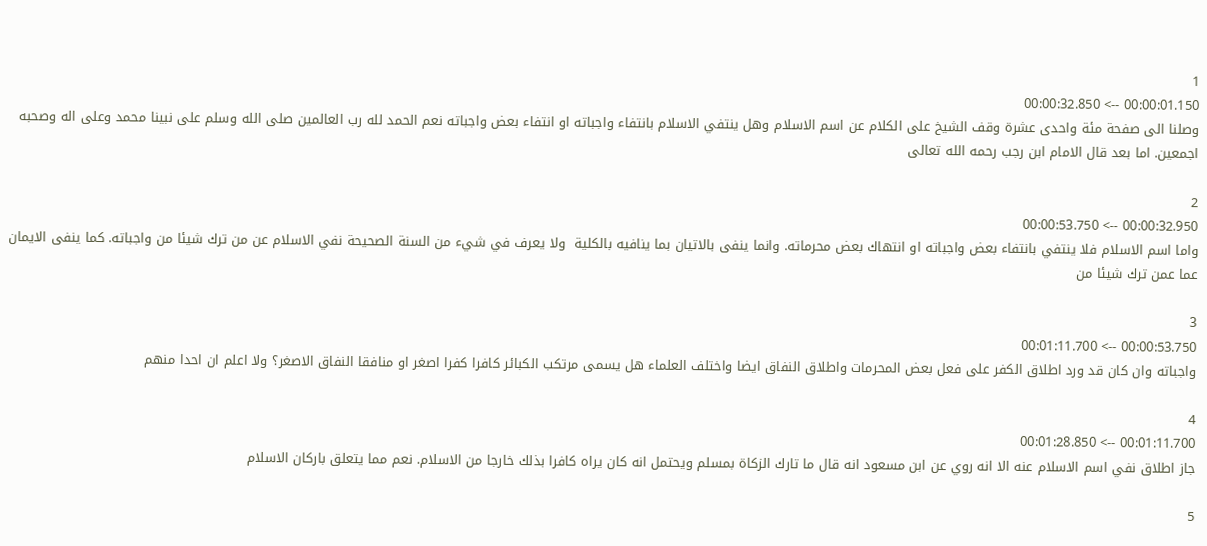1
00:00:01.150 --> 00:00:32.850
وصلنا الى صفحة مئة واحدى عشرة وقف الشيخ على الكلام عن اسم الاسلام وهل ينتفي الاسلام بانتفاء واجباته او انتفاء بعض واجباته نعم الحمد لله رب العالمين صلى الله وسلم على نبينا محمد وعلى اله وصحبه اجمعين. اما بعد قال الامام ابن رجب رحمه الله تعالى

2
00:00:32.950 --> 00:00:53.750
واما اسم الاسلام فلا ينتفي بانتفاء بعض واجباته او انتهاك بعض محرماته. وانما ينفى بالاتيان بما ينافيه بالكلية  ولا يعرف في شيء من السنة الصحيحة نفي الاسلام عن من ترك شيئا من واجباته. كما ينفى الايمان عما عمن ترك شيئا من

3
00:00:53.750 --> 00:01:11.700
واجباته وان كان قد ورد اطلاق الكفر على فعل بعض المحرمات واطلاق النفاق ايضا واختلف العلماء هل يسمى مرتكب الكبائر كافرا كفرا اصغر او منافقا النفاق الاصغر؟ ولا اعلم ان احدا منهم

4
00:01:11.700 --> 00:01:28.850
جاز اطلاق نفي اسم الاسلام عنه الا انه روي عن ابن مسعود انه قال ما تارك الزكاة بمسلم ويحتمل انه كان يراه كافرا بذلك خارجا من الاسلام. نعم مما يتعلق باركان الاسلام

5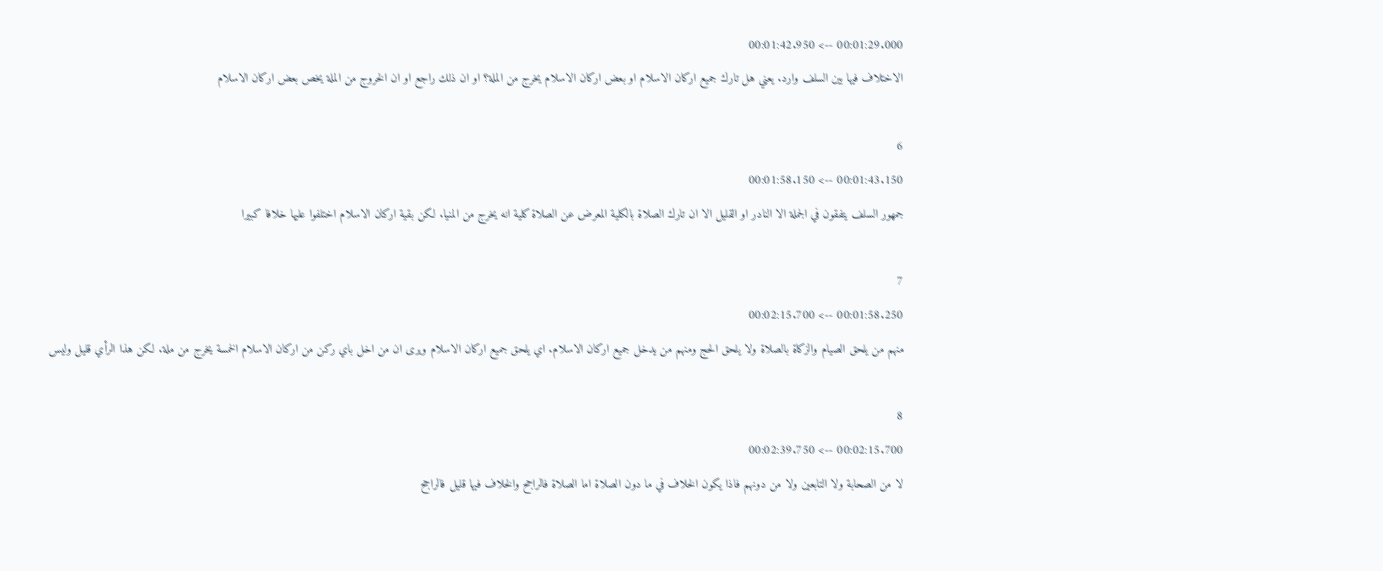00:01:29.000 --> 00:01:42.950
الاختلاف فيها بين السلف وارد. يعني هل تارك جميع اركان الاسلام او بعض اركان الاسلام يخرج من الملة؟ او ان ذلك راجع او ان الخروج من الملة يخص بعض اركان الاسلام

6
00:01:43.150 --> 00:01:58.150
جمهور السلف يتفقون في الجملة الا النادر او القليل الا ان تارك الصلاة بالكلية المعرض عن الصلاة كلية انه يخرج من المنيا. لكن بقية اركان الاسلام اختلفوا عليها خلافا كبيرا

7
00:01:58.250 --> 00:02:15.700
منهم من يلحق الصيام والزكاة بالصلاة ولا يلحق الحج ومنهم من يدخل جميع اركان الاسلام. اي يلحق جميع اركان الاسلام ويرى ان من اخل باي ركن من اركان الاسلام الخمسة يخرج من ملة. لكن هذا الرأي قليل وليس

8
00:02:15.700 --> 00:02:39.750
لا من الصحابة ولا التابعين ولا من دونهم فاذا يكون الخلاف في ما دون الصلاة اما الصلاة فالراجح والخلاف فيها قليل فالراجح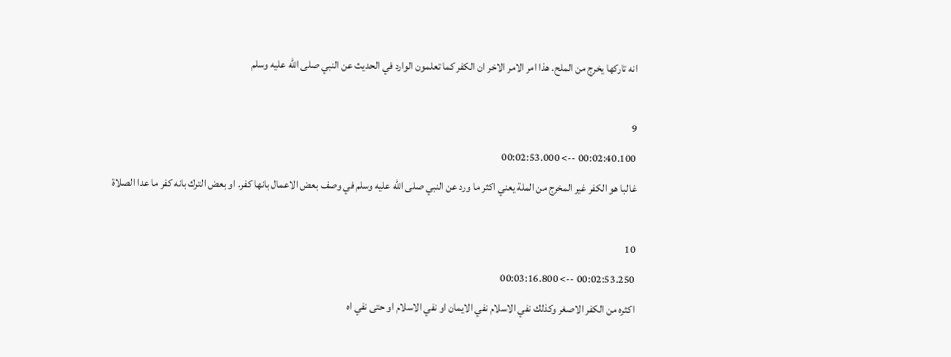انه تاركها يخرج من الملح. هذا امر الامر الاخر ان الكفر كما تعلمون الوارد في الحديث عن النبي صلى الله عليه وسلم

9
00:02:40.100 --> 00:02:53.000
غالبا هو الكفر غير المخرج من الملة يعني اكثر ما ورد عن النبي صلى الله عليه وسلم في وصف بعض الاعمال بانها كفر. او بعض الترك بانه كفر ما عدا الصلاة

10
00:02:53.250 --> 00:03:16.800
اكثره من الكفر الاصغر وكذلك نفي الاسلام نفي الايمان او نفي الاسلام او حتى نفي اه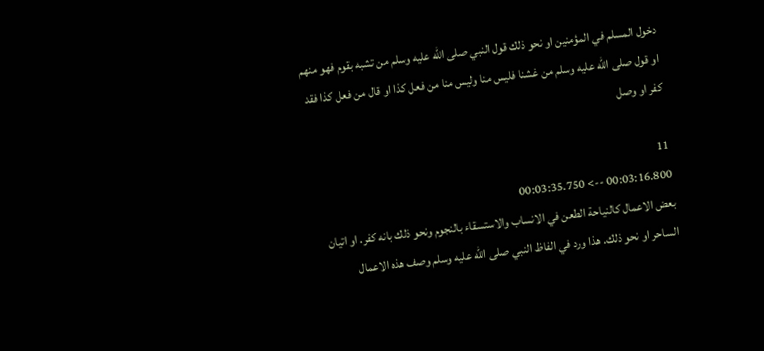دخول المسلم في المؤمنين او نحو ذلك قول النبي صلى الله عليه وسلم من تشبه بقوم فهو منهم او قول صلى الله عليه وسلم من غشنا فليس منا وليس منا من فعل كذا او قال من فعل كذا فقد كفر او وصل

11
00:03:16.800 --> 00:03:35.750
بعض الاعمال كالنياحة الطعن في الانساب والاستسقاء بالنجوم ونحو ذلك بانه كفر. او اتيان الساحر او نحو ذلك. هذا ورد في الفاظ النبي صلى الله عليه وسلم وصف هذه الاعمال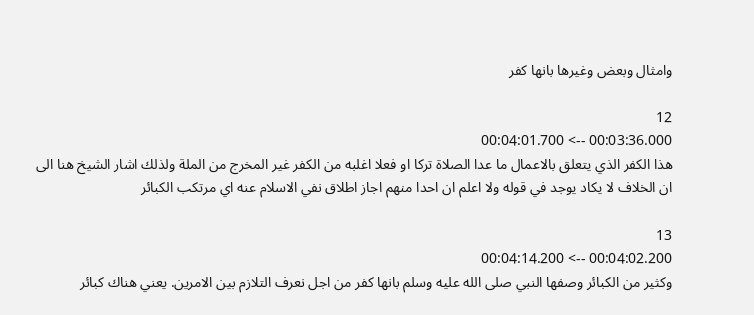وامثال وبعض وغيرها بانها كفر

12
00:03:36.000 --> 00:04:01.700
هذا الكفر الذي يتعلق بالاعمال ما عدا الصلاة تركا او فعلا اغلبه من الكفر غير المخرج من الملة ولذلك اشار الشيخ هنا الى ان الخلاف لا يكاد يوجد في قوله ولا اعلم ان احدا منهم اجاز اطلاق نفي الاسلام عنه اي مرتكب الكبائر

13
00:04:02.200 --> 00:04:14.200
وكثير من الكبائر وصفها النبي صلى الله عليه وسلم بانها كفر من اجل نعرف التلازم بين الامرين. يعني هناك كبائر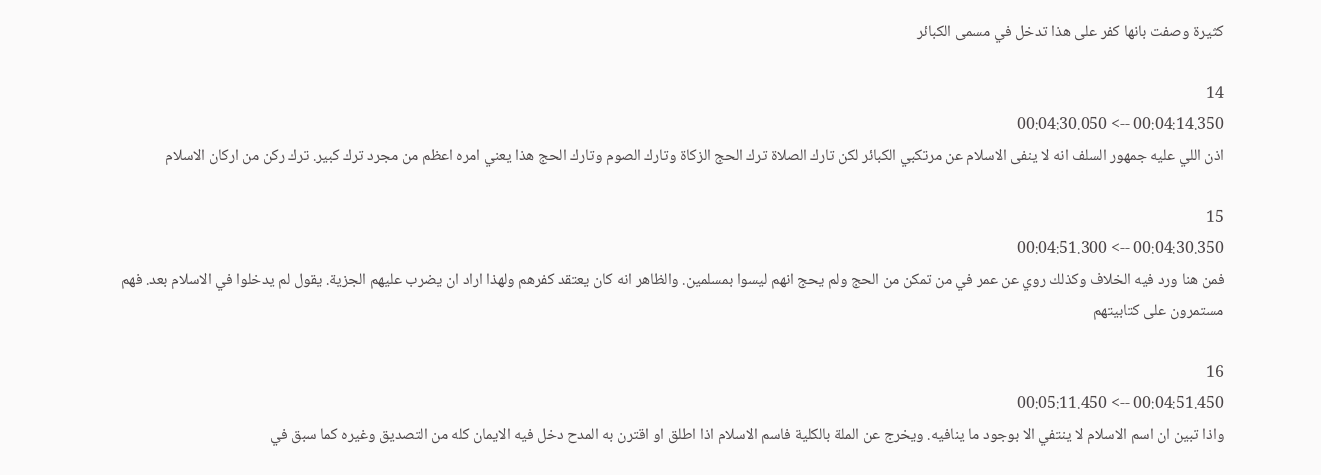كثيرة وصفت بانها كفر على هذا تدخل في مسمى الكبائر

14
00:04:14.350 --> 00:04:30.050
اذن اللي عليه جمهور السلف انه لا ينفى الاسلام عن مرتكبي الكبائر لكن تارك الصلاة ترك الحج الزكاة وتارك الصوم وتارك الحج هذا يعني امره اعظم من مجرد ترك كبير. ترك ركن من اركان الاسلام

15
00:04:30.350 --> 00:04:51.300
فمن هنا ورد فيه الخلاف وكذلك روي عن عمر في من تمكن من الحج ولم يحج انهم ليسوا بمسلمين. والظاهر انه كان يعتقد كفرهم ولهذا اراد ان يضرب عليهم الجزية. يقول لم يدخلوا في الاسلام بعد. فهم مستمرون على كتابيتهم

16
00:04:51.450 --> 00:05:11.450
واذا تبين ان اسم الاسلام لا ينتفي الا بوجود ما ينافيه. ويخرج عن الملة بالكلية فاسم الاسلام اذا اطلق او اقترن به المدح دخل فيه الايمان كله من التصديق وغيره كما سبق في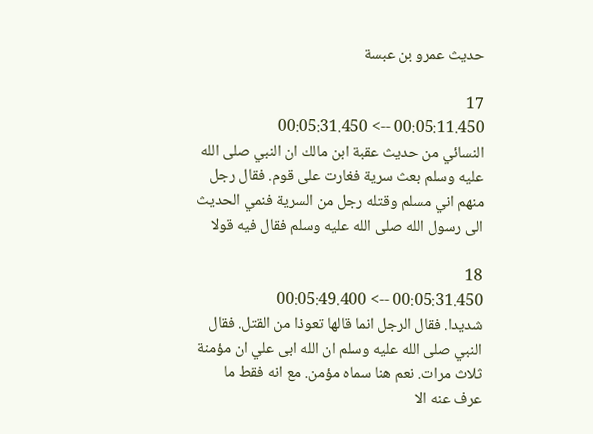حديث عمرو بن عبسة

17
00:05:11.450 --> 00:05:31.450
النسائي من حديث عقبة ابن مالك ان النبي صلى الله عليه وسلم بعث سرية فغارت على قوم. فقال رجل منهم اني مسلم وقتله رجل من السرية فنمي الحديث الى رسول الله صلى الله عليه وسلم فقال فيه قولا

18
00:05:31.450 --> 00:05:49.400
شديدا. فقال الرجل انما قالها تعوذا من القتل. فقال النبي صلى الله عليه وسلم ان الله ابى علي ان مؤمنة ثلاث مرات. نعم هنا سماه مؤمن. مع انه فقط ما عرف عنه الا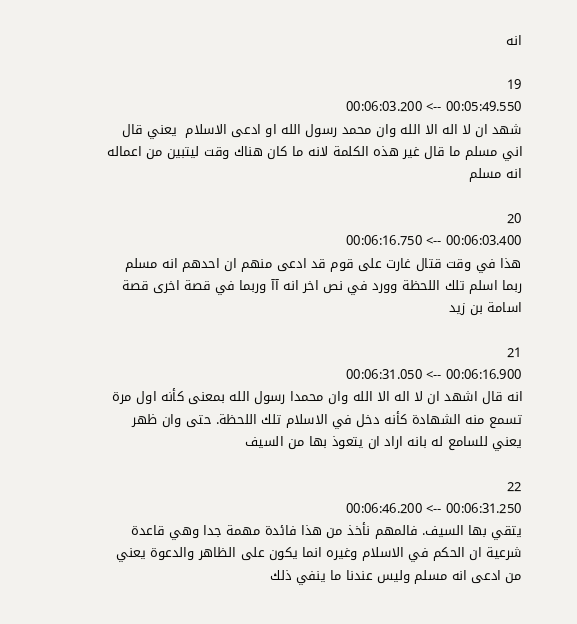انه

19
00:05:49.550 --> 00:06:03.200
شهد ان لا اله الا الله وان محمد رسول الله او ادعى الاسلام  يعني قال اني مسلم ما قال غير هذه الكلمة لانه ما كان هناك وقت ليتبين من اعماله انه مسلم

20
00:06:03.400 --> 00:06:16.750
هذا في وقت قتال غارت على قوم قد ادعى منهم ان احدهم انه مسلم ربما اسلم تلك اللحظة وورد في نص اخر انه آآ وربما في قصة اخرى قصة اسامة بن زيد

21
00:06:16.900 --> 00:06:31.050
انه قال اشهد ان لا اله الا الله وان محمدا رسول الله بمعنى كأنه اول مرة تسمع منه الشهادة كأنه دخل في الاسلام تلك اللحظة. حتى وان ظهر يعني للسامع له بانه اراد ان يتعوذ بها من السيف

22
00:06:31.250 --> 00:06:46.200
يتقي بها السيف. فالمهم نأخذ من هذا فائدة مهمة جدا وهي قاعدة شرعية ان الحكم في الاسلام وغيره انما يكون على الظاهر والدعوة يعني من ادعى انه مسلم وليس عندنا ما ينفي ذلك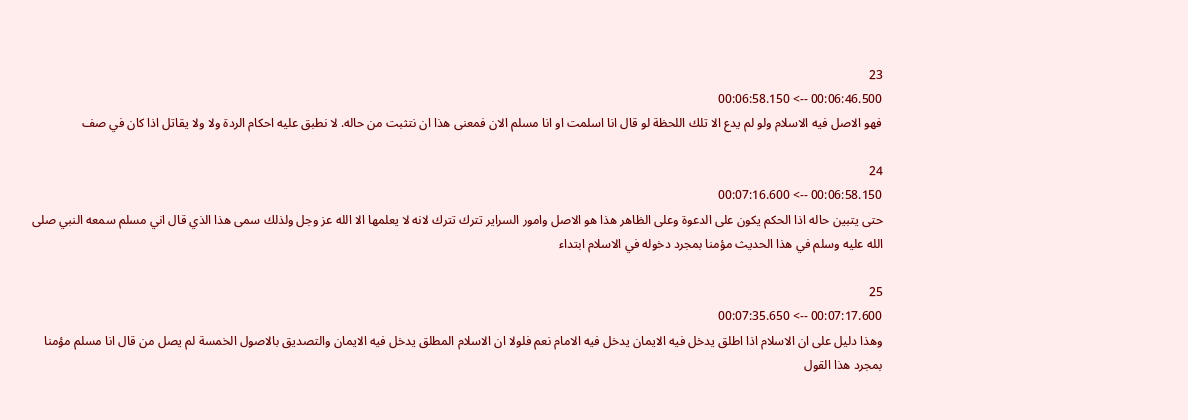23
00:06:46.500 --> 00:06:58.150
فهو الاصل فيه الاسلام ولو لم يدع الا تلك اللحظة لو قال انا اسلمت او انا مسلم الان فمعنى هذا ان نتثبت من حاله. لا نطبق عليه احكام الردة ولا ولا يقاتل اذا كان في صف

24
00:06:58.150 --> 00:07:16.600
حتى يتبين حاله اذا الحكم يكون على الدعوة وعلى الظاهر هذا هو الاصل وامور السراير تترك تترك لانه لا يعلمها الا الله عز وجل ولذلك سمى هذا الذي قال اني مسلم سمعه النبي صلى الله عليه وسلم في هذا الحديث مؤمنا بمجرد دخوله في الاسلام ابتداء

25
00:07:17.600 --> 00:07:35.650
وهذا دليل على ان الاسلام اذا اطلق يدخل فيه الايمان يدخل فيه الامام نعم فلولا ان الاسلام المطلق يدخل فيه الايمان والتصديق بالاصول الخمسة لم يصل من قال انا مسلم مؤمنا بمجرد هذا القول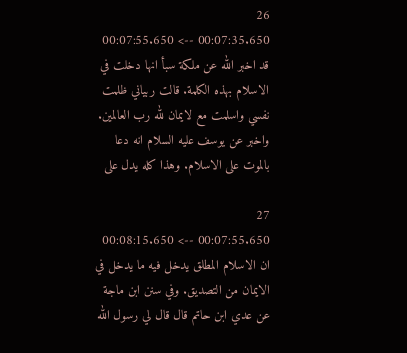26
00:07:35.650 --> 00:07:55.650
قد اخبر الله عن ملكة سبأ انها دخلت في الاسلام بهذه الكلمة. قالت ربياني ظلمت نفسي واسلمت مع لايمان لله رب العالمين. واخبر عن يوسف عليه السلام انه دعا بالموت على الاسلام. وهذا كله يدل على

27
00:07:55.650 --> 00:08:15.650
ان الاسلام المطلق يدخل فيه ما يدخل في الايمان من التصديق. وفي سنن ابن ماجة عن عدي ابن حاتم قال قال لي رسول الله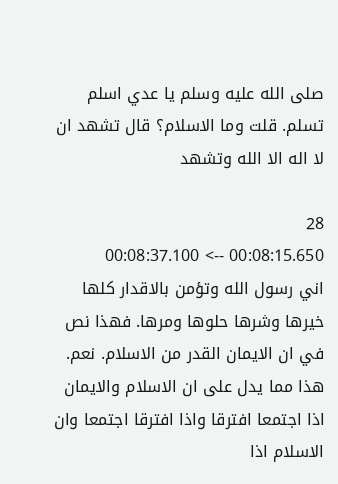صلى الله عليه وسلم يا عدي اسلم تسلم. قلت وما الاسلام؟ قال تشهد ان لا اله الا الله وتشهد

28
00:08:15.650 --> 00:08:37.100
اني رسول الله وتؤمن بالاقدار كلها خيرها وشرها حلوها ومرها. فهذا نص في ان الايمان القدر من الاسلام. نعم. هذا مما يدل على ان الاسلام والايمان اذا اجتمعا افترقا واذا افترقا اجتمعا وان الاسلام اذا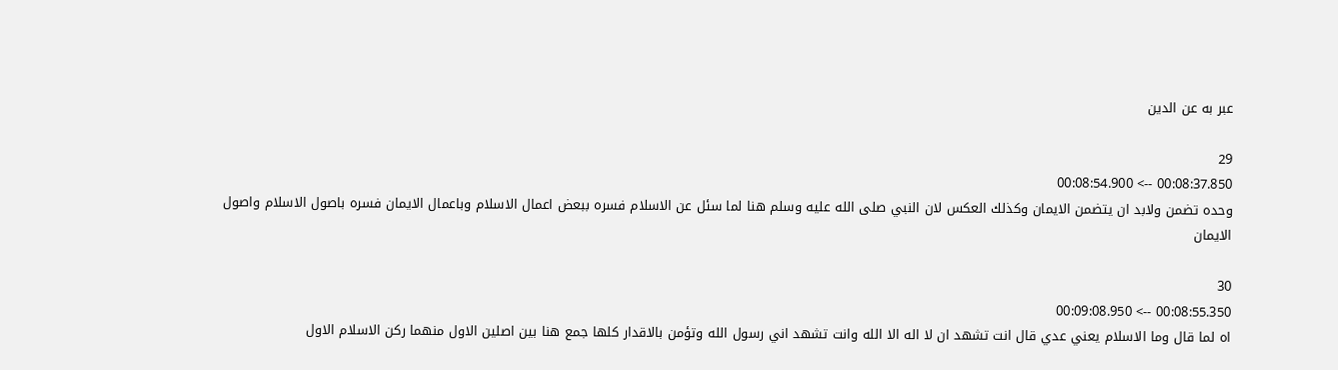عبر به عن الدين

29
00:08:37.850 --> 00:08:54.900
وحده تضمن ولابد ان يتضمن الايمان وكذلك العكس لان النبي صلى الله عليه وسلم هنا لما سئل عن الاسلام فسره ببعض اعمال الاسلام وباعمال الايمان فسره باصول الاسلام واصول الايمان

30
00:08:55.350 --> 00:09:08.950
اه لما قال وما الاسلام يعني عدي قال انت تشهد ان لا اله الا الله وانت تشهد اني رسول الله وتؤمن بالاقدار كلها جمع هنا بين اصلين الاول منهما ركن الاسلام الاول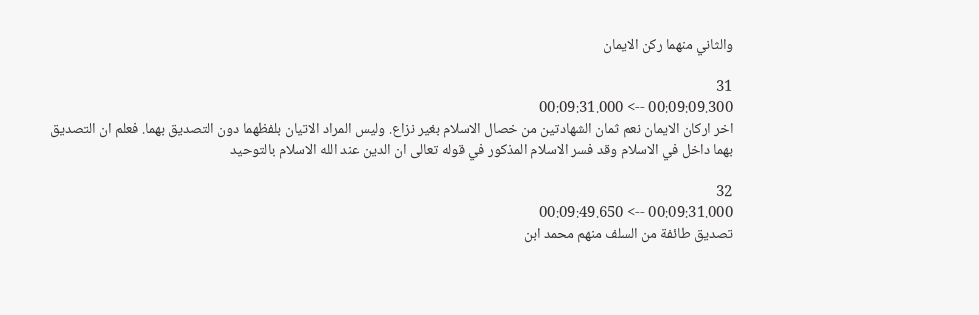والثاني منهما ركن الايمان

31
00:09:09.300 --> 00:09:31.000
اخر اركان الايمان نعم ثمان الشهادتين من خصال الاسلام بغير نزاع. وليس المراد الاتيان بلفظهما دون التصديق بهما. فعلم ان التصديق بهما داخل في الاسلام وقد فسر الاسلام المذكور في قوله تعالى ان الدين عند الله الاسلام بالتوحيد

32
00:09:31.000 --> 00:09:49.650
تصديق طائفة من السلف منهم محمد ابن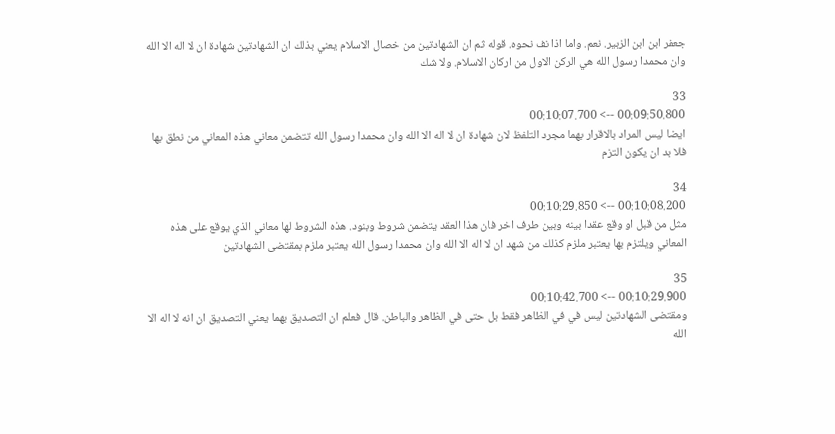جعفر ابن ابن الزبير. نعم. واما اذا نف نحوه. قوله ثم ان الشهادتين من خصال الاسلام يعني بذلك ان الشهادتين شهادة ان لا اله الا الله وان محمدا رسول الله هي الركن الاول من اركان الاسلام. ولا شك

33
00:09:50.800 --> 00:10:07.700
ايضا ليس المراد بالاقرار بهما مجرد التلفظ لان شهادة ان لا اله الا الله وان محمدا رسول الله تتضمن معاني هذه المعاني من نطق بها فلا بد ان يكون التزم

34
00:10:08.200 --> 00:10:29.850
مثل من قبل او وقع عقدا بينه وبين طرف اخر فان هذا العقد يتضمن شروط وبنود. هذه الشروط لها معاني الذي يوقع على هذه المعاني ويلتزم بها يعتبر ملزم كذلك من شهد ان لا اله الا الله وان محمدا رسول الله يعتبر ملزم بمقتضى الشهادتين

35
00:10:29.900 --> 00:10:42.700
ومقتضى الشهادتين ليس في في الظاهر فقط بل حتى في الظاهر والباطن. قال فعلم ان التصديق بهما يعني التصديق ان انه لا اله الا الله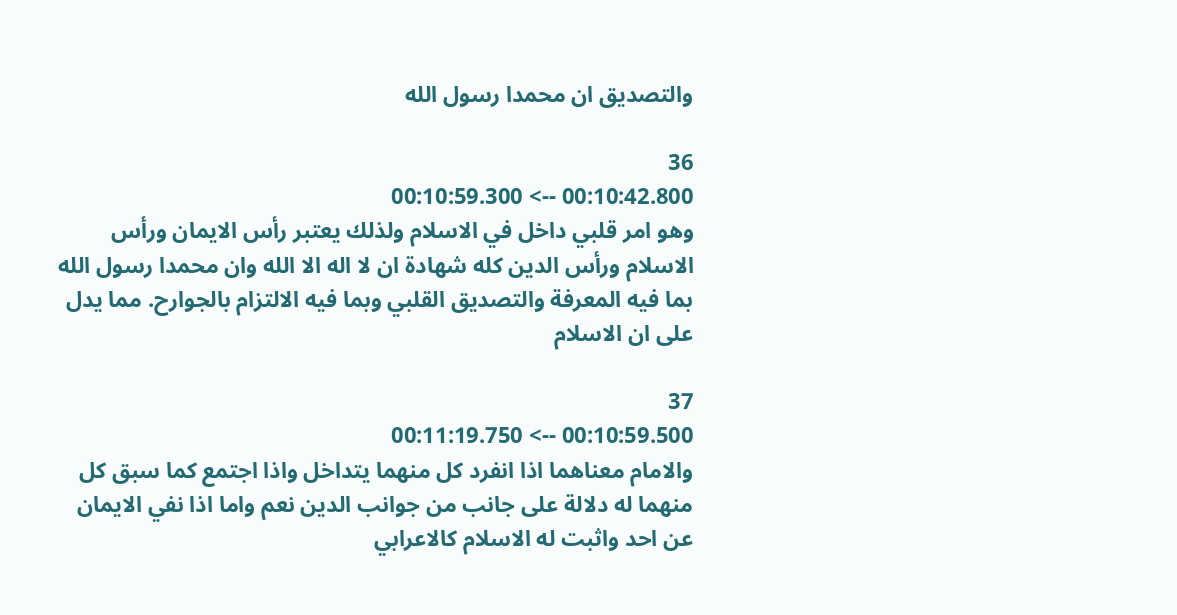والتصديق ان محمدا رسول الله

36
00:10:42.800 --> 00:10:59.300
وهو امر قلبي داخل في الاسلام ولذلك يعتبر رأس الايمان ورأس الاسلام ورأس الدين كله شهادة ان لا اله الا الله وان محمدا رسول الله بما فيه المعرفة والتصديق القلبي وبما فيه الالتزام بالجوارح. مما يدل على ان الاسلام

37
00:10:59.500 --> 00:11:19.750
والامام معناهما اذا انفرد كل منهما يتداخل واذا اجتمع كما سبق كل منهما له دلالة على جانب من جوانب الدين نعم واما اذا نفي الايمان عن احد واثبت له الاسلام كالاعرابي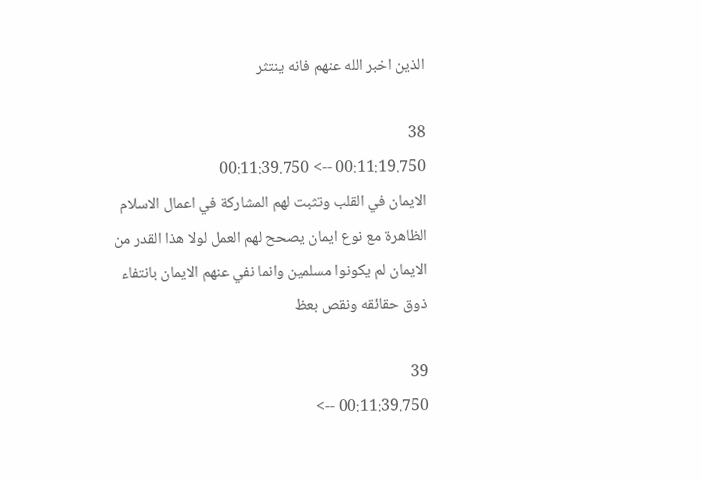الذين اخبر الله عنهم فانه ينتثر

38
00:11:19.750 --> 00:11:39.750
الايمان في القلب وتثبت لهم المشاركة في اعمال الاسلام الظاهرة مع نوع ايمان يصحح لهم العمل لولا هذا القدر من الايمان لم يكونوا مسلمين وانما نفي عنهم الايمان بانتفاء ذوق حقائقه ونقص بعظ

39
00:11:39.750 -->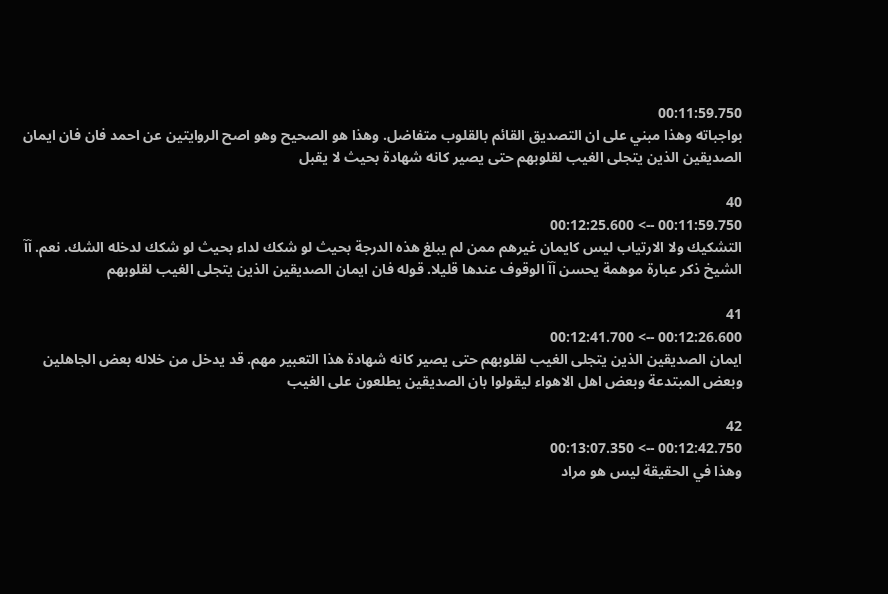00:11:59.750
بواجباته وهذا مبني على ان التصديق القائم بالقلوب متفاضل. وهذا هو الصحيح وهو اصح الروايتين عن احمد فان فان ايمان الصديقين الذين يتجلى الغيب لقلوبهم حتى يصير كانه شهادة بحيث لا يقبل

40
00:11:59.750 --> 00:12:25.600
التشكيك ولا الارتياب ليس كايمان غيرهم ممن لم يبلغ هذه الدرجة بحيث لو شكك لداء بحيث لو شكك لدخله الشك. نعم. آآ الشيخ ذكر عبارة موهمة يحسن آآ الوقوف عندها قليلا. قوله فان ايمان الصديقين الذين يتجلى الغيب لقلوبهم

41
00:12:26.600 --> 00:12:41.700
ايمان الصديقين الذين يتجلى الغيب لقلوبهم حتى يصير كانه شهادة هذا التعبير مهم. قد يدخل من خلاله بعض الجاهلين وبعض المبتدعة وبعض اهل الاهواء ليقولوا بان الصديقين يطلعون على الغيب

42
00:12:42.750 --> 00:13:07.350
وهذا في الحقيقة ليس هو مراد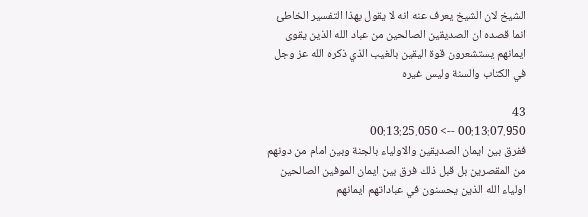الشيخ لان الشيخ يعرف عنه انه لا يقول بهذا التفسير الخاطئ انما قصده ان الصديقين الصالحين من عباد الله الذين يقوى ايمانهم يستشعرون قوة اليقين بالغيب الذي ذكره الله عز وجل في الكتاب والسنة وليس غيره

43
00:13:07.950 --> 00:13:25.050
ففرق بين ايمان الصديقين والاولياء بالجنة وبين امام من دونهم من المقصرين بل قبل ذلك فرق بين ايمان الموفين الصالحين اولياء الله الذين يحسنون في عباداتهم ايمانهم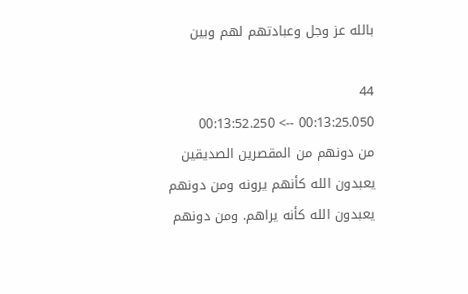بالله عز وجل وعبادتهم لهم وبين

44
00:13:25.050 --> 00:13:52.250
من دونهم من المقصرين الصديقين يعبدون الله كأنهم يرونه ومن دونهم يعبدون الله كأنه يراهم. ومن دونهم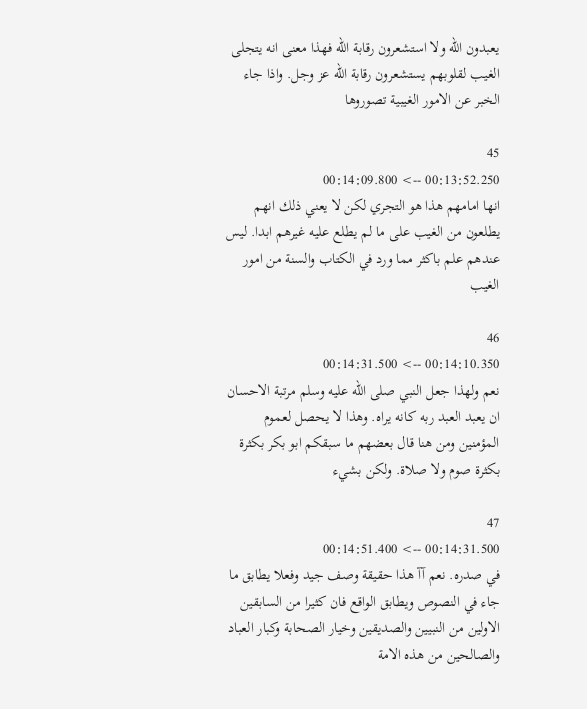يعبدون الله ولا استشعرون رقابة الله فهذا معنى انه يتجلى الغيب لقلوبهم يستشعرون رقابة الله عز وجل. واذا جاء الخبر عن الامور الغيبية تصوروها

45
00:13:52.250 --> 00:14:09.800
انها امامهم هذا هو التجري لكن لا يعني ذلك انهم يطلعون من الغيب على ما لم يطلع عليه غيرهم ابدا. ليس عندهم علم باكثر مما ورد في الكتاب والسنة من امور الغيب

46
00:14:10.350 --> 00:14:31.500
نعم ولهذا جعل النبي صلى الله عليه وسلم مرتبة الاحسان ان يعبد العبد ربه كانه يراه. وهذا لا يحصل لعموم المؤمنين ومن هنا قال بعضهم ما سبقكم ابو بكر بكثرة بكثرة صوم ولا صلاة. ولكن بشيء

47
00:14:31.500 --> 00:14:51.400
في صدره. نعم آآ هذا حقيقة وصف جيد وفعلا يطابق ما جاء في النصوص ويطابق الواقع فان كثيرا من السابقين الاولين من النبيين والصديقين وخيار الصحابة وكبار العباد والصالحين من هذه الامة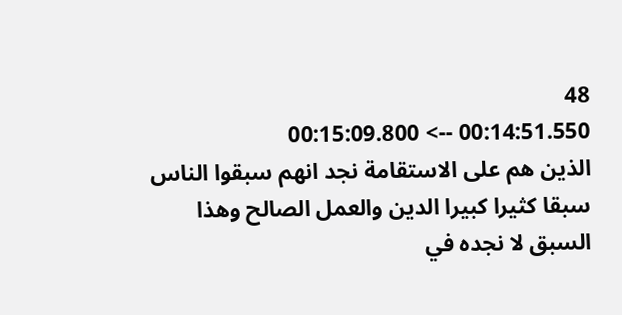48
00:14:51.550 --> 00:15:09.800
الذين هم على الاستقامة نجد انهم سبقوا الناس سبقا كثيرا كبيرا الدين والعمل الصالح وهذا السبق لا نجده في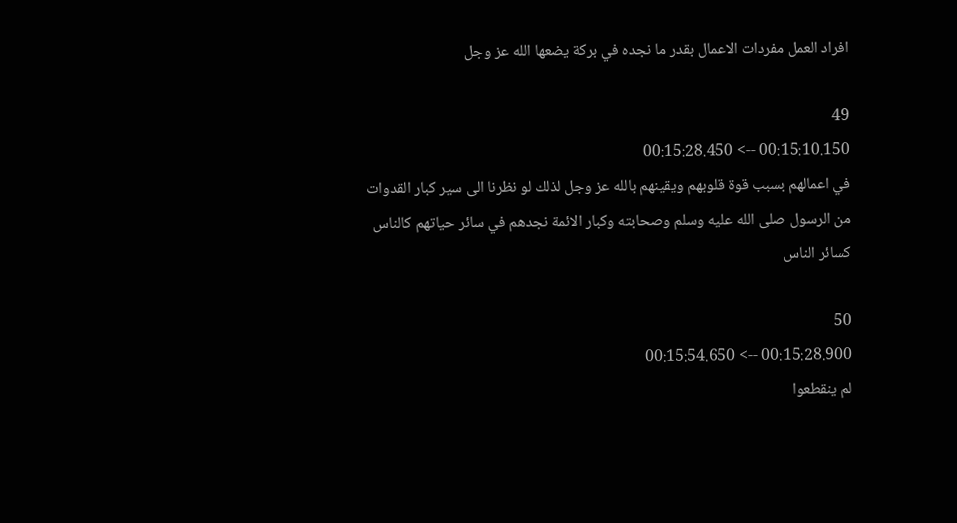افراد العمل مفردات الاعمال بقدر ما نجده في بركة يضعها الله عز وجل

49
00:15:10.150 --> 00:15:28.450
في اعمالهم بسبب قوة قلوبهم ويقينهم بالله عز وجل لذلك لو نظرنا الى سير كبار القدوات من الرسول صلى الله عليه وسلم وصحابته وكبار الائمة نجدهم في سائر حياتهم كالناس كسائر الناس

50
00:15:28.900 --> 00:15:54.650
لم ينقطعوا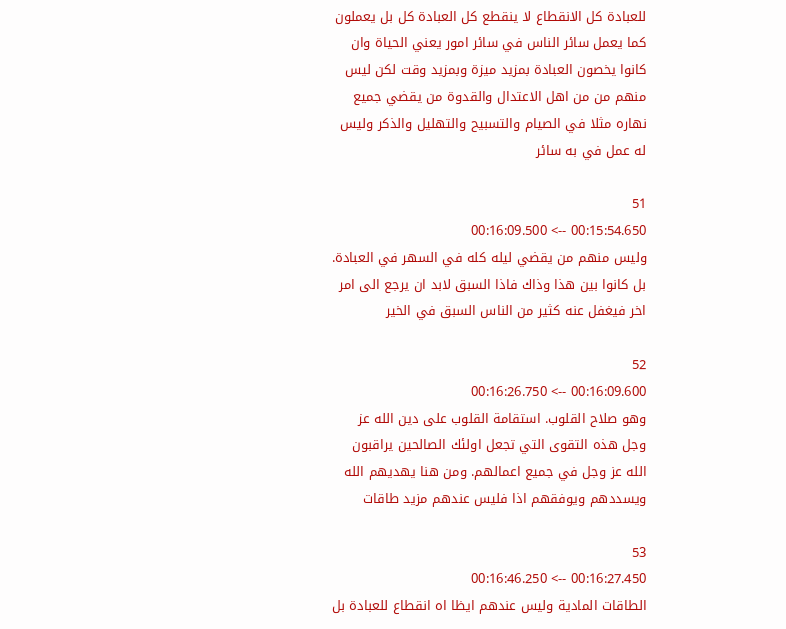للعبادة كل الانقطاع لا ينقطع كل العبادة كل بل يعملون كما يعمل سائر الناس في سائر امور يعني الحياة وان كانوا يخصون العبادة بمزيد ميزة وبمزيد وقت لكن ليس منهم من من اهل الاعتدال والقدوة من يقضي جميع نهاره مثلا في الصيام والتسبيح والتهليل والذكر وليس له عمل في به سائر

51
00:15:54.650 --> 00:16:09.500
وليس منهم من يقضي ليله كله في السهر في العبادة. بل كانوا بين هذا وذاك فاذا السبق لابد ان يرجع الى امر اخر فيغفل عنه كثير من الناس السبق في الخير

52
00:16:09.600 --> 00:16:26.750
وهو صلاح القلوب. استقامة القلوب على دين الله عز وجل هذه التقوى التي تجعل اولئك الصالحين يراقبون الله عز وجل في جميع اعمالهم. ومن هنا يهديهم الله ويسددهم ويوفقهم اذا فليس عندهم مزيد طاقات

53
00:16:27.450 --> 00:16:46.250
الطاقات المادية وليس عندهم ايظا اه انقطاع للعبادة بل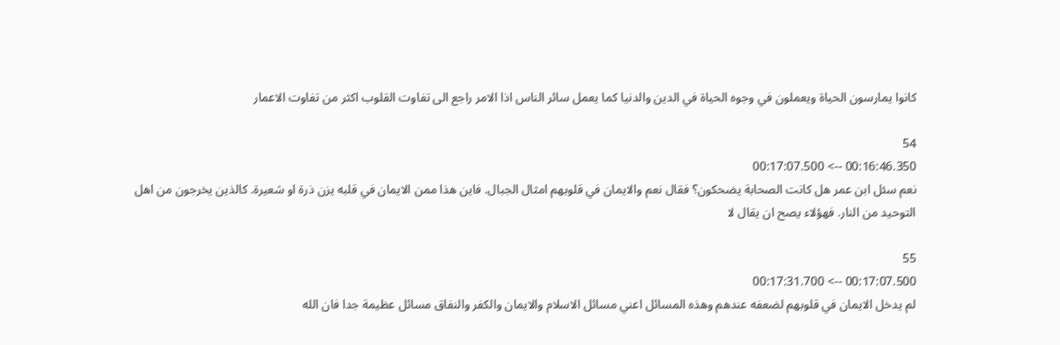كانوا يمارسون الحياة ويعملون في وجوه الحياة في الدين والدنيا كما يعمل سائر الناس اذا الامر راجع الى تفاوت القلوب اكثر من تفاوت الاعمار

54
00:16:46.350 --> 00:17:07.500
نعم سئل ابن عمر هل كانت الصحابة يضحكون؟ فقال نعم والايمان في قلوبهم امثال الجبال. فاين هذا ممن الايمان في قلبه يزن ذرة او شعيرة. كالذين يخرجون من اهل التوحيد من النار. فهؤلاء يصح ان يقال لا

55
00:17:07.500 --> 00:17:31.700
لم يدخل الايمان في قلوبهم لضعفه عندهم وهذه المسائل اعني مسائل الاسلام والايمان والكفر والنفاق مسائل عظيمة جدا فان الله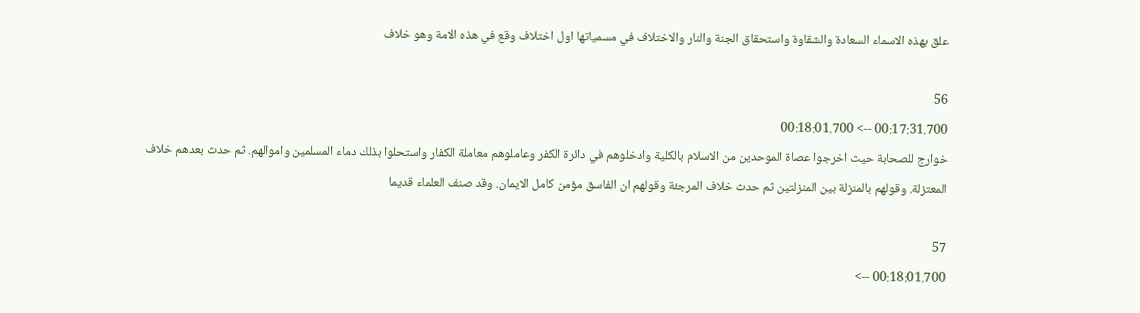علق بهذه الاسماء السعادة والشقاوة واستحقاق الجنة والنار والاختلاف في مسمياتها اول اختلاف وقع في هذه الامة وهو خلاف

56
00:17:31.700 --> 00:18:01.700
خوارج للصحابة حيث اخرجوا عصاة الموحدين من الاسلام بالكلية وادخلوهم في دائرة الكفر وعاملوهم معاملة الكفار واستحلوا بذلك دماء المسلمين واموالهم. ثم حدث بعدهم خلاف المعتزلة. وقولهم بالمنزلة بين المنزلتين ثم حدث خلاف المرجئة وقولهم ان الفاسق مؤمن كامل الايمان. وقد صنف العلماء قديما

57
00:18:01.700 -->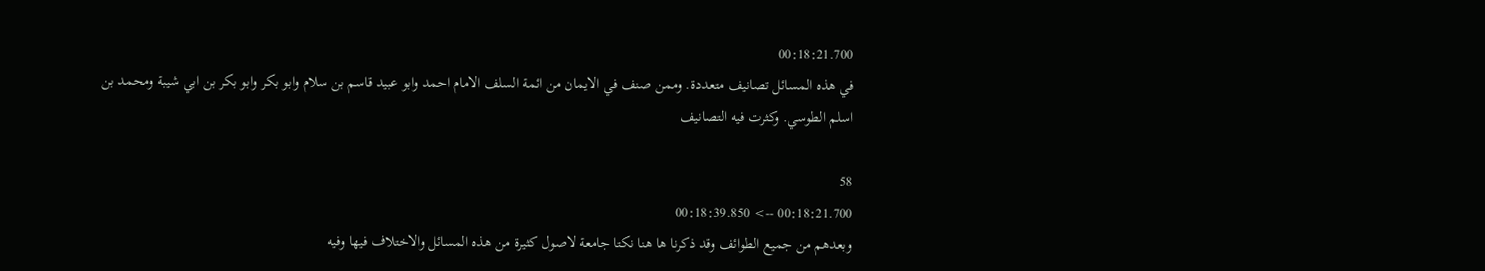00:18:21.700
في هذه المسائل تصانيف متعددة. وممن صنف في الايمان من ائمة السلف الامام احمد وابو عبيد قاسم بن سلام وابو بكر وابو بكر بن ابي شيبة ومحمد بن اسلم الطوسي. وكثرت فيه التصانيف

58
00:18:21.700 --> 00:18:39.850
وبعدهم من جميع الطوائف وقد ذكرنا ها هنا نكتا جامعة لاصول كثيرة من هذه المسائل والاختلاف فيها وفيه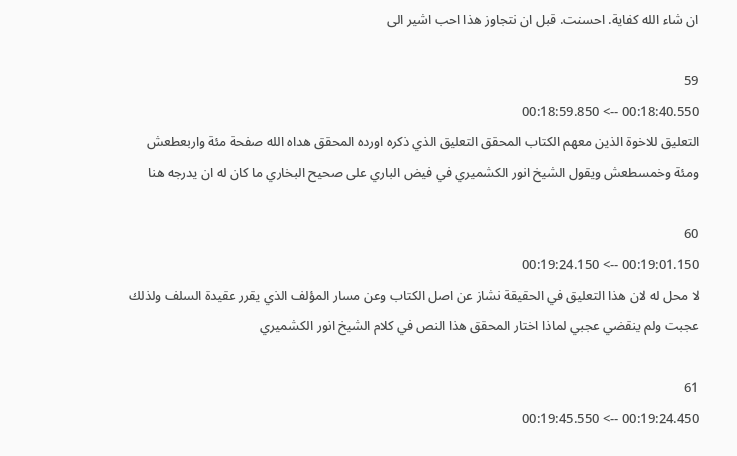ان شاء الله كفاية. احسنت. قبل ان نتجاوز هذا احب اشير الى

59
00:18:40.550 --> 00:18:59.850
التعليق للاخوة الذين معهم الكتاب المحقق التعليق الذي ذكره اورده المحقق هداه الله صفحة مئة واربعطعش ومئة وخمسطعش ويقول الشيخ انور الكشميري في فيض الباري على صحيح البخاري ما كان له ان يدرجه هنا

60
00:19:01.150 --> 00:19:24.150
لا محل له لان هذا التعليق في الحقيقة نشاز عن اصل الكتاب وعن مسار المؤلف الذي يقرر عقيدة السلف ولذلك عجبت ولم ينقضي عجبي لماذا اختار المحقق هذا النص في كلام الشيخ انور الكشميري

61
00:19:24.450 --> 00:19:45.550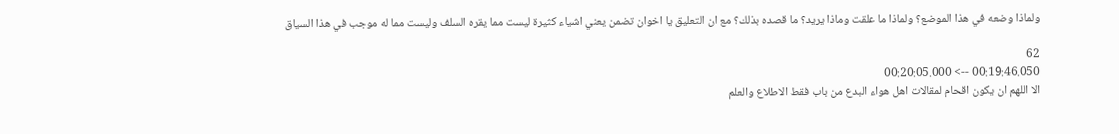ولماذا وضعه في هذا الموضع؟ ولماذا ما علقت وماذا يريد؟ ما قصده بذلك؟ مع ان التعليق يا اخوان تضمن يعني اشياء كثيرة ليست مما يقره السلف وليست مما له موجب في هذا السياق

62
00:19:46.050 --> 00:20:05.000
الا اللهم ان يكون اقحام لمقالات اهل هواء البدع من باب فقط الاطلاع والعلم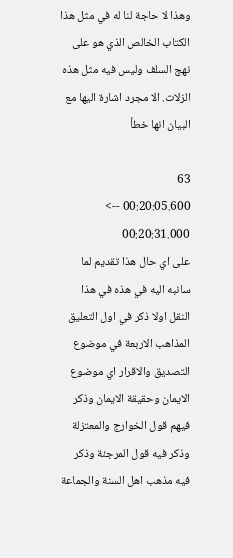وهذا لا حاجة لنا له في مثل هذا الكتاب الخالص الذي هو على نهج السلف وليس فيه مثل هذه الزلات. الا مجرد اشارة اليها مع البيان انها خطأ

63
00:20:05.600 --> 00:20:31.000
على اي حال هذا تقديم لما سانبه اليه في هذه في هذا النقل اولا ذكر في اول التعليق  المذاهب الاربعة في موضوع التصديق والاقرار اي موضوع الايمان وحقيقة الايمان وذكر فيهم قول الخوارج والمعتزلة وذكر فيه قول المرجئة وذكر فيه مذهب اهل السنة والجماعة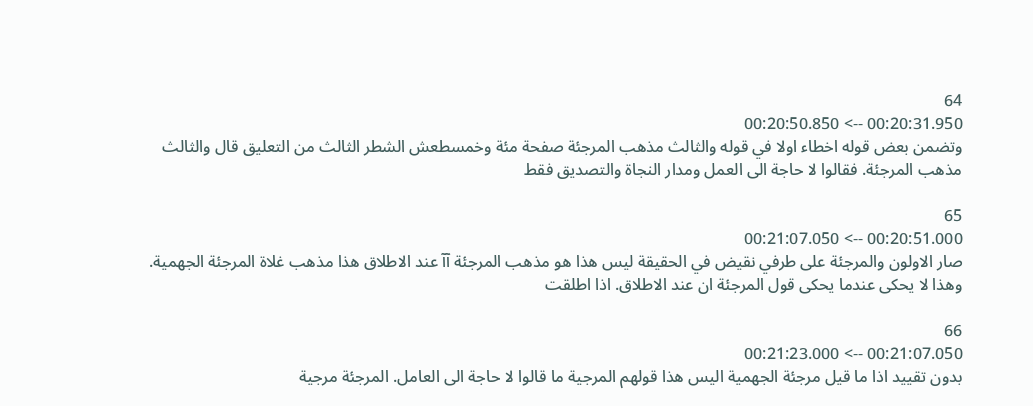64
00:20:31.950 --> 00:20:50.850
وتضمن بعض قوله اخطاء اولا في قوله والثالث مذهب المرجئة صفحة مئة وخمسطعش الشطر الثالث من التعليق قال والثالث مذهب المرجئة. فقالوا لا حاجة الى العمل ومدار النجاة والتصديق فقط

65
00:20:51.000 --> 00:21:07.050
صار الاولون والمرجئة على طرفي نقيض في الحقيقة ليس هذا هو مذهب المرجئة آآ عند الاطلاق هذا مذهب غلاة المرجئة الجهمية. وهذا لا يحكى عندما يحكى قول المرجئة ان عند الاطلاق. اذا اطلقت

66
00:21:07.050 --> 00:21:23.000
بدون تقييد اذا ما قيل مرجئة الجهمية اليس هذا قولهم المرجية ما قالوا لا حاجة الى العامل. المرجئة مرجية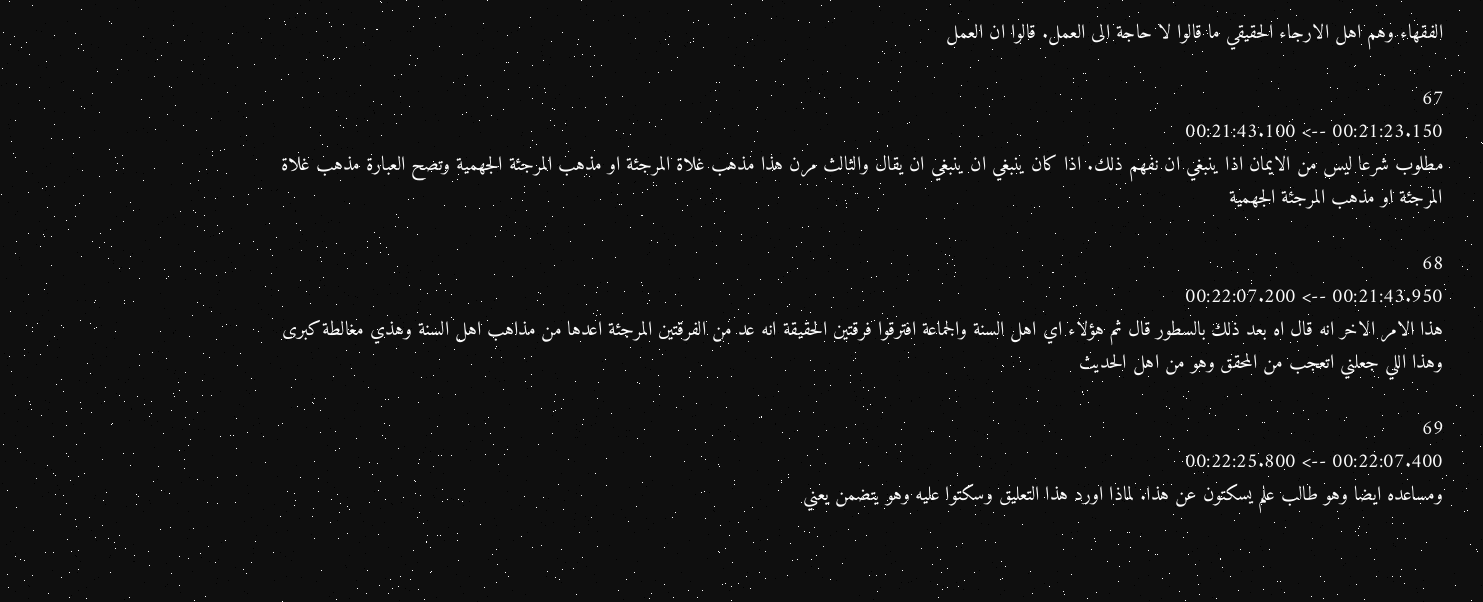الفقهاء وهم اهل الارجاء الحقيقي ما قالوا لا حاجة الى العمل. قالوا ان العمل

67
00:21:23.150 --> 00:21:43.100
مطلوب شرعا ليس من الايمان اذا ينبغي ان نفهم ذلك. اذا كان ينبغي ان ينبغي ان يقال والثالث مرن هذا مذهب غلاة المرجئة او مذهب المرجئة الجهمية وتصح العبارة مذهب غلاة المرجئة او مذهب المرجئة الجهمية

68
00:21:43.950 --> 00:22:07.200
هذا الامر الاخر انه قال اه بعد ذلك بالسطور قال ثم هؤلاء اي اهل السنة والجماعة افترقوا فرقتين الحقيقة انه عد من الفرقتين المرجئة اعدها من مذاهب اهل السنة وهذي مغالطة كبرى وهذا اللي جعلني اتعجب من المحقق وهو من اهل الحديث

69
00:22:07.400 --> 00:22:25.800
ومساعده ايضا وهو طالب علم يسكتون عن هذا. لماذا اورد هذا التعليق وسكتوا عليه وهو يتضمن يعني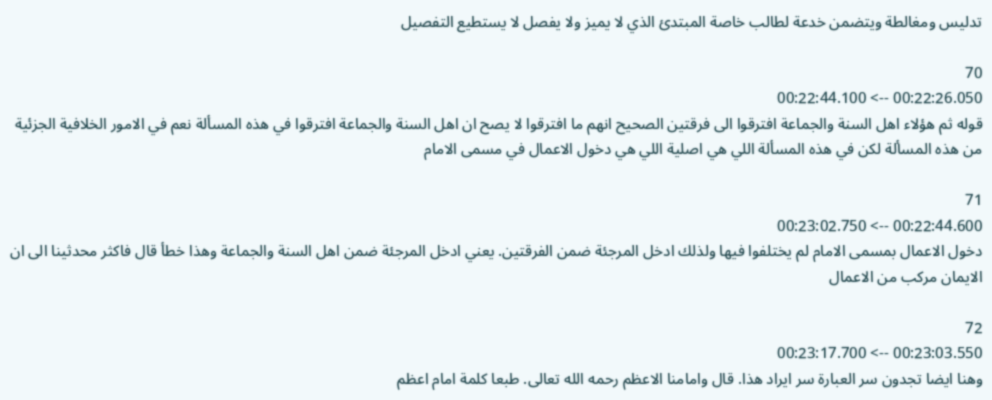تدليس ومغالطة ويتضمن خدعة لطالب خاصة المبتدئ الذي لا يميز ولا يفصل لا يستطيع التفصيل

70
00:22:26.050 --> 00:22:44.100
قوله ثم هؤلاء اهل السنة والجماعة افترقوا الى فرقتين الصحيح انهم ما افترقوا لا يصح ان اهل السنة والجماعة افترقوا في هذه المسألة نعم في الامور الخلافية الجزئية من هذه المسألة لكن في هذه المسألة اللي هي اصلية اللي هي دخول الاعمال في مسمى الامام

71
00:22:44.600 --> 00:23:02.750
دخول الاعمال بمسمى الامام لم يختلفوا فيها ولذلك ادخل المرجئة ضمن الفرقتين. يعني ادخل المرجئة ضمن اهل السنة والجماعة وهذا خطأ قال فاكثر محدثينا الى ان الايمان مركب من الاعمال

72
00:23:03.550 --> 00:23:17.700
وهنا ايضا تجدون سر العبارة سر ايراد هذا. قال وامامنا الاعظم رحمه الله تعالى. طبعا كلمة امام اعظم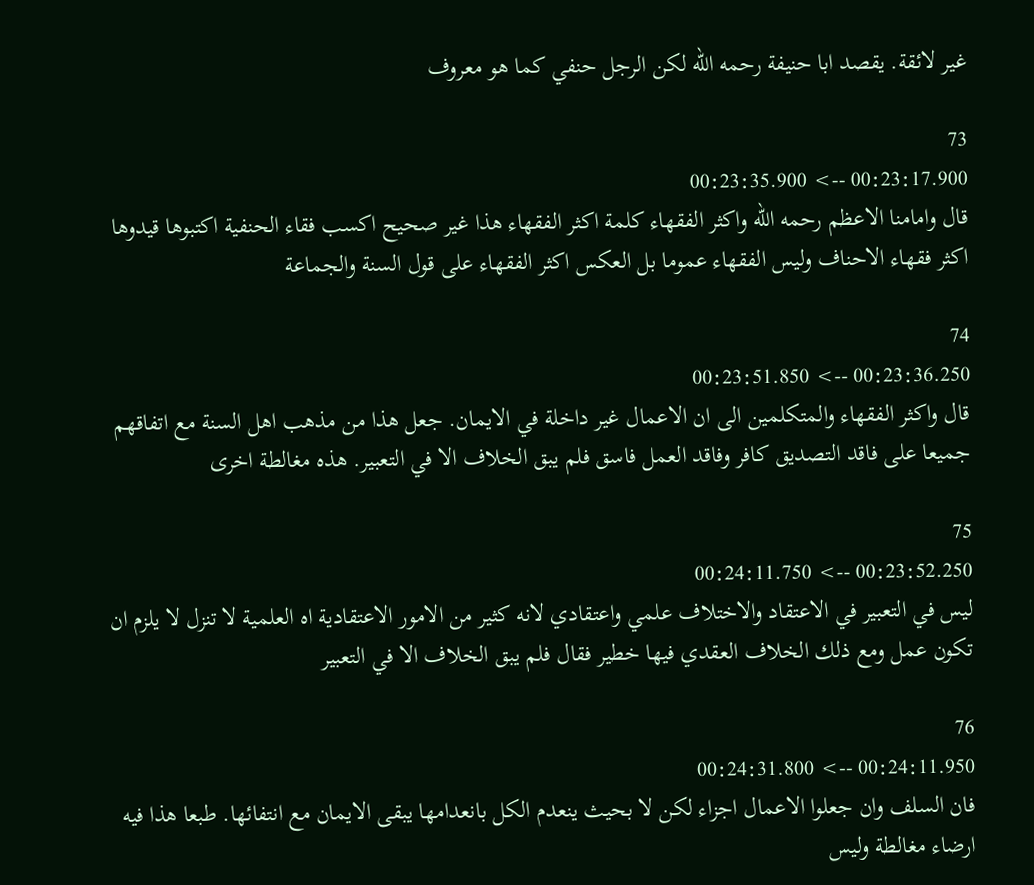غير لائقة. يقصد ابا حنيفة رحمه الله لكن الرجل حنفي كما هو معروف

73
00:23:17.900 --> 00:23:35.900
قال وامامنا الاعظم رحمه الله واكثر الفقهاء كلمة اكثر الفقهاء هذا غير صحيح اكسب فقاء الحنفية اكتبوها قيدوها اكثر فقهاء الاحناف وليس الفقهاء عموما بل العكس اكثر الفقهاء على قول السنة والجماعة

74
00:23:36.250 --> 00:23:51.850
قال واكثر الفقهاء والمتكلمين الى ان الاعمال غير داخلة في الايمان. جعل هذا من مذهب اهل السنة مع اتفاقهم جميعا على فاقد التصديق كافر وفاقد العمل فاسق فلم يبق الخلاف الا في التعبير. هذه مغالطة اخرى

75
00:23:52.250 --> 00:24:11.750
ليس في التعبير في الاعتقاد والاختلاف علمي واعتقادي لانه كثير من الامور الاعتقادية اه العلمية لا تنزل لا يلزم ان تكون عمل ومع ذلك الخلاف العقدي فيها خطير فقال فلم يبق الخلاف الا في التعبير

76
00:24:11.950 --> 00:24:31.800
فان السلف وان جعلوا الاعمال اجزاء لكن لا بحيث ينعدم الكل بانعدامها يبقى الايمان مع انتفائها. طبعا هذا فيه ارضاء مغالطة وليس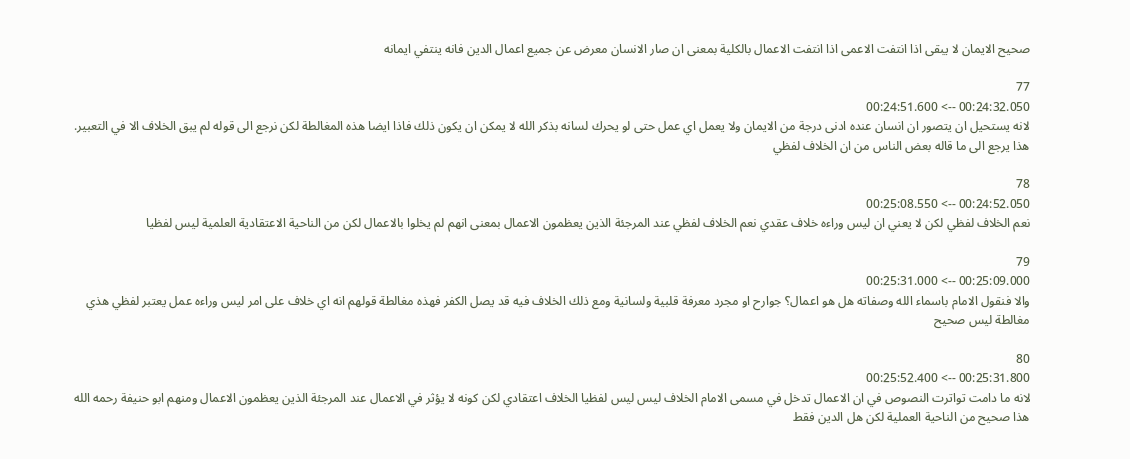صحيح الايمان لا يبقى اذا انتفت الاعمى اذا انتفت الاعمال بالكلية بمعنى ان صار الانسان معرض عن جميع اعمال الدين فانه ينتفي ايمانه

77
00:24:32.050 --> 00:24:51.600
لانه يستحيل ان يتصور ان انسان عنده ادنى درجة من الايمان ولا يعمل اي عمل حتى لو يحرك لسانه بذكر الله لا يمكن ان يكون ذلك فاذا ايضا هذه المغالطة لكن نرجع الى قوله لم يبق الخلاف الا في التعبير. هذا يرجع الى ما قاله بعض الناس من ان الخلاف لفظي

78
00:24:52.050 --> 00:25:08.550
نعم الخلاف لفظي لكن لا يعني ان ليس وراءه خلاف عقدي نعم الخلاف لفظي عند المرجئة الذين يعظمون الاعمال بمعنى انهم لم يخلوا بالاعمال لكن من الناحية الاعتقادية العلمية ليس لفظيا

79
00:25:09.000 --> 00:25:31.000
والا فنقول الامام باسماء الله وصفاته هل هو اعمال؟ جوارح او مجرد معرفة قلبية ولسانية ومع ذلك الخلاف فيه قد يصل الكفر فهذه مغالطة قولهم انه اي خلاف على امر ليس وراءه عمل يعتبر لفظي هذي مغالطة ليس صحيح

80
00:25:31.800 --> 00:25:52.400
لانه ما دامت تواترت النصوص في ان الاعمال تدخل في مسمى الامام الخلاف ليس ليس لفظيا الخلاف اعتقادي لكن كونه لا يؤثر في الاعمال عند المرجئة الذين يعظمون الاعمال ومنهم ابو حنيفة رحمه الله هذا صحيح من الناحية العملية لكن هل الدين فقط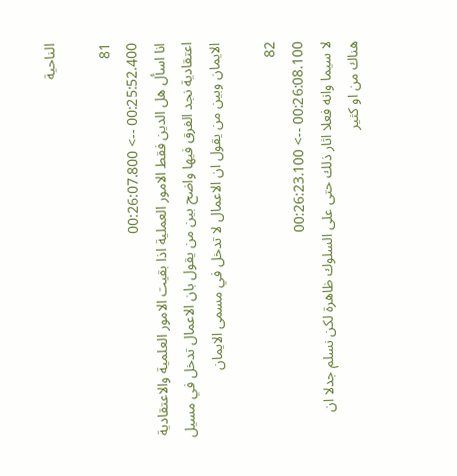الناحية

81
00:25:52.400 --> 00:26:07.800
انا اسأل هل الدين فقط الامور العملية اذا بقيت الامور العلمية والاعتقادية اعتقادية نجد الفرق فيها واضح بين من يقول بان الاعمال تدخل في مسيل الايمان وبين من يقول ان الاعمال لا تدخل في مسمى الايمان

82
00:26:08.100 --> 00:26:23.100
لا سيما وانه فعلا اثار ذلك حتى على السلوك ظاهرة لكن نسلم جدلا ان هناك من او كثير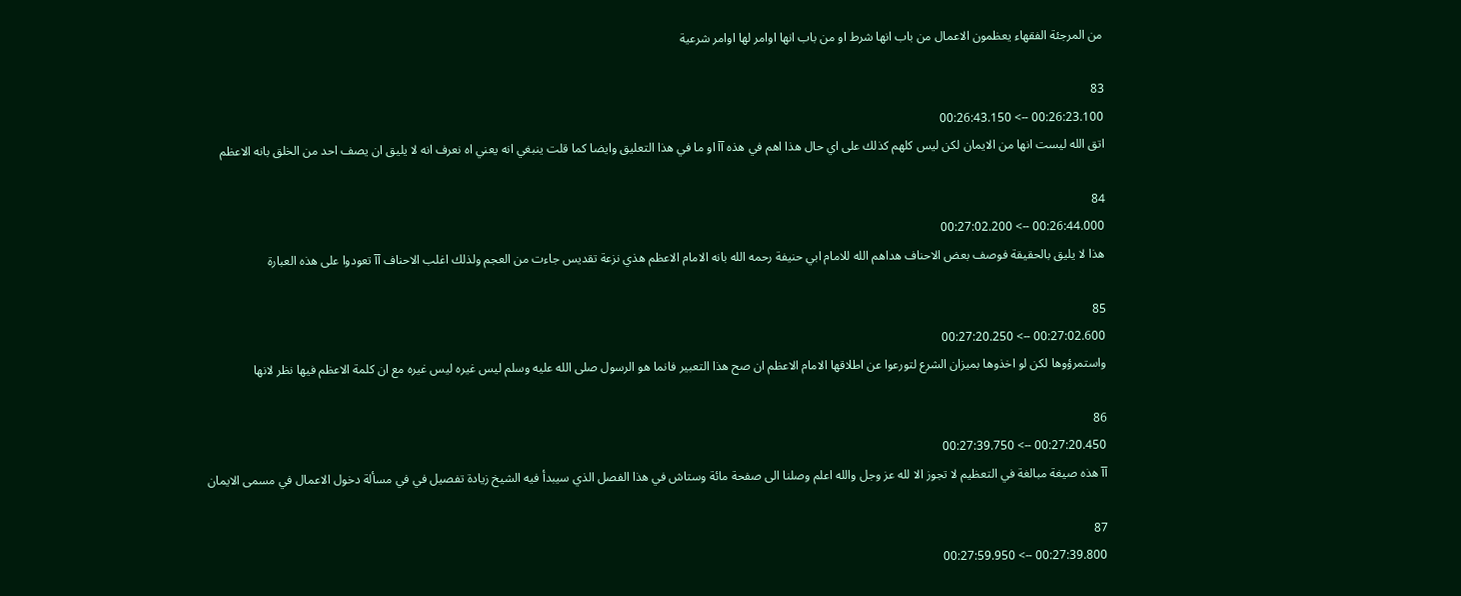من المرجئة الفقهاء يعظمون الاعمال من باب انها شرط او من باب انها اوامر لها اوامر شرعية

83
00:26:23.100 --> 00:26:43.150
اتق الله ليست انها من الايمان لكن ليس كلهم كذلك على اي حال هذا اهم في هذه آآ او ما في هذا التعليق وايضا كما قلت ينبغي انه يعني اه نعرف انه لا يليق ان يصف احد من الخلق بانه الاعظم

84
00:26:44.000 --> 00:27:02.200
هذا لا يليق بالحقيقة فوصف بعض الاحناف هداهم الله للامام ابي حنيفة رحمه الله بانه الامام الاعظم هذي نزعة تقديس جاءت من العجم ولذلك اغلب الاحناف آآ تعودوا على هذه العبارة

85
00:27:02.600 --> 00:27:20.250
واستمرؤوها لكن لو اخذوها بميزان الشرع لتورعوا عن اطلاقها الامام الاعظم ان صح هذا التعبير فانما هو الرسول صلى الله عليه وسلم ليس غيره ليس غيره مع ان كلمة الاعظم فيها نظر لانها

86
00:27:20.450 --> 00:27:39.750
آآ هذه صيغة مبالغة في التعظيم لا تجوز الا لله عز وجل والله اعلم وصلنا الى صفحة مائة وستاش في هذا الفصل الذي سيبدأ فيه الشيخ زيادة تفصيل في في مسألة دخول الاعمال في مسمى الايمان

87
00:27:39.800 --> 00:27:59.950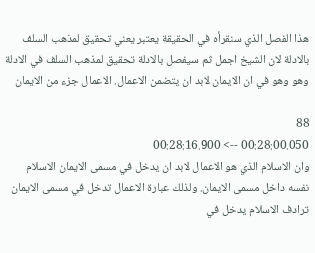هذا الفصل الذي سنقرأه في الحقيقة يعتبر يعني تحقيق لمذهب السلف بالادلة لان الشيخ اجمل ثم سيفصل بالادلة تحقيق لمذهب السلف في الادلة وهو وهو في ان الايمان لابد ان يتضمن الاعمال. الاعمال جزء من الايمان

88
00:28:00.050 --> 00:28:16.900
وان الاسلام الذي هو الاعمال لابد ان يدخل في مسمى الايمان الاسلام نفسه داخل مسمى الايمان. ولذلك عبارة الاعمال تدخل في مسمى الايمان ترادف الاسلام يدخل في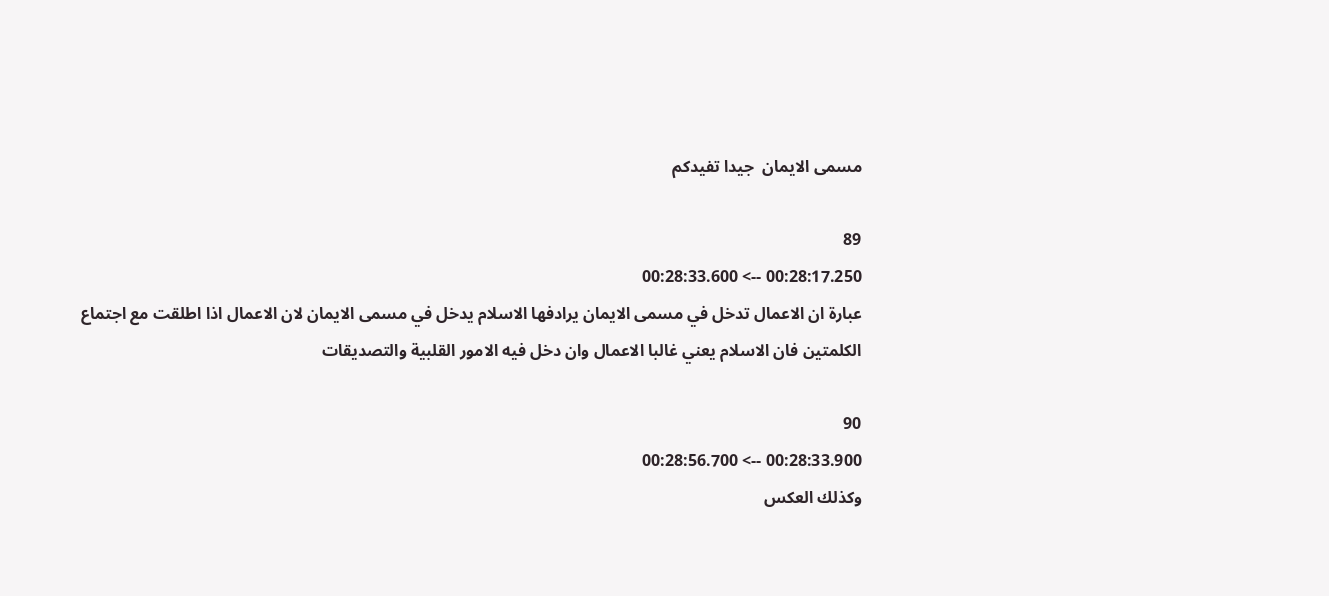مسمى الايمان  جيدا تفيدكم

89
00:28:17.250 --> 00:28:33.600
عبارة ان الاعمال تدخل في مسمى الايمان يرادفها الاسلام يدخل في مسمى الايمان لان الاعمال اذا اطلقت مع اجتماع الكلمتين فان الاسلام يعني غالبا الاعمال وان دخل فيه الامور القلبية والتصديقات

90
00:28:33.900 --> 00:28:56.700
وكذلك العكس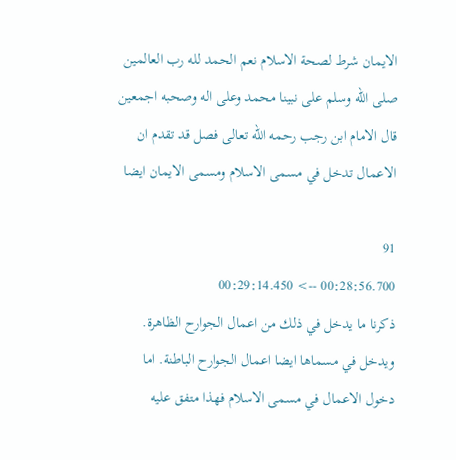الايمان شرط لصحة الاسلام نعم الحمد لله رب العالمين صلى الله وسلم على نبينا محمد وعلى اله وصحبه اجمعين قال الامام ابن رجب رحمه الله تعالى فصل قد تقدم ان الاعمال تدخل في مسمى الاسلام ومسمى الايمان ايضا

91
00:28:56.700 --> 00:29:14.450
ذكرنا ما يدخل في ذلك من اعمال الجوارح الظاهرة. ويدخل في مسماها ايضا اعمال الجوارح الباطنة. اما دخول الاعمال في مسمى الاسلام فهذا متفق عليه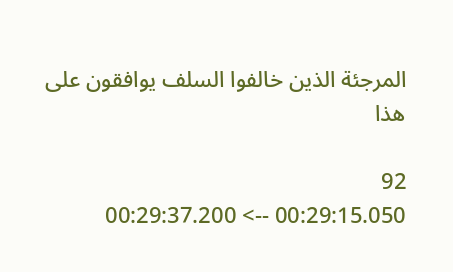المرجئة الذين خالفوا السلف يوافقون على هذا

92
00:29:15.050 --> 00:29:37.200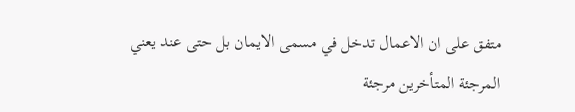متفق على ان الاعمال تدخل في مسمى الايمان بل حتى عند يعني المرجئة المتأخرين مرجئة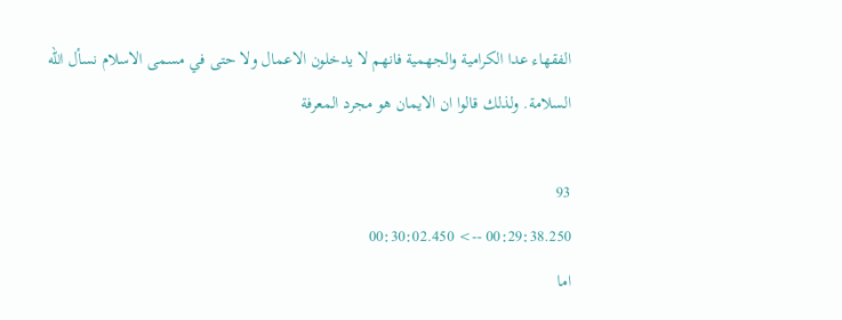الفقهاء عدا الكرامية والجهمية فانهم لا يدخلون الاعمال ولا حتى في مسمى الاسلام نسأل الله السلامة. ولذلك قالوا ان الايمان هو مجرد المعرفة

93
00:29:38.250 --> 00:30:02.450
اما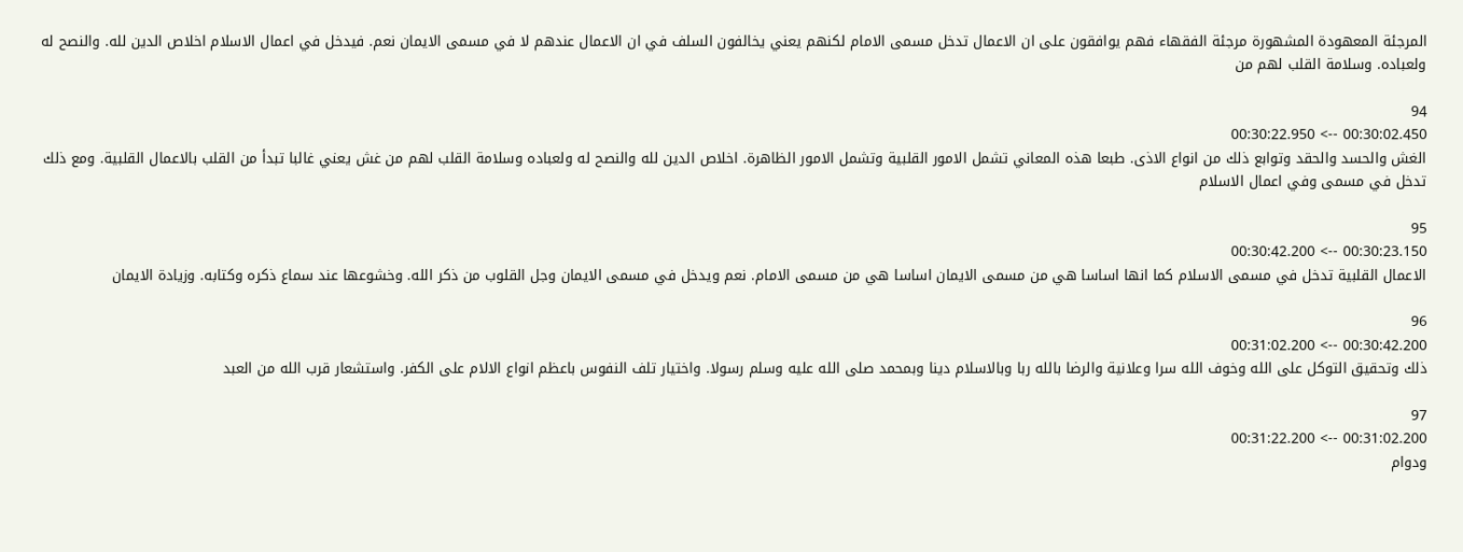المرجئة المعهودة المشهورة مرجئة الفقهاء فهم يوافقون على ان الاعمال تدخل مسمى الامام لكنهم يعني يخالفون السلف في ان الاعمال عندهم لا في مسمى الايمان نعم. فيدخل في اعمال الاسلام اخلاص الدين لله. والنصح له ولعباده. وسلامة القلب لهم من

94
00:30:02.450 --> 00:30:22.950
الغش والحسد والحقد وتوابع ذلك من انواع الاذى. طبعا هذه المعاني تشمل الامور القلبية وتشمل الامور الظاهرة. اخلاص الدين لله والنصح له ولعباده وسلامة القلب لهم من غش يعني غالبا تبدأ من القلب بالاعمال القلبية. ومع ذلك تدخل في مسمى وفي اعمال الاسلام

95
00:30:23.150 --> 00:30:42.200
الاعمال القلبية تدخل في مسمى الاسلام كما انها اساسا هي من مسمى الايمان اساسا هي من مسمى الامام. نعم ويدخل في مسمى الايمان وجل القلوب من ذكر الله. وخشوعها عند سماع ذكره وكتابه. وزيادة الايمان

96
00:30:42.200 --> 00:31:02.200
ذلك وتحقيق التوكل على الله وخوف الله سرا وعلانية والرضا بالله ربا وبالاسلام دينا وبمحمد صلى الله عليه وسلم رسولا. واختيار تلف النفوس باعظم انواع الالام على الكفر. واستشعار قرب الله من العبد

97
00:31:02.200 --> 00:31:22.200
ودوام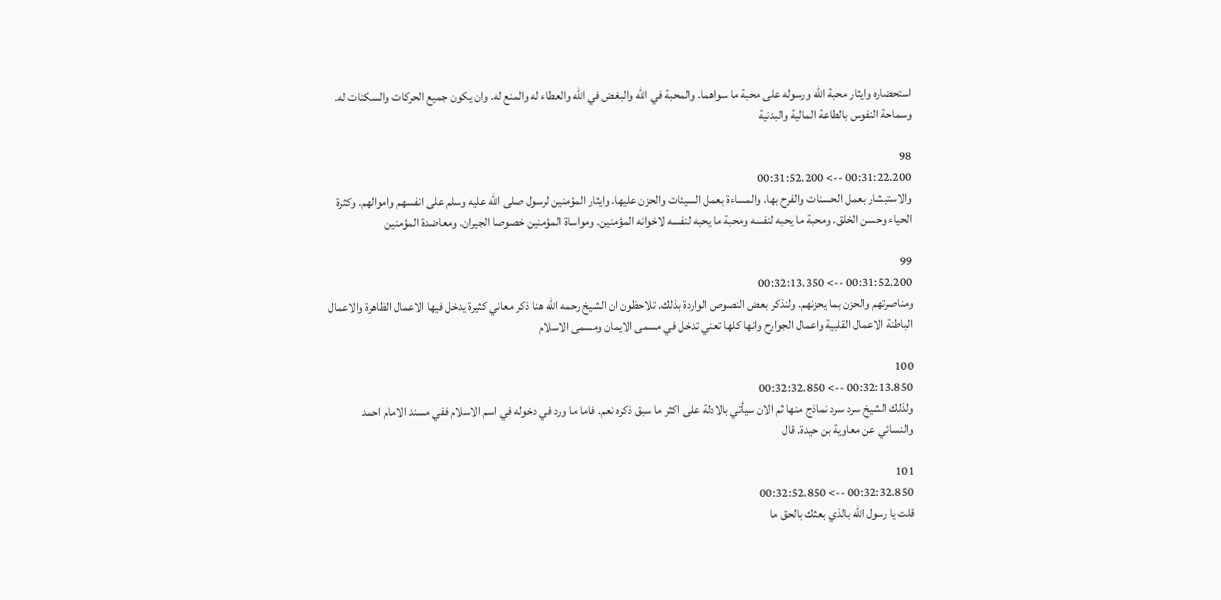استحضاره وايثار محبة الله ورسوله على محبة ما سواهما. والمحبة في الله والبغض في الله والعطاء له والمنع له. وان يكون جميع الحركات والسكنات له. وسماحة النفوس بالطاعة المالية والبدنية

98
00:31:22.200 --> 00:31:52.200
والاستبشار بعمل الحسنات والفرح بها. والمساءة بعمل السيئات والحزن عليها. وايثار المؤمنين لرسول صلى الله عليه وسلم على انفسهم واموالهم. وكثرة الحياء وحسن الخلق. ومحبة ما يحبه لنفسه ومحبة ما يحبه لنفسه لاخوانه المؤمنين. ومواساة المؤمنين خصوصا الجيران. ومعاضدة المؤمنين

99
00:31:52.200 --> 00:32:13.350
ومناصرتهم والحزن بما يحزنهم. ولنذكر بعض النصوص الواردة بذلك. تلاحظون ان الشيخ رحمه الله هنا ذكر معاني كثيرة يدخل فيها الاعمال الظاهرة والاعمال الباطنة الاعمال القلبية واعمال الجوارح وانها كلها تعني تدخل في مسمى الايمان ومسمى الاسلام

100
00:32:13.850 --> 00:32:32.850
ولذلك الشيخ سرد سرد نماذج منها ثم الان سيأتي بالادلة على اكثر ما سبق ذكره نعم. فاما ما ورد في دخوله في اسم الاسلام ففي مسند الامام احمد والنسائي عن معاوية بن حيدة. قال

101
00:32:32.850 --> 00:32:52.850
قلت يا رسول الله بالذي بعثك بالحق ما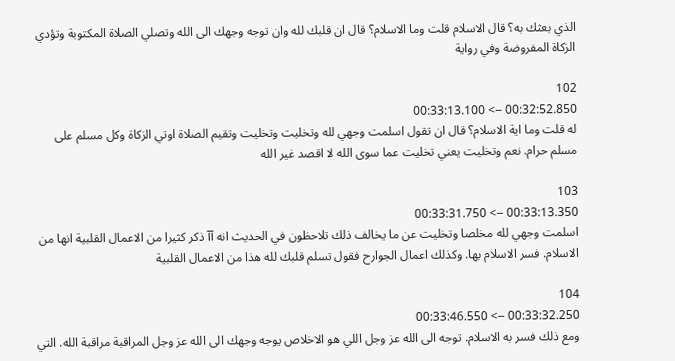الذي بعثك به؟ قال الاسلام قلت وما الاسلام؟ قال ان قلبك لله وان توجه وجهك الى الله وتصلي الصلاة المكتوبة وتؤدي الزكاة المفروضة وفي رواية

102
00:32:52.850 --> 00:33:13.100
له قلت وما اية الاسلام؟ قال ان تقول اسلمت وجهي لله وتخليت وتخليت وتقيم الصلاة اوتي الزكاة وكل مسلم على مسلم حرام. نعم وتخليت يعني تخليت عما سوى الله لا اقصد غير الله

103
00:33:13.350 --> 00:33:31.750
اسلمت وجهي لله مخلصا وتخليت عن ما يخالف ذلك تلاحظون في الحديث انه آآ ذكر كثيرا من الاعمال القلبية انها من الاسلام. فسر الاسلام بها. وكذلك اعمال الجوارح فقول تسلم قلبك لله هذا من الاعمال القلبية

104
00:33:32.250 --> 00:33:46.550
ومع ذلك فسر به الاسلام. توجه الى الله عز وجل اللي هو الاخلاص يوجه وجهك الى الله عز وجل المراقبة مراقبة الله. التي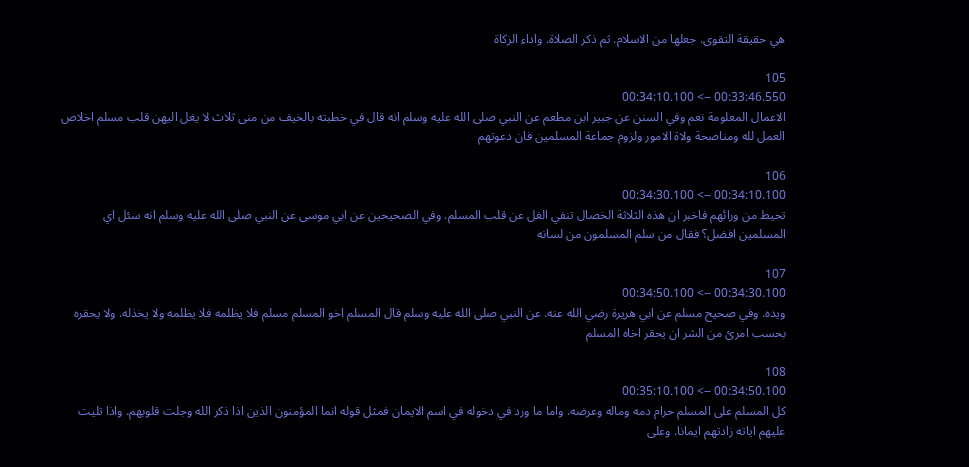هي حقيقة التقوى. جعلها من الاسلام. ثم ذكر الصلاة. واداء الزكاة

105
00:33:46.550 --> 00:34:10.100
الاعمال المعلومة نعم وفي السنن عن جبير ابن مطعم عن النبي صلى الله عليه وسلم انه قال في خطبته بالخيف من منى ثلاث لا يغل اليهن قلب مسلم اخلاص العمل لله ومناصحة ولاة الامور ولزوم جماعة المسلمين فان دعوتهم

106
00:34:10.100 --> 00:34:30.100
تحيط من ورائهم فاخبر ان هذه الثلاثة الخصال تنفي الغل عن قلب المسلم. وفي الصحيحين عن ابي موسى عن النبي صلى الله عليه وسلم انه سئل اي المسلمين افضل؟ فقال من سلم المسلمون من لسانه

107
00:34:30.100 --> 00:34:50.100
ويده. وفي صحيح مسلم عن ابي هريرة رضي الله عنه. عن النبي صلى الله عليه وسلم قال المسلم اخو المسلم مسلم فلا يظلمه فلا يظلمه ولا يخذله. ولا يحقره بحسب امرئ من الشر ان يحقر اخاه المسلم

108
00:34:50.100 --> 00:35:10.100
كل المسلم على المسلم حرام دمه وماله وعرضه. واما ما ورد في دخوله في اسم الايمان فمثل قوله انما المؤمنون الذين اذا ذكر الله وجلت قلوبهم. واذا تليت عليهم اياته زادتهم ايمانا. وعلى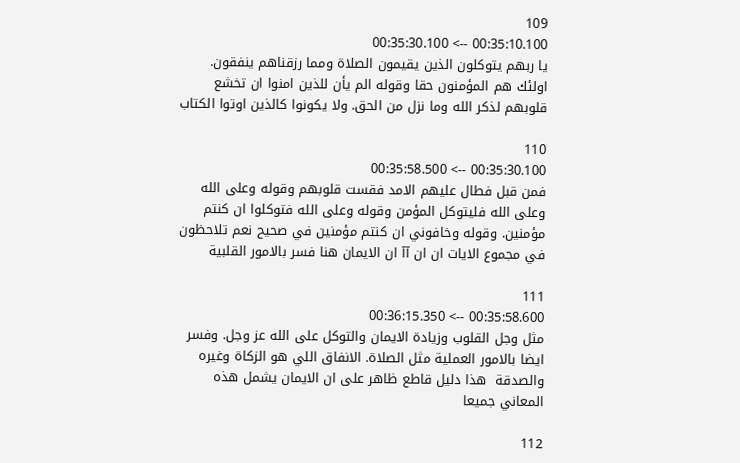109
00:35:10.100 --> 00:35:30.100
يا ربهم يتوكلون الذين يقيمون الصلاة ومما رزقناهم ينفقون. اولئك هم المؤمنون حقا وقوله الم يأن للذين امنوا ان تخشع قلوبهم لذكر الله وما نزل من الحق. ولا يكونوا كالذين اوتوا الكتاب

110
00:35:30.100 --> 00:35:58.500
فمن قبل فطال عليهم الامد فقست قلوبهم وقوله وعلى الله وعلى الله فليتوكل المؤمن وقوله وعلى الله فتوكلوا ان كنتم مؤمنين. وقوله وخافوني ان كنتم مؤمنين في صحيح نعم تلاحظون في مجموع الايات ان ان آآ ان الايمان هنا فسر بالامور القلبية

111
00:35:58.600 --> 00:36:15.350
مثل وجل القلوب وزيادة الايمان والتوكل على الله عز وجل. وفسر ايضا بالامور العملية مثل الصلاة. الانفاق اللي هو الزكاة وغيره والصدقة  هذا دليل قاطع ظاهر على ان الايمان يشمل هذه المعاني جميعا

112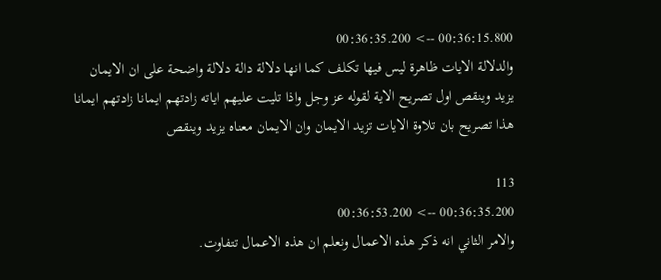00:36:15.800 --> 00:36:35.200
والدلالة الايات ظاهرة ليس فيها تكلف كما انها دلالة دالة دلالة واضحة على ان الايمان يزيد وينقص اول تصريح الاية لقوله عز وجل واذا تليت عليهم اياته زادتهم ايمانا زادتهم ايمانا هذا تصريح بان تلاوة الايات تزيد الايمان وان الايمان معناه يزيد وينقص

113
00:36:35.200 --> 00:36:53.200
والامر الثاني انه ذكر هذه الاعمال ونعلم ان هذه الاعمال تتفاوت.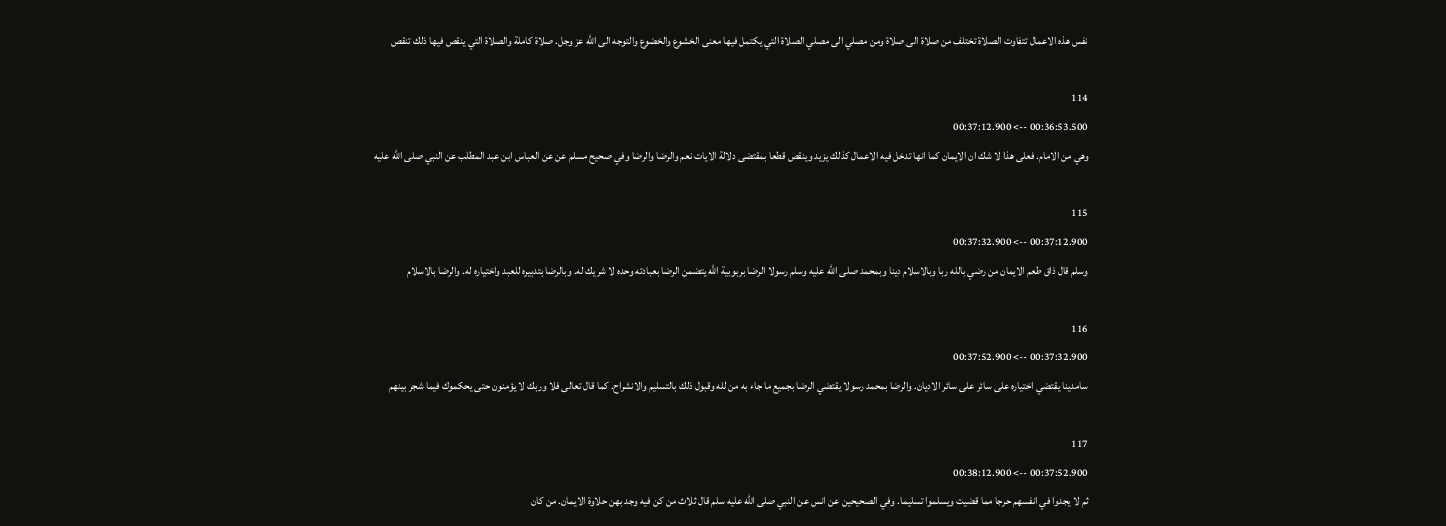نفس هذه الاعمال تتفاوت الصلاة تختلف من صلاة الى صلاة ومن مصلي الى مصلي الصلاة التي يكتمل فيها معنى الخشوع والخضوع والتوجه الى الله عز وجل. صلاة كاملة والصلاة التي ينقص فيها ذلك تنقص

114
00:36:53.500 --> 00:37:12.900
وهي من الامام. فعلى هذا لا شك ان الايمان كما انها تدخل فيه الاعمال كذلك يزيد وينقص قطعا بمقتضى دلالة الايات نعم والرضا والرضا وفي صحيح مسلم عن عن العباس ابن عبد المطلب عن النبي صلى الله عليه

115
00:37:12.900 --> 00:37:32.900
وسلم قال ذاق طعم الايمان من رضي بالله ربا وبالاسلام دينا وبمحمد صلى الله عليه وسلم رسولا الرضا بربوبية الله يتضمن الرضا بعبادته وحده لا شريك له. وبالرضا بتدبيره للعبد واختياره له. والرضا بالاسلام

116
00:37:32.900 --> 00:37:52.900
سامدينا يقتضي اختياره على سائر على سائر الاديان. والرضا بمحمد رسولا يقتضي الرضا بجميع ما جاء به من لله وقبول ذلك بالتسليم والانشراح. كما قال تعالى فلا وربك لا يؤمنون حتى يحكموك فيما شجر بينهم

117
00:37:52.900 --> 00:38:12.900
ثم لا يجدوا في انفسهم حرجا مما قضيت ويسلموا تسليما. وفي الصحيحين عن انس عن النبي صلى الله عليه سلم قال ثلاث من كن فيه وجد بهن حلاوة الايمان. من كان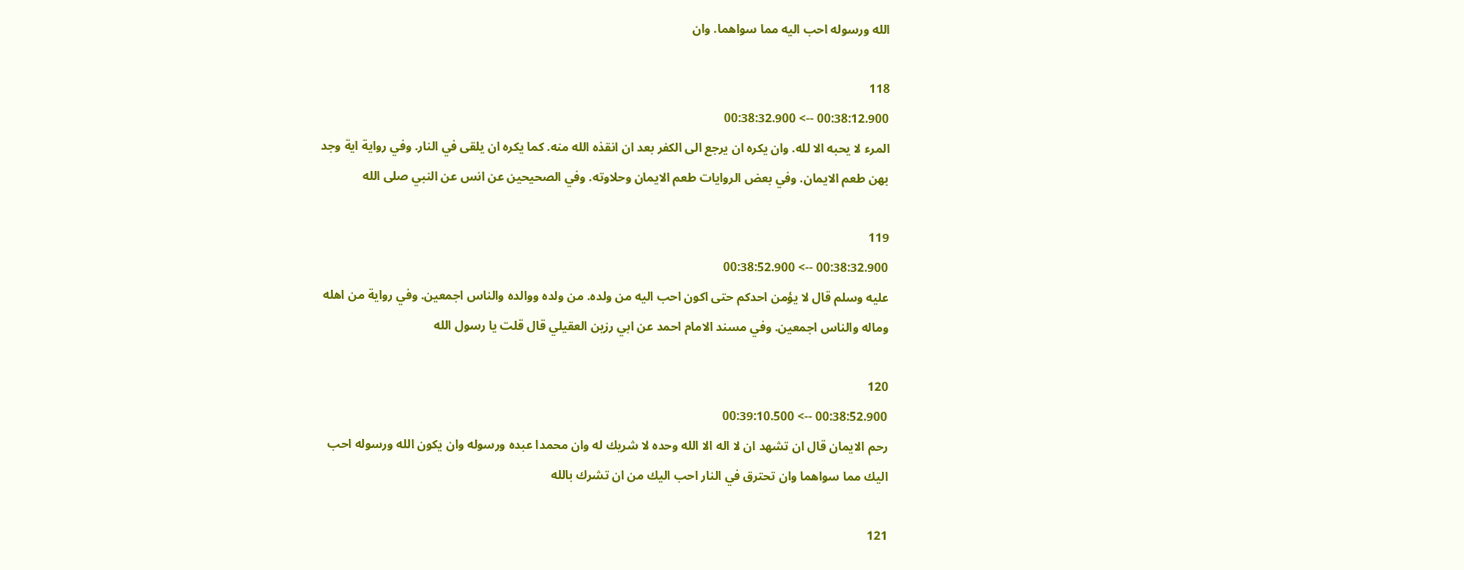الله ورسوله احب اليه مما سواهما. وان

118
00:38:12.900 --> 00:38:32.900
المرء لا يحبه الا لله. وان يكره ان يرجع الى الكفر بعد ان انقذه الله منه. كما يكره ان يلقى في النار. وفي رواية اية وجد بهن طعم الايمان. وفي بعض الروايات طعم الايمان وحلاوته. وفي الصحيحين عن انس عن النبي صلى الله

119
00:38:32.900 --> 00:38:52.900
عليه وسلم قال لا يؤمن احدكم حتى اكون احب اليه من ولده. من ولده ووالده والناس اجمعين. وفي رواية من اهله وماله والناس اجمعين. وفي مسند الامام احمد عن ابي رزين العقيلي قال قلت يا رسول الله

120
00:38:52.900 --> 00:39:10.500
رحم الايمان قال ان تشهد ان لا اله الا الله وحده لا شريك له وان محمدا عبده ورسوله وان يكون الله ورسوله احب اليك مما سواهما وان تحترق في النار احب اليك من ان تشرك بالله

121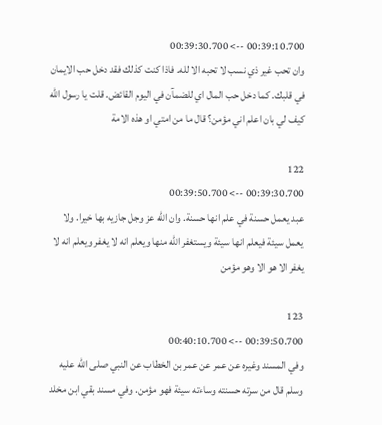00:39:10.700 --> 00:39:30.700
وان تحب غير ذي نسب لا تحبه الا لله. فاذا كنت كذلك فقد دخل حب الايمان في قلبك. كما دخل حب المال اي للضمآن في اليوم القائض. قلت يا رسول الله كيف لي بان اعلم اني مؤمن؟ قال ما من امتي او هذه الامة

122
00:39:30.700 --> 00:39:50.700
عبد يعمل حسنة في علم انها حسنة. وان الله عز وجل جازيه بها خيرا. ولا يعمل سيئة فيعلم انها سيئة ويستغفر الله منها ويعلم انه لا يغفر ويعلم انه لا يغفر الا هو الا وهو مؤمن

123
00:39:50.700 --> 00:40:10.700
وفي المسند وغيره عن عمر عن عمر بن الخطاب عن النبي صلى الله عليه وسلم قال من سرته حسنته وساءته سيئة فهو مؤمن. وفي مسند بقي ابن مخلد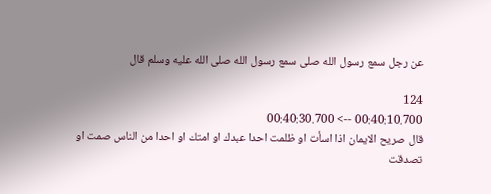عن رجل سمع رسول الله صلى سمع رسول الله صلى الله عليه وسلم قال

124
00:40:10.700 --> 00:40:30.700
قال صريح الايمان اذا اسأت او ظلمت احدا عبدك او امتك او احدا من الناس صمت او تصدقت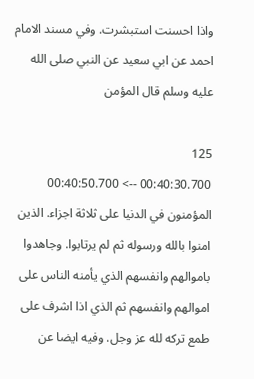واذا احسنت استبشرت. وفي مسند الامام احمد عن ابي سعيد عن النبي صلى الله عليه وسلم قال المؤمن

125
00:40:30.700 --> 00:40:50.700
المؤمنون في الدنيا على ثلاثة اجزاء. الذين امنوا بالله ورسوله ثم لم يرتابوا. وجاهدوا باموالهم وانفسهم الذي يأمنه الناس على اموالهم وانفسهم ثم الذي اذا اشرف على طمع تركه لله عز وجل. وفيه ايضا عن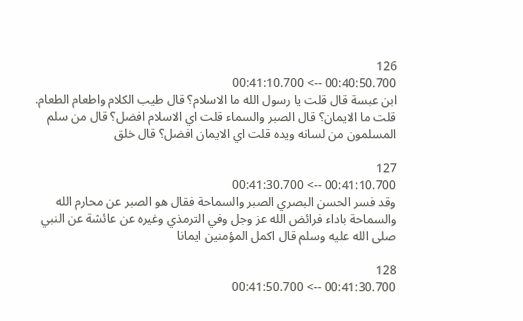126
00:40:50.700 --> 00:41:10.700
ابن عبسة قال قلت يا رسول الله ما الاسلام؟ قال طيب الكلام واطعام الطعام. قلت ما الايمان؟ قال الصبر والسماء قلت اي الاسلام افضل؟ قال من سلم المسلمون من لسانه ويده قلت اي الايمان افضل؟ قال خلق

127
00:41:10.700 --> 00:41:30.700
وقد فسر الحسن البصري الصبر والسماحة فقال هو الصبر عن محارم الله والسماحة باداء فرائض الله عز وجل وفي الترمذي وغيره عن عائشة عن النبي صلى الله عليه وسلم قال اكمل المؤمنين ايمانا

128
00:41:30.700 --> 00:41:50.700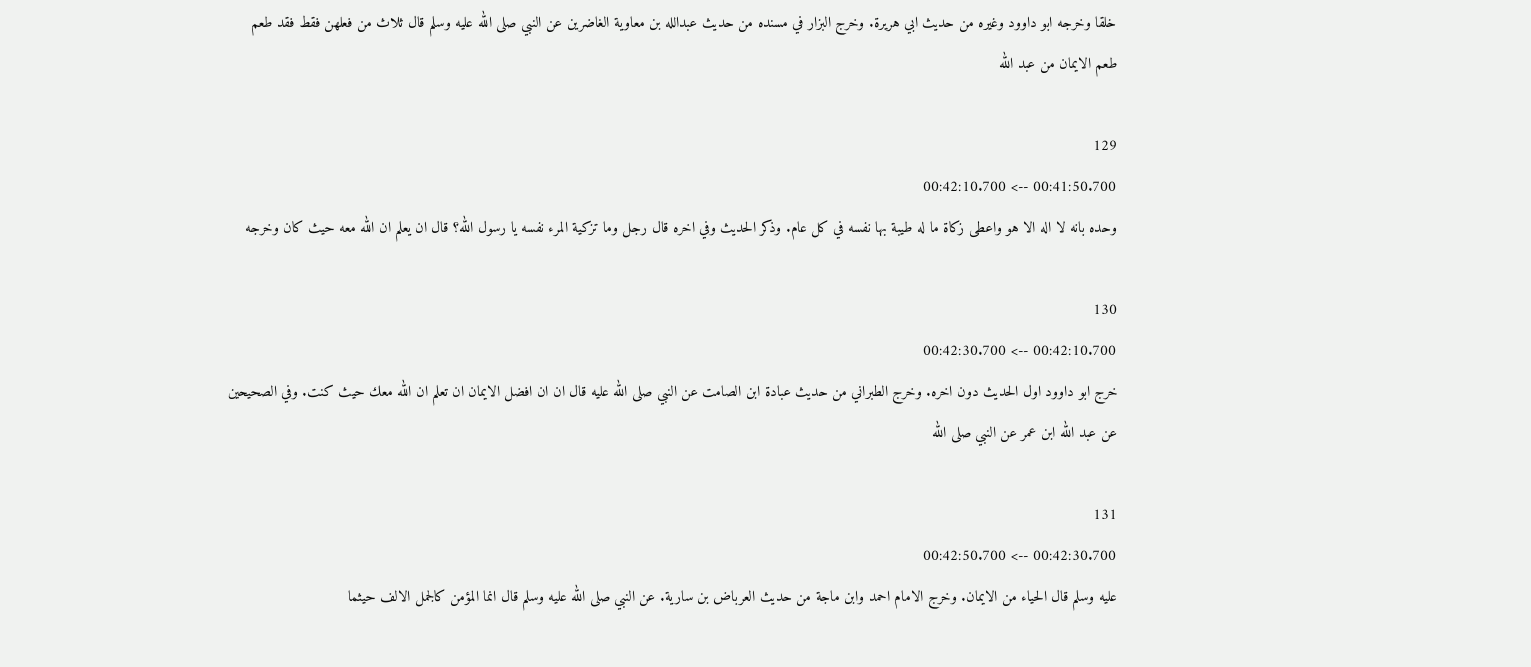خلقا وخرجه ابو داوود وغيره من حديث ابي هريرة. وخرج البزار في مسنده من حديث عبدالله بن معاوية الغاضرين عن النبي صلى الله عليه وسلم قال ثلاث من فعلهن فقط فقد طعم طعم الايمان من عبد الله

129
00:41:50.700 --> 00:42:10.700
وحده بانه لا اله الا هو واعطى زكاة ما له طيبة بها نفسه في كل عام. وذكر الحديث وفي اخره قال رجل وما تزكية المرء نفسه يا رسول الله؟ قال ان يعلم ان الله معه حيث كان وخرجه

130
00:42:10.700 --> 00:42:30.700
خرج ابو داوود اول الحديث دون اخره. وخرج الطبراني من حديث عبادة ابن الصامت عن النبي صلى الله عليه قال ان ان افضل الايمان ان تعلم ان الله معك حيث كنت. وفي الصحيحين عن عبد الله ابن عمر عن النبي صلى الله

131
00:42:30.700 --> 00:42:50.700
عليه وسلم قال الحياء من الايمان. وخرج الامام احمد وابن ماجة من حديث العرباض بن سارية. عن النبي صلى الله عليه وسلم قال انما المؤمن كالجمل الالف حيثما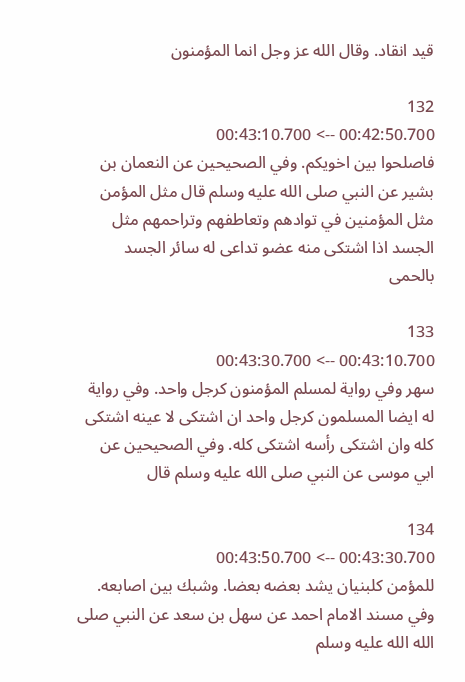قيد انقاد. وقال الله عز وجل انما المؤمنون

132
00:42:50.700 --> 00:43:10.700
فاصلحوا بين اخويكم. وفي الصحيحين عن النعمان بن بشير عن النبي صلى الله عليه وسلم قال مثل المؤمن مثل المؤمنين في توادهم وتعاطفهم وتراحمهم مثل الجسد اذا اشتكى منه عضو تداعى له سائر الجسد بالحمى

133
00:43:10.700 --> 00:43:30.700
سهر وفي رواية لمسلم المؤمنون كرجل واحد. وفي رواية له ايضا المسلمون كرجل واحد ان اشتكى لا عينه اشتكى كله وان اشتكى رأسه اشتكى كله. وفي الصحيحين عن ابي موسى عن النبي صلى الله عليه وسلم قال

134
00:43:30.700 --> 00:43:50.700
للمؤمن كلبنيان يشد بعضه بعضا. وشبك بين اصابعه. وفي مسند الامام احمد عن سهل بن سعد عن النبي صلى الله الله عليه وسلم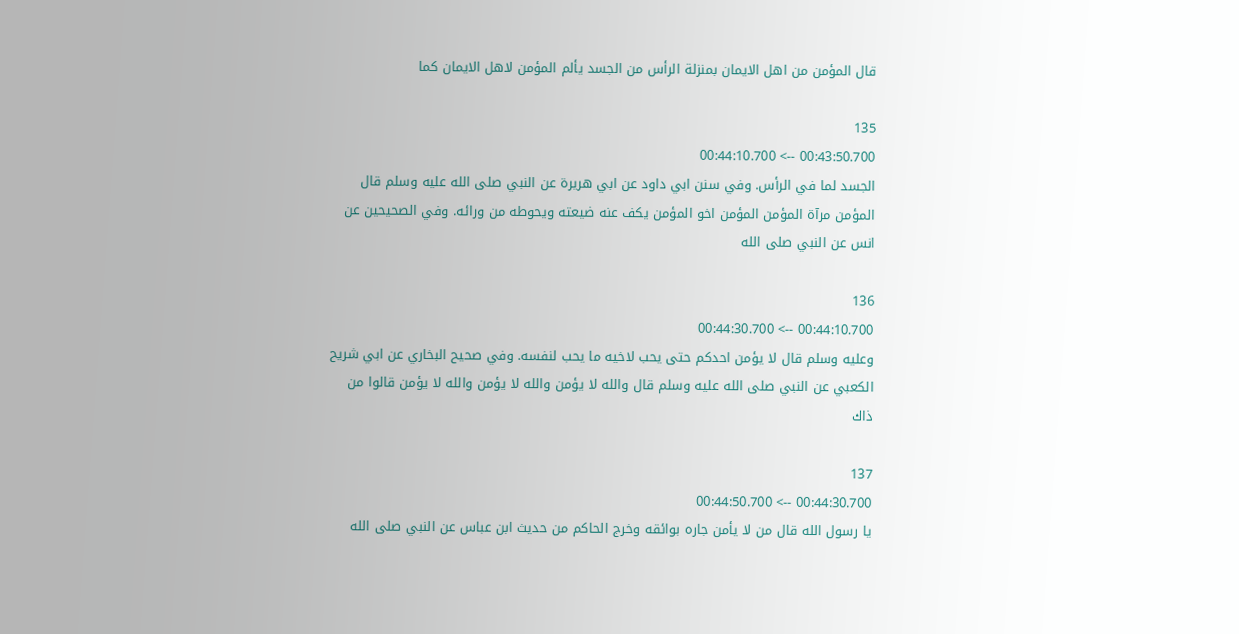قال المؤمن من اهل الايمان بمنزلة الرأس من الجسد يألم المؤمن لاهل الايمان كما

135
00:43:50.700 --> 00:44:10.700
الجسد لما في الرأس. وفي سنن ابي داود عن ابي هريرة عن النبي صلى الله عليه وسلم قال المؤمن مرآة المؤمن المؤمن اخو المؤمن يكف عنه ضيعته ويحوطه من ورائه. وفي الصحيحين عن انس عن النبي صلى الله

136
00:44:10.700 --> 00:44:30.700
وعليه وسلم قال لا يؤمن احدكم حتى يحب لاخيه ما يحب لنفسه. وفي صحيح البخاري عن ابي شريح الكعبي عن النبي صلى الله عليه وسلم قال والله لا يؤمن والله لا يؤمن والله لا يؤمن قالوا من ذاك

137
00:44:30.700 --> 00:44:50.700
يا رسول الله قال من لا يأمن جاره بوائقه وخرج الحاكم من حديث ابن عباس عن النبي صلى الله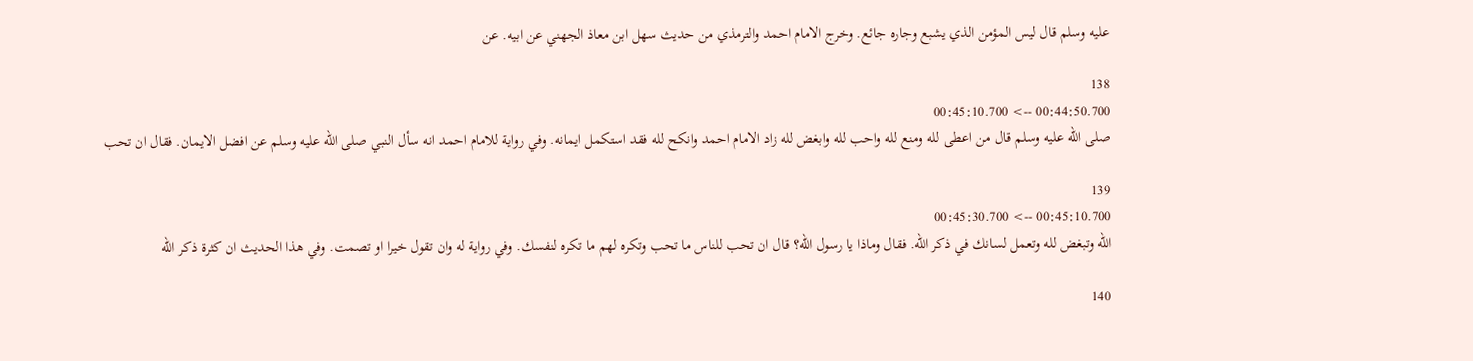عليه وسلم قال ليس المؤمن الذي يشبع وجاره جائع. وخرج الامام احمد والترمذي من حديث سهل ابن معاذ الجهني عن ابيه. عن

138
00:44:50.700 --> 00:45:10.700
صلى الله عليه وسلم قال من اعطى لله ومنع لله واحب لله وابغض لله زاد الامام احمد وانكح لله فقد استكمل ايمانه. وفي رواية للامام احمد انه سأل النبي صلى الله عليه وسلم عن افضل الايمان. فقال ان تحب

139
00:45:10.700 --> 00:45:30.700
الله وتبغض لله وتعمل لسانك في ذكر الله. فقال وماذا يا رسول الله؟ قال ان تحب للناس ما تحب وتكره لهم ما تكره لنفسك. وفي رواية له وان تقول خيرا او تصمت. وفي هذا الحديث ان كثرة ذكر الله

140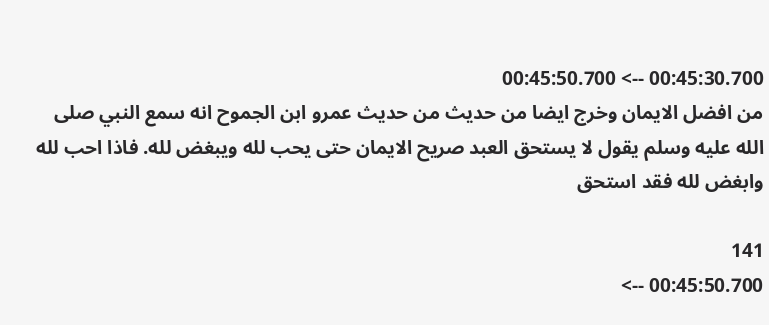00:45:30.700 --> 00:45:50.700
من افضل الايمان وخرج ايضا من حديث من حديث عمرو ابن الجموح انه سمع النبي صلى الله عليه وسلم يقول لا يستحق العبد صريح الايمان حتى يحب لله ويبغض لله. فاذا احب لله وابغض لله فقد استحق

141
00:45:50.700 -->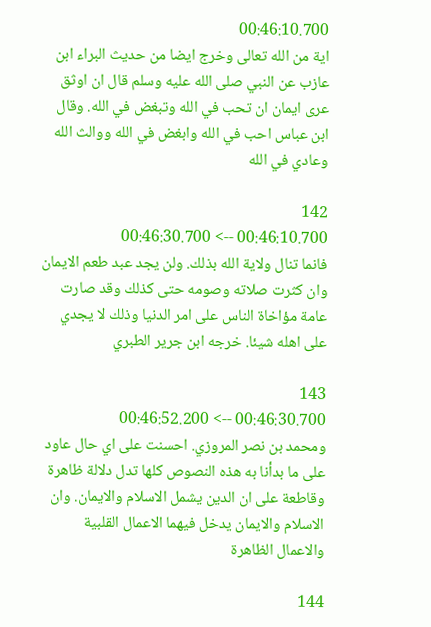00:46:10.700
اية من الله تعالى وخرج ايضا من حديث البراء ابن عازب عن النبي صلى الله عليه وسلم قال ان اوثق عرى ايمان ان تحب في الله وتبغض في الله. وقال ابن عباس احب في الله وابغض في الله ووالث الله وعادي في الله

142
00:46:10.700 --> 00:46:30.700
فانما تنال ولاية الله بذلك. ولن يجد عبد طعم الايمان وان كثرت صلاته وصومه حتى كذلك وقد صارت عامة مؤاخاة الناس على امر الدنيا وذلك لا يجدي على اهله شيئا. خرجه ابن جرير الطبري

143
00:46:30.700 --> 00:46:52.200
ومحمد بن نصر المروزي. احسنت على اي حال عاود على ما بدأنا به هذه النصوص كلها تدل دلالة ظاهرة وقاطعة على ان الدين يشمل الاسلام والايمان. وان الاسلام والايمان يدخل فيهما الاعمال القلبية والاعمال الظاهرة

144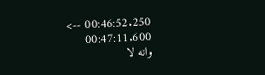00:46:52.250 --> 00:47:11.600
وانه لا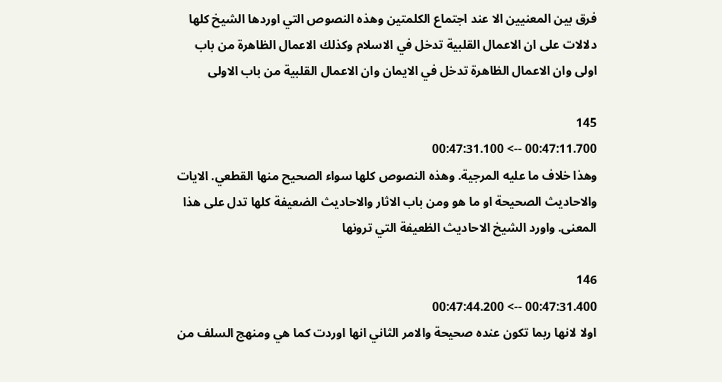فرق بين المعنيين الا عند اجتماع الكلمتين وهذه النصوص التي اوردها الشيخ كلها دلالات على ان الاعمال القلبية تدخل في الاسلام وكذلك الاعمال الظاهرة من باب اولى وان الاعمال الظاهرة تدخل في الايمان وان الاعمال القلبية من باب الاولى

145
00:47:11.700 --> 00:47:31.100
وهذا خلاف ما عليه المرجية. وهذه النصوص كلها سواء الصحيح منها القطعي. الايات والاحاديث الصحيحة او ما هو ومن باب الاثار والاحاديث الضعيفة كلها تدل على هذا المعنى. واورد الشيخ الاحاديث الظعيفة التي ترونها

146
00:47:31.400 --> 00:47:44.200
اولا لانها ربما تكون عنده صحيحة والامر الثاني انها اوردت كما هي ومنهج السلف من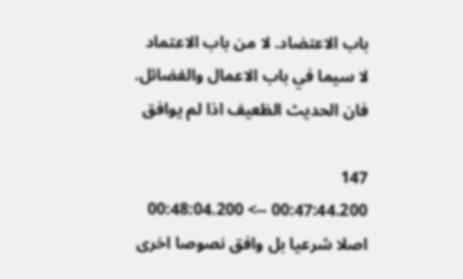باب الاعتضاد. لا من باب الاعتماد لا سيما في باب الاعمال والفضائل. فان الحديث الظعيف اذا لم يوافق

147
00:47:44.200 --> 00:48:04.200
اصلا شرعيا بل وافق نصوصا اخرى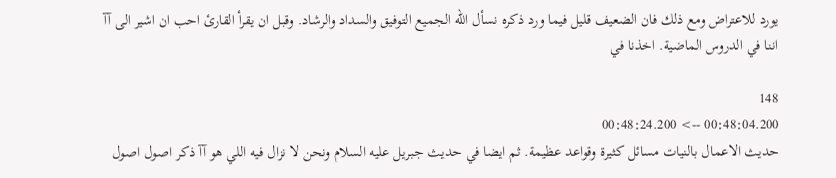يورد للاعتراض ومع ذلك فان الضعيف قليل فيما ورد ذكره نسأل الله الجميع التوفيق والسداد والرشاد. وقبل ان يقرأ القارئ احب ان اشير الى آآ اننا في الدروس الماضية. اخذنا في

148
00:48:04.200 --> 00:48:24.200
حديث الاعمال بالنيات مسائل كثيرة وقواعد عظيمة. ثم ايضا في حديث جبريل عليه السلام ونحن لا نزال فيه اللي هو آآ ذكر اصول اصول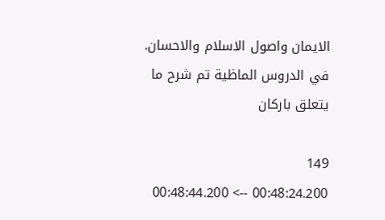الايمان واصول الاسلام والاحسان. في الدروس الماظية تم شرح ما يتعلق باركان

149
00:48:24.200 --> 00:48:44.200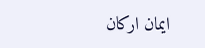ايمان اركان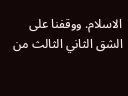الاسلام. ووقفنا على الشق الثاني الثالث من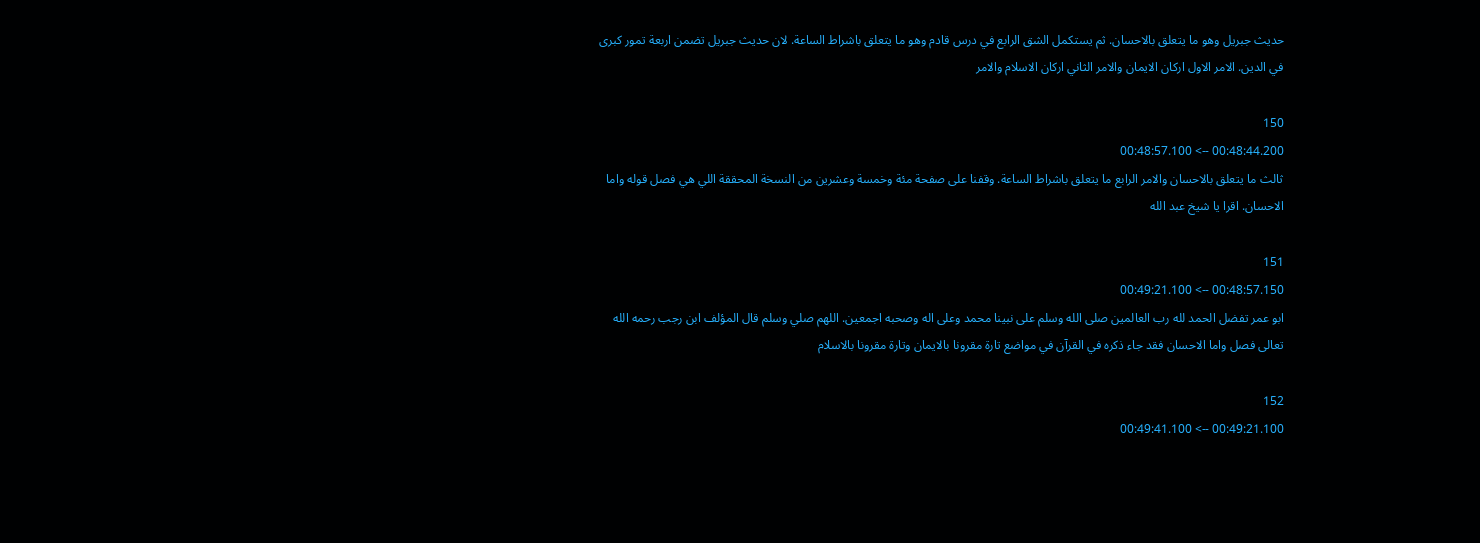حديث جبريل وهو ما يتعلق بالاحسان. ثم يستكمل الشق الرابع في درس قادم وهو ما يتعلق باشراط الساعة. لان حديث جبريل تضمن اربعة تمور كبرى في الدين. الامر الاول اركان الايمان والامر الثاني اركان الاسلام والامر

150
00:48:44.200 --> 00:48:57.100
ثالث ما يتعلق بالاحسان والامر الرابع ما يتعلق باشراط الساعة. وقفنا على صفحة مئة وخمسة وعشرين من النسخة المحققة اللي هي فصل قوله واما الاحسان. اقرا يا شيخ عبد الله

151
00:48:57.150 --> 00:49:21.100
ابو عمر تفضل الحمد لله رب العالمين صلى الله وسلم على نبينا محمد وعلى اله وصحبه اجمعين. اللهم صلي وسلم قال المؤلف ابن رجب رحمه الله تعالى فصل واما الاحسان فقد جاء ذكره في القرآن في مواضع تارة مقرونا بالايمان وتارة مقرونا بالاسلام

152
00:49:21.100 --> 00:49:41.100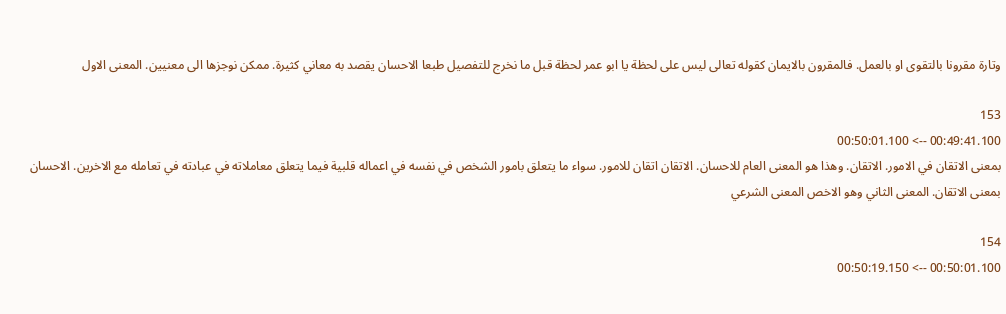وتارة مقرونا بالتقوى او بالعمل. فالمقرون بالايمان كقوله تعالى ليس على لحظة يا ابو عمر لحظة قبل ما نخرج للتفصيل طبعا الاحسان يقصد به معاني كثيرة. ممكن نوجزها الى معنيين. المعنى الاول

153
00:49:41.100 --> 00:50:01.100
بمعنى الاتقان في الامور. الاتقان. وهذا هو المعنى العام للاحسان. الاتقان اتقان للامور. سواء ما يتعلق بامور الشخص في نفسه في اعماله قلبية فيما يتعلق معاملاته في عبادته في تعامله مع الاخرين. الاحسان بمعنى الاتقان. المعنى الثاني وهو الاخص المعنى الشرعي

154
00:50:01.100 --> 00:50:19.150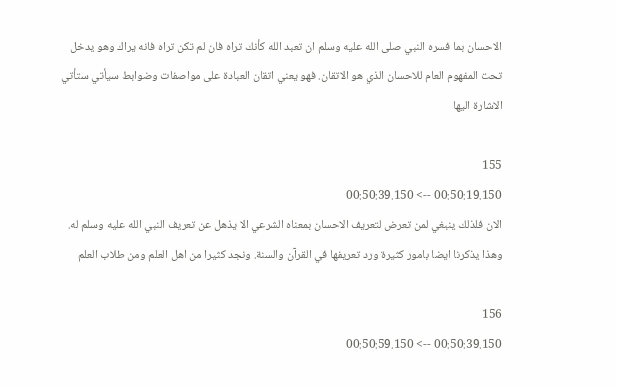الاحسان بما فسره النبي صلى الله عليه وسلم ان تعبد الله كأنك تراه فان لم تكن تراه فانه يراك وهو يدخل تحت المفهوم العام للاحسان الذي هو الاتقان. فهو يعني اتقان العبادة على مواصفات وضوابط سيأتي ستأتي الاشارة اليها

155
00:50:19.150 --> 00:50:39.150
الان فلذلك ينبغي لمن تعرض لتعريف الاحسان بمعناه الشرعي الا يذهل عن تعريف النبي الله عليه وسلم له. وهذا يذكرنا ايضا بامور كثيرة ورد تعريفها في القرآن والسنة. ونجد كثيرا من اهل العلم ومن طلاب العلم

156
00:50:39.150 --> 00:50:59.150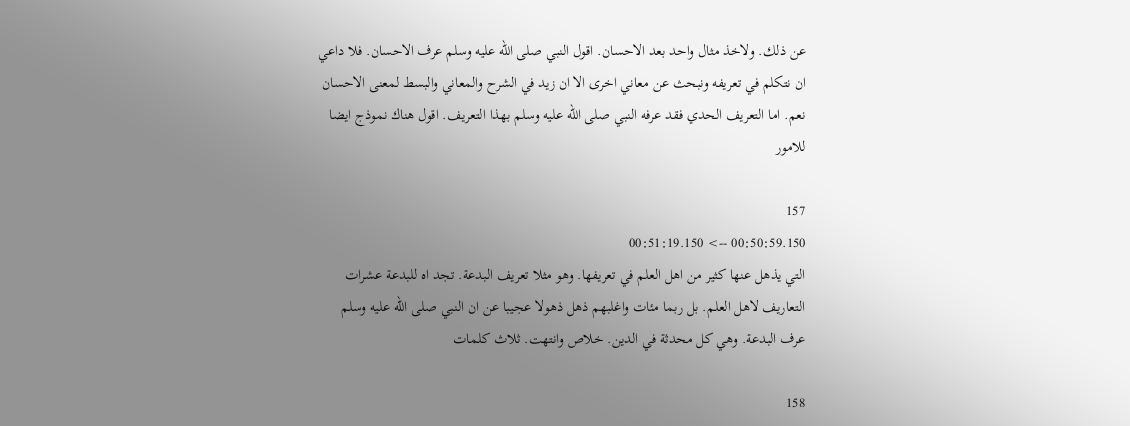عن ذلك. ولاخذ مثال واحد بعد الاحسان. اقول النبي صلى الله عليه وسلم عرف الاحسان. فلا داعي ان نتكلم في تعريفه ونبحث عن معاني اخرى الا ان زيد في الشرح والمعاني والبسط لمعنى الاحسان نعم. اما التعريف الحدي فقد عرفه النبي صلى الله عليه وسلم بهذا التعريف. اقول هناك نموذج ايضا للامور

157
00:50:59.150 --> 00:51:19.150
التي يذهل عنها كثير من اهل العلم في تعريفها. وهو مثلا تعريف البدعة. تجد اه للبدعة عشرات التعاريف لاهل العلم. بل ربما مئات واغلبهم ذهل ذهولا عجيبا عن ان النبي صلى الله عليه وسلم عرف البدعة. وهي كل محدثة في الدين. خلاص وانتهت. ثلاث كلمات

158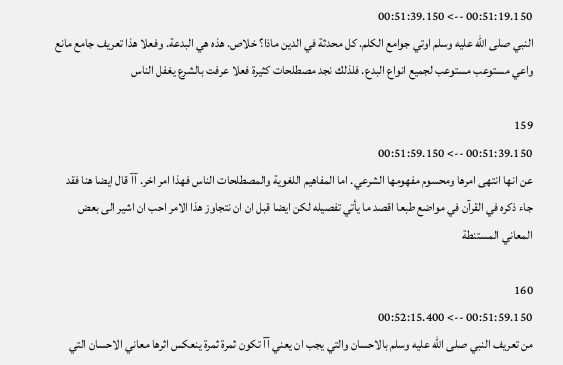00:51:19.150 --> 00:51:39.150
النبي صلى الله عليه وسلم اوتي جوامع الكلم. كل محدثة في الدين ماذا؟ خلاص. هذه هي البدعة. وفعلا هذا تعريف جامع مانع واعي مستوعب مستوعب لجميع انواع البدع. فلذلك نجد مصطلحات كثيرة فعلا عرفت بالشرع يغفل الناس

159
00:51:39.150 --> 00:51:59.150
عن انها انتهى امرها ومحسوم مفهومها الشرعي. اما المفاهيم اللغوية والمصطلحات الناس فهذا امر اخر. آآ قال ايضا هنا فقد جاء ذكره في القرآن في مواضع طبعا اقصد ما يأتي تفصيله لكن ايضا قبل ان ان نتجاوز هذا الامر احب ان اشير الى بعض المعاني المستنطة

160
00:51:59.150 --> 00:52:15.400
من تعريف النبي صلى الله عليه وسلم بالاحسان والتي يجب ان يعني آآ تكون ثمرة ثمرة ينعكس اثرها معاني الاحسان التي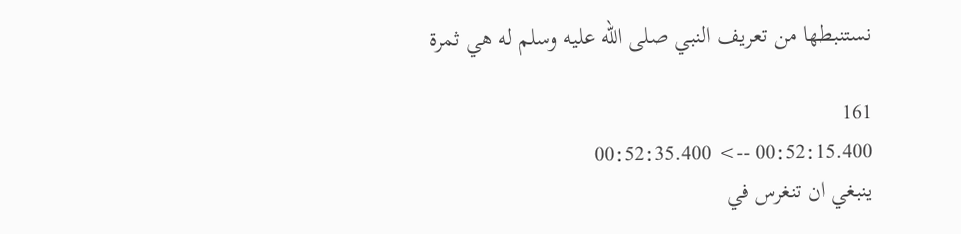نستنبطها من تعريف النبي صلى الله عليه وسلم له هي ثمرة

161
00:52:15.400 --> 00:52:35.400
ينبغي ان تنغرس في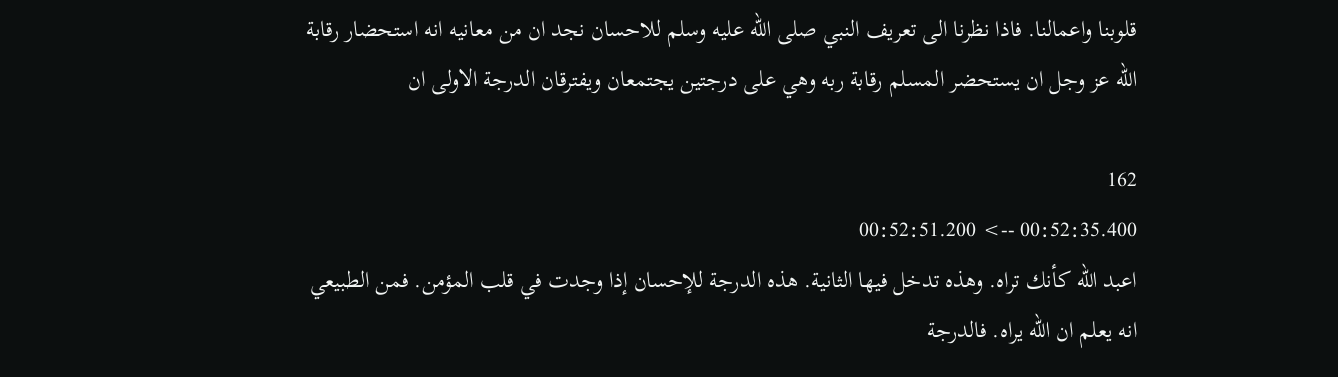قلوبنا واعمالنا. فاذا نظرنا الى تعريف النبي صلى الله عليه وسلم للاحسان نجد ان من معانيه انه استحضار رقابة الله عز وجل ان يستحضر المسلم رقابة ربه وهي على درجتين يجتمعان ويفترقان الدرجة الاولى ان

162
00:52:35.400 --> 00:52:51.200
اعبد الله كأنك تراه. وهذه تدخل فيها الثانية. هذه الدرجة للإحسان إذا وجدت في قلب المؤمن. فمن الطبيعي انه يعلم ان الله يراه. فالدرجة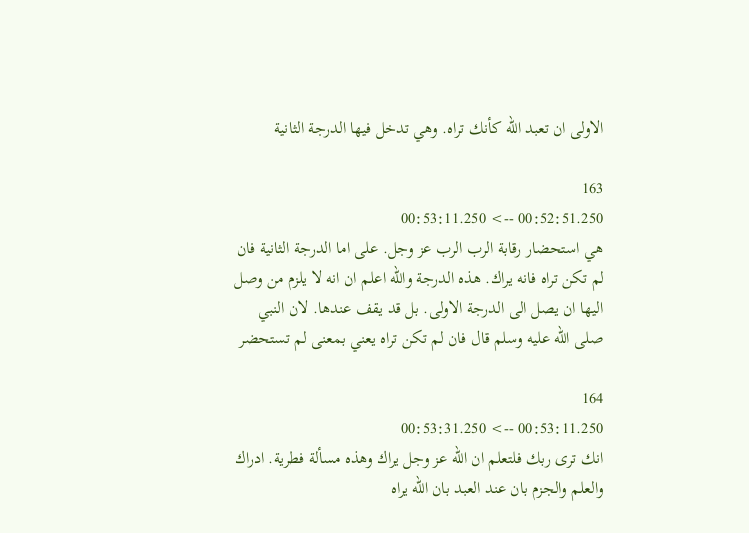الاولى ان تعبد الله كأنك تراه. وهي تدخل فيها الدرجة الثانية

163
00:52:51.250 --> 00:53:11.250
هي استحضار رقابة الرب الرب عز وجل. على اما الدرجة الثانية فان لم تكن تراه فانه يراك. هذه الدرجة والله اعلم ان انه لا يلزم من وصل اليها ان يصل الى الدرجة الاولى. بل قد يقف عندها. لان النبي صلى الله عليه وسلم قال فان لم تكن تراه يعني بمعنى لم تستحضر

164
00:53:11.250 --> 00:53:31.250
انك ترى ربك فلتعلم ان الله عز وجل يراك وهذه مسألة فطرية. ادراك والعلم والجزم بان عند العبد بان الله يراه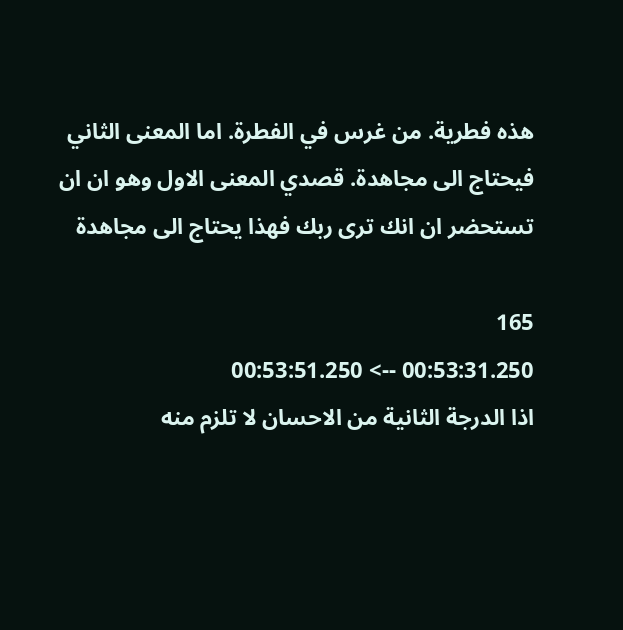هذه فطرية. من غرس في الفطرة. اما المعنى الثاني فيحتاج الى مجاهدة. قصدي المعنى الاول وهو ان ان تستحضر ان انك ترى ربك فهذا يحتاج الى مجاهدة

165
00:53:31.250 --> 00:53:51.250
اذا الدرجة الثانية من الاحسان لا تلزم منه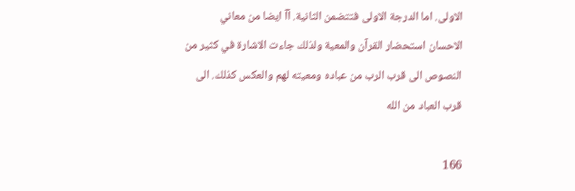الاولى. اما الدرجة الاولى فتتضمن الثانية. آآ ايضا من معاني الاحسان استحضار القرآن والمعية ولذلك جاءت الاشارة في كثير من النصوص الى قرب الرب من عباده ومعيته لهم والعكس كذلك. الى قرب العباد من الله

166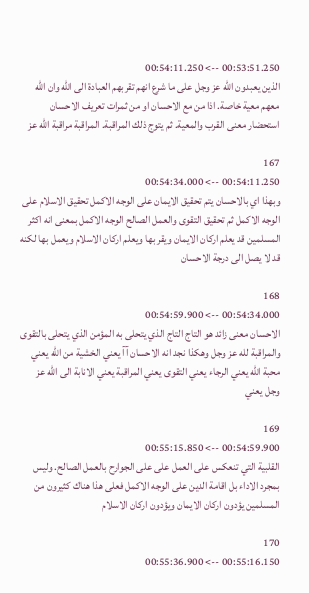00:53:51.250 --> 00:54:11.250
الذين يعبدون الله عز وجل على ما شرع انهم تقربهم العبادة الى الله وان الله معهم معية خاصة. اذا من مع الاحسان او من ثمرات تعريف الاحسان استحضار معنى القرب والمعية. ثم يتوج ذلك المراقبة. المراقبة مراقبة الله عز

167
00:54:11.250 --> 00:54:34.000
وبهذا اي بالاحسان يتم تحقيق الايمان على الوجه الاكمل تحقيق الاسلام على الوجه الاكمل ثم تحقيق التقوى والعمل الصالح الوجه الاكمل بمعنى انه اكثر المسلمين قد يعلم اركان الايمان ويقر بها ويعلم اركان الاسلام ويعمل بها لكنه قد لا يصل الى درجة الاحسان

168
00:54:34.000 --> 00:54:59.900
الاحسان معنى زائد هو التاج التاج الذي يتحلى به المؤمن الذي يتحلى بالتقوى والمراقبة لله عز وجل وهكذا نجد انه الاحسان آآ يعني الخشية من الله يعني محبة الله يعني الرجاء يعني التقوى يعني المراقبة يعني الانابة الى الله عز وجل يعني

169
00:54:59.900 --> 00:55:15.850
القلبية التي تنعكس على العمل على على الجوارح بالعمل الصالح. وليس بمجرد الاداء بل اقامة الدين على الوجه الاكمل فعلى هذا هناك كثيرون من المسلمين يؤدون اركان الايمان ويؤدون اركان الاسلام

170
00:55:16.150 --> 00:55:36.900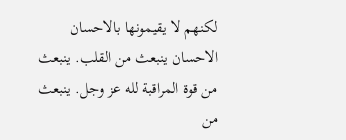لكنهم لا يقيمونها بالاحسان الاحسان ينبعث من القلب. ينبعث من قوة المراقبة لله عز وجل. ينبعث من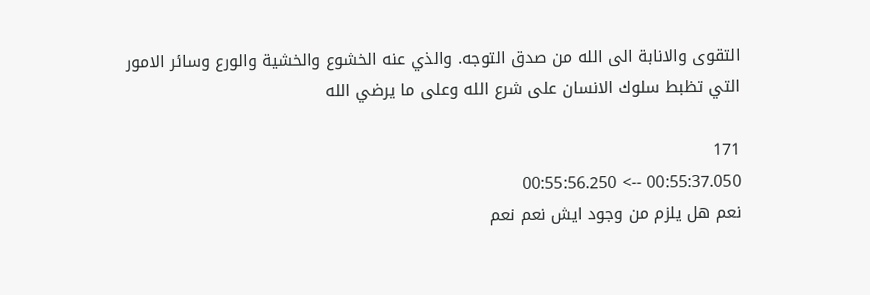التقوى والانابة الى الله من صدق التوجه. والذي عنه الخشوع والخشية والورع وسائر الامور التي تظبط سلوك الانسان على شرع الله وعلى ما يرضي الله

171
00:55:37.050 --> 00:55:56.250
نعم هل يلزم من وجود ايش نعم نعم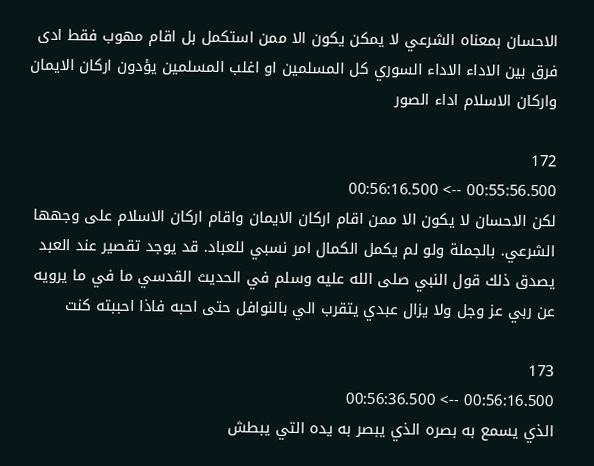الاحسان بمعناه الشرعي لا يمكن يكون الا ممن استكمل بل اقام مهوب فقط ادى فرق بين الاداء الاداء السوري كل المسلمين او اغلب المسلمين يؤدون اركان الايمان واركان الاسلام اداء الصور

172
00:55:56.500 --> 00:56:16.500
لكن الاحسان لا يكون الا ممن اقام اركان الايمان واقام اركان الاسلام على وجهها الشرعي. بالجملة ولو لم يكمل الكمال امر نسبي للعباد. قد يوجد تقصير عند العبد يصدق ذلك قول النبي صلى الله عليه وسلم في الحديث القدسي ما في ما يرويه عن ربي عز وجل ولا يزال عبدي يتقرب الي بالنوافل حتى احبه فاذا احببته كنت

173
00:56:16.500 --> 00:56:36.500
الذي يسمع به بصره الذي يبصر به يده التي يبطش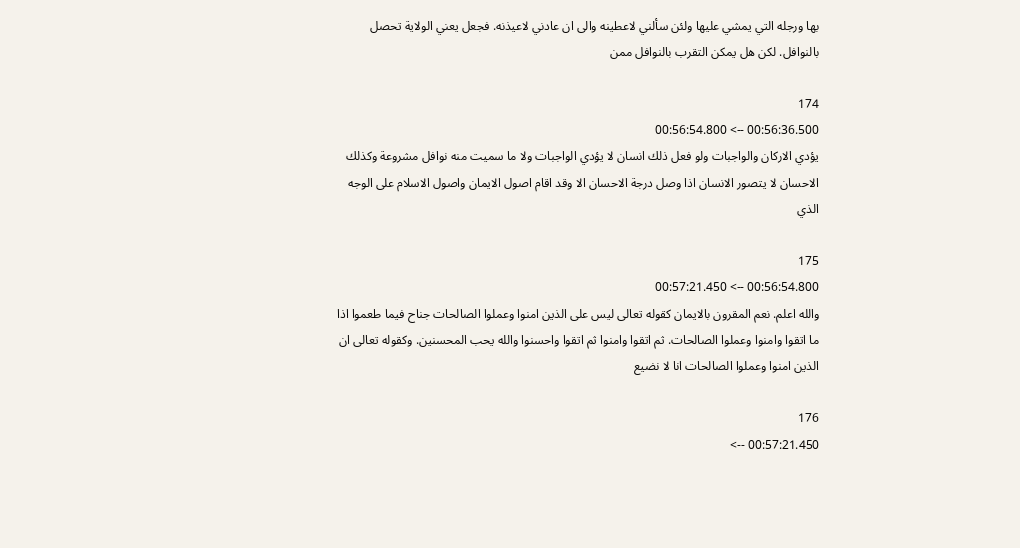بها ورجله التي يمشي عليها ولئن سألني لاعطينه والى ان عادني لاعيذنه. فجعل يعني الولاية تحصل بالنوافل. لكن هل يمكن التقرب بالنوافل ممن

174
00:56:36.500 --> 00:56:54.800
يؤدي الاركان والواجبات ولو فعل ذلك انسان لا يؤدي الواجبات ولا ما سميت منه نوافل مشروعة وكذلك الاحسان لا يتصور الانسان اذا وصل درجة الاحسان الا وقد اقام اصول الايمان واصول الاسلام على الوجه الذي

175
00:56:54.800 --> 00:57:21.450
والله اعلم. نعم المقرون بالايمان كقوله تعالى ليس على الذين امنوا وعملوا الصالحات جناح فيما طعموا اذا ما اتقوا وامنوا وعملوا الصالحات. ثم اتقوا وامنوا ثم اتقوا واحسنوا والله يحب المحسنين. وكقوله تعالى ان الذين امنوا وعملوا الصالحات انا لا نضيع

176
00:57:21.450 -->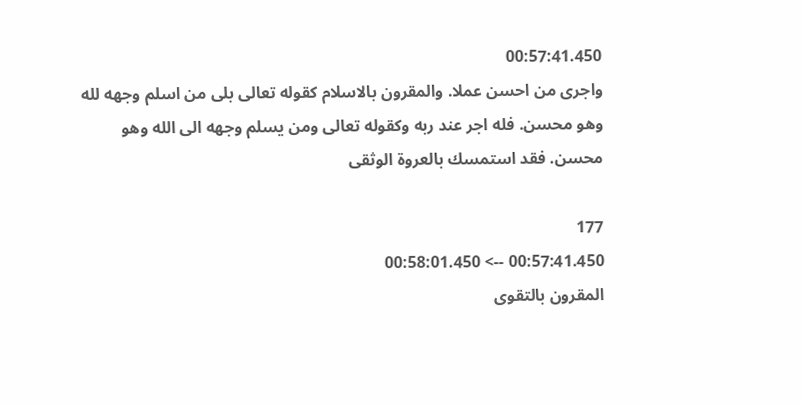00:57:41.450
واجرى من احسن عملا. والمقرون بالاسلام كقوله تعالى بلى من اسلم وجهه لله وهو محسن. فله اجر عند ربه وكقوله تعالى ومن يسلم وجهه الى الله وهو محسن. فقد استمسك بالعروة الوثقى

177
00:57:41.450 --> 00:58:01.450
المقرون بالتقوى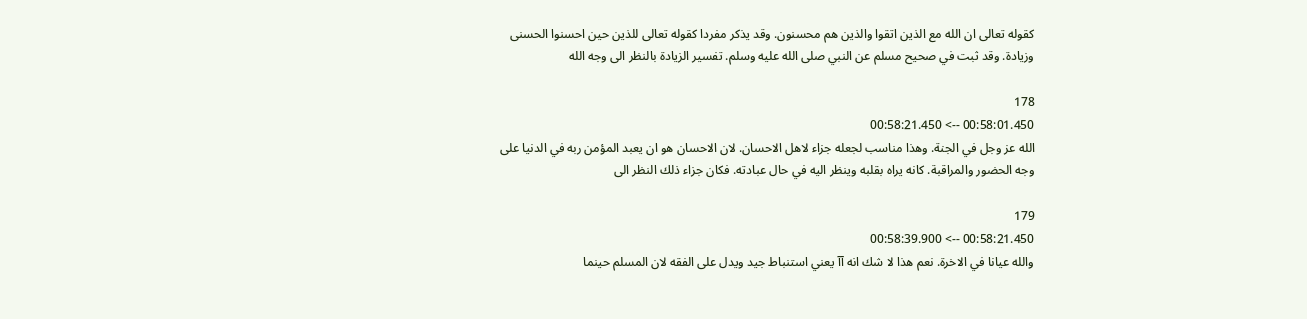كقوله تعالى ان الله مع الذين اتقوا والذين هم محسنون. وقد يذكر مفردا كقوله تعالى للذين حين احسنوا الحسنى وزيادة. وقد ثبت في صحيح مسلم عن النبي صلى الله عليه وسلم. تفسير الزيادة بالنظر الى وجه الله

178
00:58:01.450 --> 00:58:21.450
الله عز وجل في الجنة. وهذا مناسب لجعله جزاء لاهل الاحسان. لان الاحسان هو ان يعبد المؤمن ربه في الدنيا على وجه الحضور والمراقبة. كانه يراه بقلبه وينظر اليه في حال عبادته. فكان جزاء ذلك النظر الى

179
00:58:21.450 --> 00:58:39.900
والله عيانا في الاخرة. نعم هذا لا شك انه آآ يعني استنباط جيد ويدل على الفقه لان المسلم حينما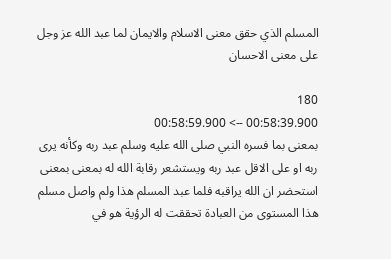المسلم الذي حقق معنى الاسلام والايمان لما عبد الله عز وجل على معنى الاحسان

180
00:58:39.900 --> 00:58:59.900
بمعنى بما فسره النبي صلى الله عليه وسلم عبد ربه وكأنه يرى ربه او على الاقل عبد ربه ويستشعر رقابة الله له بمعنى بمعنى استحضر ان الله يراقبه فلما عبد المسلم هذا ولم واصل مسلم هذا المستوى من العبادة تحققت له الرؤية هو في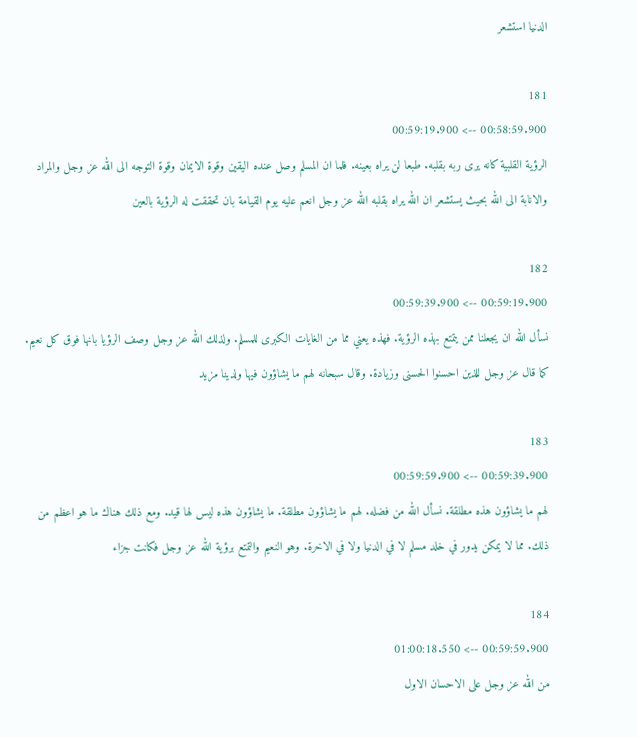الدنيا استشعر

181
00:58:59.900 --> 00:59:19.900
الرؤية القلبية كانه يرى ربه بقلبه. طبعا لن يراه بعينه. فلما ان المسلم وصل عنده اليقين وقوة الايمان وقوة التوجه الى الله عز وجل والمراد والانابة الى الله بحيث يستشعر ان الله يراه بقلبه الله عز وجل انعم عليه يوم القيامة بان تحققت له الرؤية بالعين

182
00:59:19.900 --> 00:59:39.900
نسأل الله ان يجعلنا ممن يتمتع بهذه الرؤية. فهذه يعني مما من الغايات الكبرى للمسلم. ولذلك الله عز وجل وصف الرؤيا بانها فوق كل نعيم. كما قال عز وجل للذين احسنوا الحسنى وزيادة. وقال سبحانه لهم ما يشاؤون فيها ولدينا مزيد

183
00:59:39.900 --> 00:59:59.900
لهم ما يشاؤون هذه مطلقة. نسأل الله من فضله. لهم ما يشاؤون مطلقة. ما يشاؤون هذه ليس لها قيد. ومع ذلك هناك ما هو اعظم من ذلك. مما لا يمكن يدور في خلد مسلم لا في الدنيا ولا في الاخرة. وهو النعيم والتمتع برؤية الله عز وجل فكانت جزاء

184
00:59:59.900 --> 01:00:18.550
من الله عز وجل على الاحسان الاول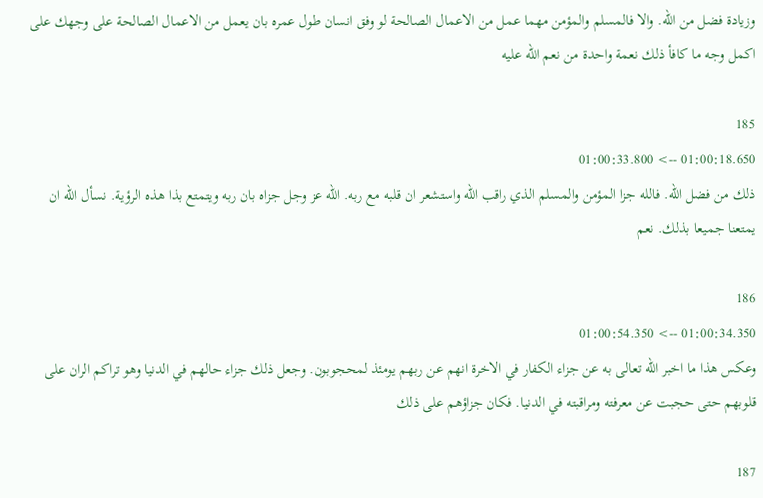وزيادة فضل من الله. والا فالمسلم والمؤمن مهما عمل من الاعمال الصالحة لو وفق انسان طول عمره بان يعمل من الاعمال الصالحة على وجهك على اكمل وجه ما كافأ ذلك نعمة واحدة من نعم الله عليه

185
01:00:18.650 --> 01:00:33.800
ذلك من فضل الله. فالله جزا المؤمن والمسلم الذي راقب الله واستشعر ان قلبه مع ربه. الله عز وجل جزاه بان ربه ويتمتع بذا هذه الرؤية. نسأل الله ان يمتعنا جميعا بذلك. نعم

186
01:00:34.350 --> 01:00:54.350
وعكس هذا ما اخبر الله تعالى به عن جزاء الكفار في الاخرة انهم عن ربهم يومئذ لمحجوبون. وجعل ذلك جزاء حالهم في الدنيا وهو تراكم الران على قلوبهم حتى حجبت عن معرفته ومراقبته في الدنيا. فكان جزاؤهم على ذلك

187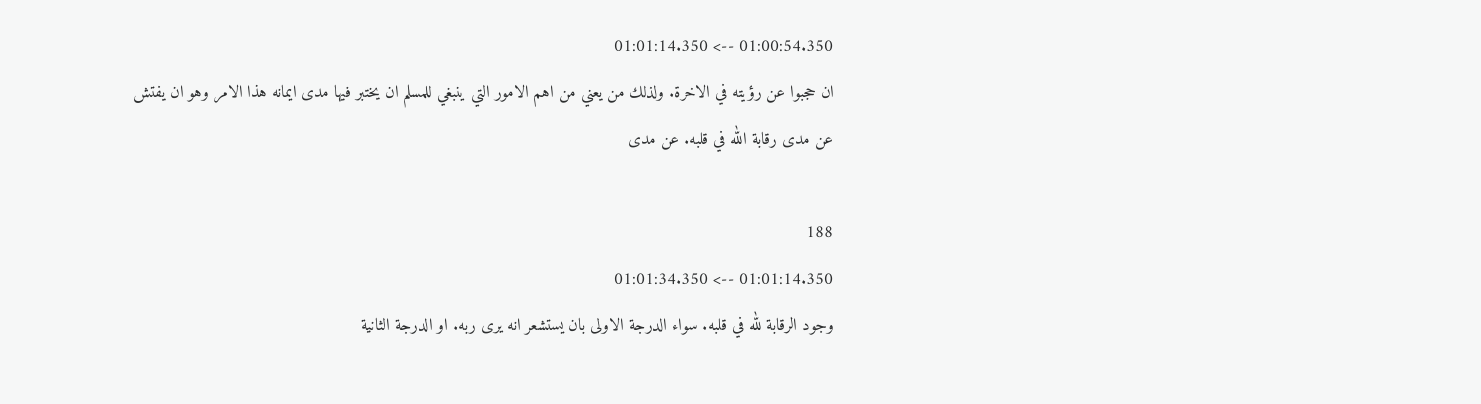01:00:54.350 --> 01:01:14.350
ان حجبوا عن رؤيته في الاخرة. ولذلك من يعني من اهم الامور التي ينبغي للمسلم ان يختبر فيها مدى ايمانه هذا الامر وهو ان يفتش عن مدى رقابة الله في قلبه. عن مدى

188
01:01:14.350 --> 01:01:34.350
وجود الرقابة لله في قلبه. سواء الدرجة الاولى بان يستشعر انه يرى ربه. او الدرجة الثانية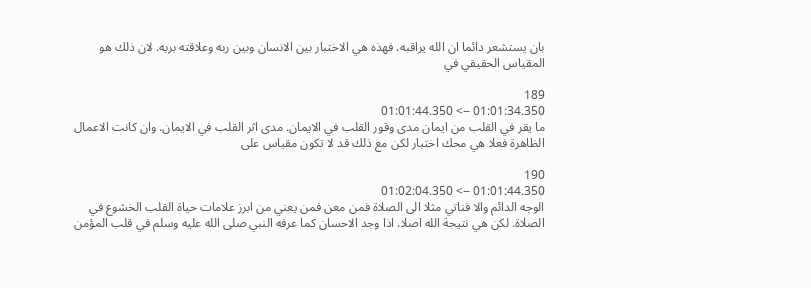بان يستشعر دائما ان الله يراقبه. فهذه هي الاختبار بين الانسان وبين ربه وعلاقته بربه. لان ذلك هو المقياس الحقيقي في

189
01:01:34.350 --> 01:01:44.350
ما يقر في القلب من ايمان مدى وقور القلب في الايمان. مدى اثر القلب في الايمان. وان كانت الاعمال الظاهرة فعلا هي محك اختبار لكن مع ذلك قد لا تكون مقياس على

190
01:01:44.350 --> 01:02:04.350
الوجه الدائم والا فناتي مثلا الى الصلاة فمن معن فمن يعني من ابرز علامات حياة القلب الخشوع في الصلاة. لكن هي نتيجة الله اصلا. اذا وجد الاحسان كما عرفه النبي صلى الله عليه وسلم في قلب المؤمن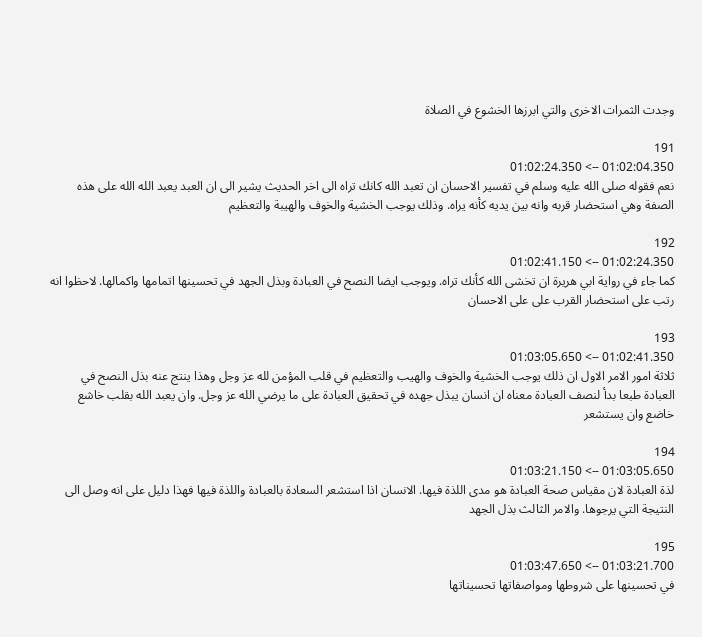وجدت الثمرات الاخرى والتي ابرزها الخشوع في الصلاة

191
01:02:04.350 --> 01:02:24.350
نعم فقوله صلى الله عليه وسلم في تفسير الاحسان ان تعبد الله كانك تراه الى اخر الحديث يشير الى ان العبد يعبد الله الله على هذه الصفة وهي استحضار قربه وانه بين يديه كأنه يراه. وذلك يوجب الخشية والخوف والهيبة والتعظيم

192
01:02:24.350 --> 01:02:41.150
كما جاء في رواية ابي هريرة ان تخشى الله كأنك تراه. ويوجب ايضا النصح في العبادة وبذل الجهد في تحسينها اتمامها واكمالها. لاحظوا انه رتب على استحضار القرب على على الاحسان

193
01:02:41.350 --> 01:03:05.650
ثلاثة امور الامر الاول ان ذلك يوجب الخشية والخوف والهيب والتعظيم في قلب المؤمن لله عز وجل وهذا ينتج عنه بذل النصح في العبادة طبعا بدأ لنصف العبادة معناه ان انسان يبذل جهده في تحقيق العبادة على ما يرضي الله عز وجل. وان يعبد الله بقلب خاشع خاضع وان يستشعر

194
01:03:05.650 --> 01:03:21.150
لذة العبادة لان مقياس صحة العبادة هو مدى اللذة فيها. الانسان اذا استشعر السعادة بالعبادة واللذة فيها فهذا دليل على انه وصل الى النتيجة التي يرجوها. والامر الثالث بذل الجهد

195
01:03:21.700 --> 01:03:47.650
في تحسينها على شروطها ومواصفاتها تحسيناتها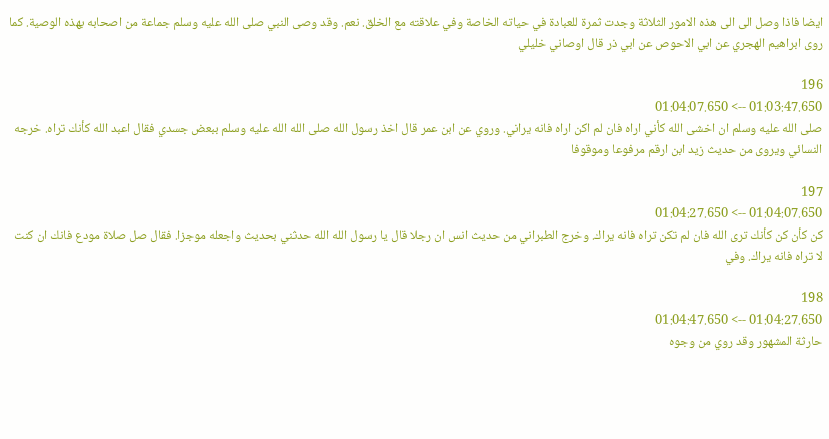ايضا فاذا وصل الى الى هذه الامور الثلاثة وجدت ثمرة للعبادة في حياته الخاصة وفي علاقته مع الخلق. نعم. وقد وصى النبي صلى الله عليه وسلم جماعة من اصحابه بهذه الوصية. كما روى ابراهيم الهجري عن ابي الاحوص عن ابي ذر قال اوصاني خليلي

196
01:03:47.650 --> 01:04:07.650
صلى الله عليه وسلم ان اخشى الله كأني اراه فان لم اكن اراه فانه يراني. وروي عن ابن عمر قال اخذ رسول الله صلى الله الله عليه وسلم ببعض جسدي فقال اعبد الله كأنك تراه. خرجه النسائي ويروى من حديث زيد ابن ارقم مرفوعا وموقوفا

197
01:04:07.650 --> 01:04:27.650
كن كأن كن كأنك ترى الله فان لم تكن تراه فانه يراك. وخرج الطبراني من حديث انس ان رجلا قال يا رسول الله الله حدثني بحديث واجعله موجزا. فقال صل صلاة مودع فانك ان كنت لا تراه فانه يراك. وفي

198
01:04:27.650 --> 01:04:47.650
حارثة المشهور وقد روي من وجوه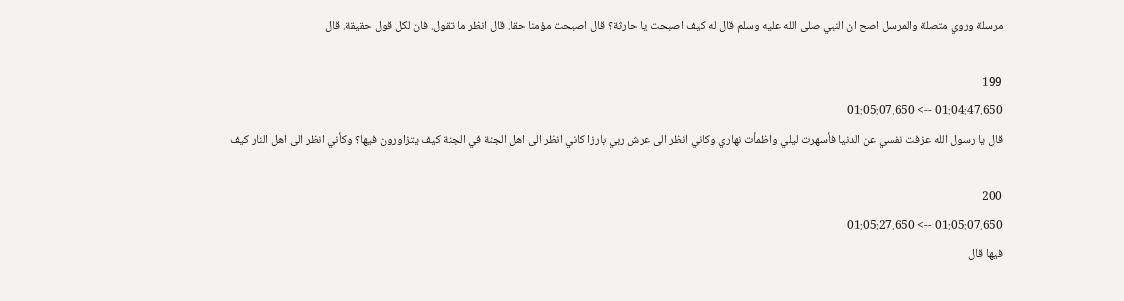مرسلة وروي متصلة والمرسل اصح ان النبي صلى الله عليه وسلم قال له كيف اصبحت يا حارثة؟ قال اصبحت مؤمنا حقا. قال انظر ما تقول. فان لكل قول حقيقة. قال

199
01:04:47.650 --> 01:05:07.650
قال يا رسول الله عزفت نفسي عن الدنيا فأسهرت ليلي واظمأت نهاري وكاني انظر الى عرش ربي بارزا كاني انظر الى اهل الجنة في الجنة كيف يتزاورون فيها؟ وكأني انظر الى اهل النار كيف

200
01:05:07.650 --> 01:05:27.650
فيها قال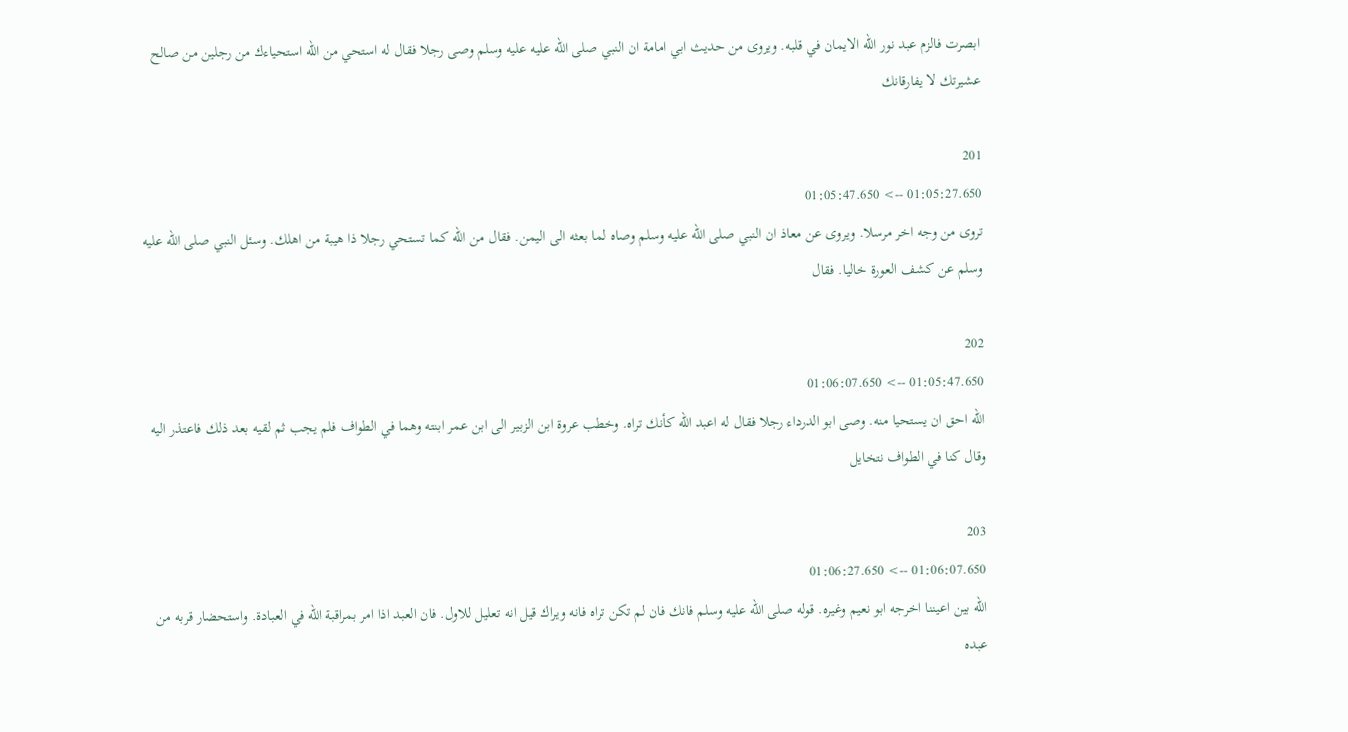ابصرت فالزم عبد نور الله الايمان في قلبه. ويروى من حديث ابي امامة ان النبي صلى الله عليه عليه وسلم وصى رجلا فقال له استحي من الله استحياءك من رجلين من صالح عشيرتك لا يفارقانك

201
01:05:27.650 --> 01:05:47.650
تروى من وجه اخر مرسلا. ويروى عن معاذ ان النبي صلى الله عليه وسلم وصاه لما بعثه الى اليمن. فقال من الله كما تستحي رجلا ذا هيبة من اهلك. وسئل النبي صلى الله عليه وسلم عن كشف العورة خاليا. فقال

202
01:05:47.650 --> 01:06:07.650
الله احق ان يستحيا منه. وصى ابو الدرداء رجلا فقال له اعبد الله كأنك تراه. وخطب عروة ابن الزبير الى ابن عمر ابنته وهما في الطواف فلم يجب ثم لقيه بعد ذلك فاعتذر اليه وقال كنا في الطواف نتخايل

203
01:06:07.650 --> 01:06:27.650
الله بين اعيننا اخرجه ابو نعيم وغيره. قوله صلى الله عليه وسلم فانك فان لم تكن تراه فانه ويراك قيل انه تعليل للاول. فان العبد اذا امر بمراقبة الله في العبادة. واستحضار قربه من عبده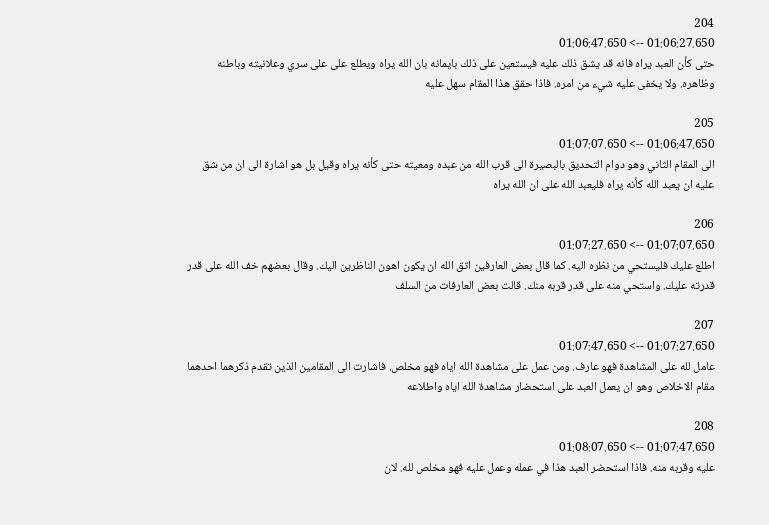204
01:06:27.650 --> 01:06:47.650
حتى كأن العبد يراه فانه قد يشق ذلك عليه فيستعين على ذلك بايمانه بان الله يراه ويطلع على على سري وعلانيته وباطنه وظاهره. ولا يخفى عليه شيء من امره. فاذا حقق هذا المقام سهل عليه

205
01:06:47.650 --> 01:07:07.650
الى المقام الثاني وهو دوام التحديق بالبصيرة الى قرب الله من عبده ومعيته حتى كأنه يراه وقيل بل هو اشارة الى ان من شق عليه ان يعبد الله كأنه يراه فليعبد الله على ان الله يراه

206
01:07:07.650 --> 01:07:27.650
اطلع عليك فليستحي من نظره اليه. كما قال بعض العارفين اتق الله ان يكون اهون الناظرين اليك. وقال بعضهم خف الله على قدر قدرته عليك. واستحي منه على قدر قربه منك. قالت بعض العارفات من السلف

207
01:07:27.650 --> 01:07:47.650
عامل لله على المشاهدة فهو عارف. ومن عمل على مشاهدة الله اياه فهو مخلص. فاشارت الى المقامين الذين تقدم ذكرهما احدهما مقام الاخلاص وهو ان يعمل العبد على استحضار مشاهدة الله اياه واطلاعه

208
01:07:47.650 --> 01:08:07.650
عليه وقربه منه. فاذا استحضر العبد هذا في عمله وعمل عليه فهو مخلص لله. لان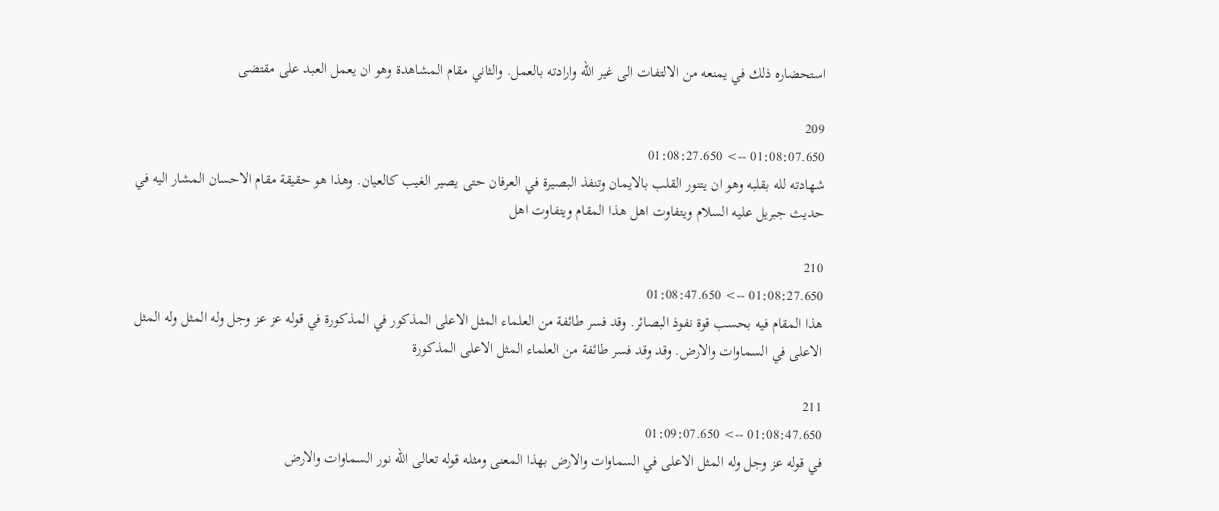استحضاره ذلك في يمنعه من الالتفات الى غير الله وارادته بالعمل. والثاني مقام المشاهدة وهو ان يعمل العبد على مقتضى

209
01:08:07.650 --> 01:08:27.650
شهادته لله بقلبه وهو ان يتنور القلب بالايمان وتنفذ البصيرة في العرفان حتى يصير الغيب كالعيان. وهذا هو حقيقة مقام الاحسان المشار اليه في حديث جبريل عليه السلام ويتفاوت اهل هذا المقام ويتفاوت اهل

210
01:08:27.650 --> 01:08:47.650
هذا المقام فيه بحسب قوة نفوذ البصائر. وقد فسر طائفة من العلماء المثل الاعلى المذكور في المذكورة في قوله عز عز وجل وله المثل وله المثل الاعلى في السماوات والارض. وقد وقد فسر طائفة من العلماء المثل الاعلى المذكورة

211
01:08:47.650 --> 01:09:07.650
في قوله عز وجل وله المثل الاعلى في السماوات والارض بهذا المعنى ومثله قوله تعالى الله نور السماوات والارض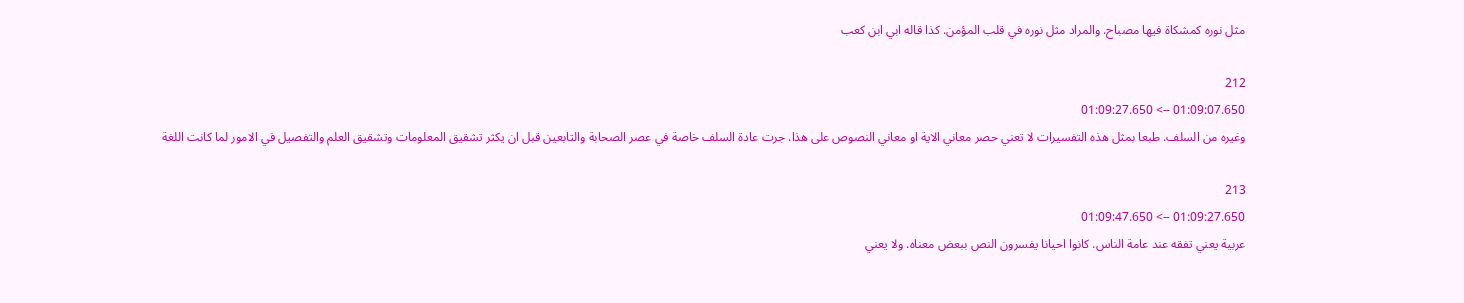مثل نوره كمشكاة فيها مصباح. والمراد مثل نوره في قلب المؤمن. كذا قاله ابي ابن كعب

212
01:09:07.650 --> 01:09:27.650
وغيره من السلف. طبعا بمثل هذه التفسيرات لا تعني حصر معاني الاية او معاني النصوص على هذا. جرت عادة السلف خاصة في عصر الصحابة والتابعين قبل ان يكثر تشقيق المعلومات وتشقيق العلم والتفصيل في الامور لما كانت اللغة

213
01:09:27.650 --> 01:09:47.650
عربية يعني تفقه عند عامة الناس. كانوا احيانا يفسرون النص ببعض معناه. ولا يعني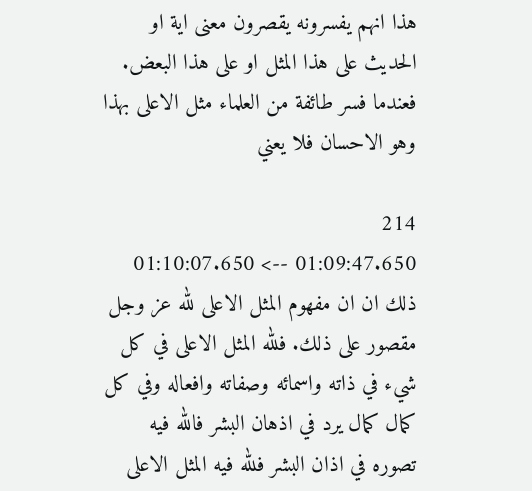هذا انهم يفسرونه يقصرون معنى اية او الحديث على هذا المثل او على هذا البعض. فعندما فسر طائفة من العلماء مثل الاعلى بهذا وهو الاحسان فلا يعني

214
01:09:47.650 --> 01:10:07.650
ذلك ان ان مفهوم المثل الاعلى لله عز وجل مقصور على ذلك. فلله المثل الاعلى في كل شيء في ذاته واسمائه وصفاته وافعاله وفي كل كمال كمال يرد في اذهان البشر فالله فيه تصوره في اذان البشر فلله فيه المثل الاعلى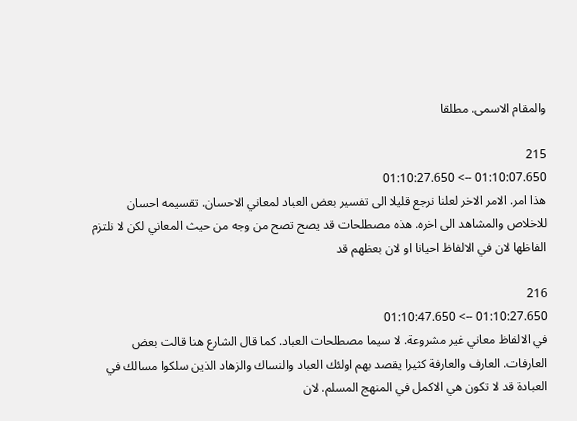والمقام الاسمى. مطلقا

215
01:10:07.650 --> 01:10:27.650
هذا امر. الامر الاخر لعلنا نرجع قليلا الى تفسير بعض العباد لمعاني الاحسان. تقسيمه احسان للاخلاص والمشاهد الى اخره. هذه مصطلحات قد يصح تصح من وجه من حيث المعاني لكن لا نلتزم الفاظها لان في الالفاظ احيانا او لان بعظهم قد

216
01:10:27.650 --> 01:10:47.650
في الالفاظ معاني غير مشروعة. لا سيما مصطلحات العباد. كما قال الشارع هنا قالت بعض العارفات. العارف والعارفة كثيرا يقصد بهم اولئك العباد والنساك والزهاد الذين سلكوا مسالك في العبادة قد لا تكون هي الاكمل في المنهج المسلم. لان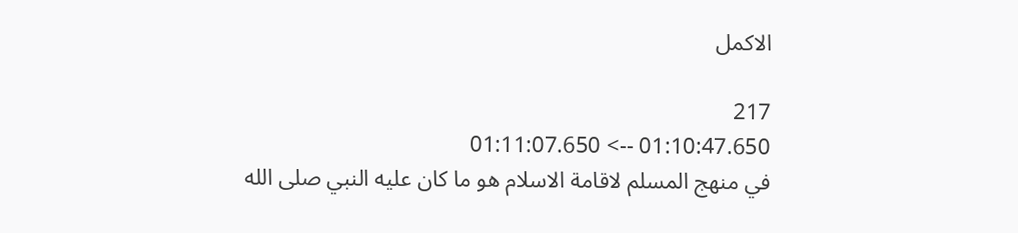الاكمل

217
01:10:47.650 --> 01:11:07.650
في منهج المسلم لاقامة الاسلام هو ما كان عليه النبي صلى الله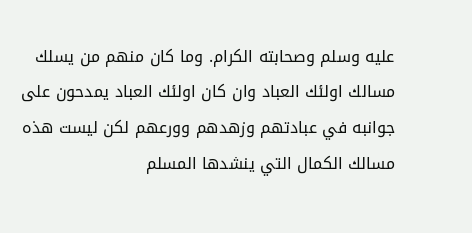عليه وسلم وصحابته الكرام. وما كان منهم من يسلك مسالك اولئك العباد وان كان اولئك العباد يمدحون على جوانبه في عبادتهم وزهدهم وورعهم لكن ليست هذه مسالك الكمال التي ينشدها المسلم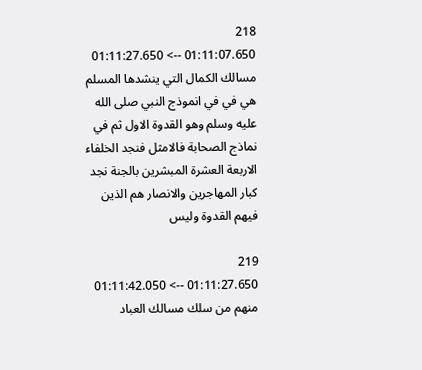218
01:11:07.650 --> 01:11:27.650
مسالك الكمال التي ينشدها المسلم هي في في انموذج النبي صلى الله عليه وسلم وهو القدوة الاول ثم في نماذج الصحابة فالامثل فنجد الخلفاء الاربعة العشرة المبشرين بالجنة نجد كبار المهاجرين والانصار هم الذين فيهم القدوة وليس

219
01:11:27.650 --> 01:11:42.050
منهم من سلك مسالك العباد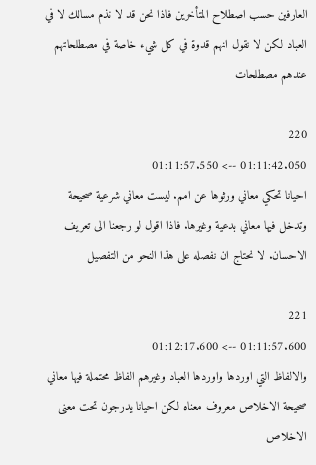العارفين حسب اصطلاح المتأخرين فاذا نحن قد لا نذم مسالك لا في العباد لكن لا نقول انهم قدوة في كل شيء خاصة في مصطلحاتهم عندهم مصطلحات

220
01:11:42.050 --> 01:11:57.550
احيانا تحكي معاني ورثوها عن امم. ليست معاني شرعية صحيحة وتدخل فيها معاني بدعية وغيرها. فاذا اقول لو رجعنا الى تعريف الاحسان. لا نحتاج ان نفصله على هذا النحو من التفصيل

221
01:11:57.600 --> 01:12:17.600
والالفاظ التي اوردها واوردها العباد وغيرهم الفاظ محتملة فيها معاني صحيحة الاخلاص معروف معناه لكن احيانا يدرجون تحت معنى الاخلاص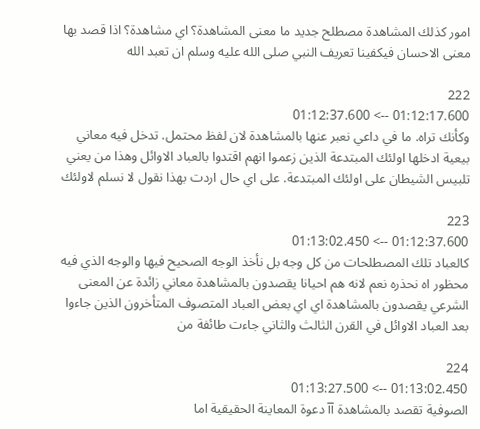امور كذلك المشاهدة مصطلح جديد ما معنى المشاهدة؟ اي مشاهدة؟ اذا قصد بها معنى الاحسان فيكفينا تعريف النبي صلى الله عليه وسلم ان تعبد الله

222
01:12:17.600 --> 01:12:37.600
وكأنك تراه. ما في داعي نعبر عنها بالمشاهدة لان لفظ محتمل. تدخل فيه معاني بيعية ادخلها اولئك المبتدعة الذين زعموا انهم اقتدوا بالعباد الاوائل وهذا من يعني تلبيس الشيطان على اولئك المبتدعة. على اي حال اردت بهذا نقول لا نسلم لاولئك

223
01:12:37.600 --> 01:13:02.450
كالعباد تلك المصطلحات من كل وجه بل نأخذ الوجه الصحيح فيها والوجه الذي فيه محظور اه نحذره نعم لانه هم احيانا يقصدون بالمشاهدة معاني زائدة عن المعنى الشرعي يقصدون بالمشاهدة اي اي بعض العباد المتصوف المتأخرون الذين جاءوا بعد العباد الاوائل في القرن الثالث والثاني جاءت طائفة من

224
01:13:02.450 --> 01:13:27.500
الصوفية تقصد بالمشاهدة آآ دعوة المعاينة الحقيقية اما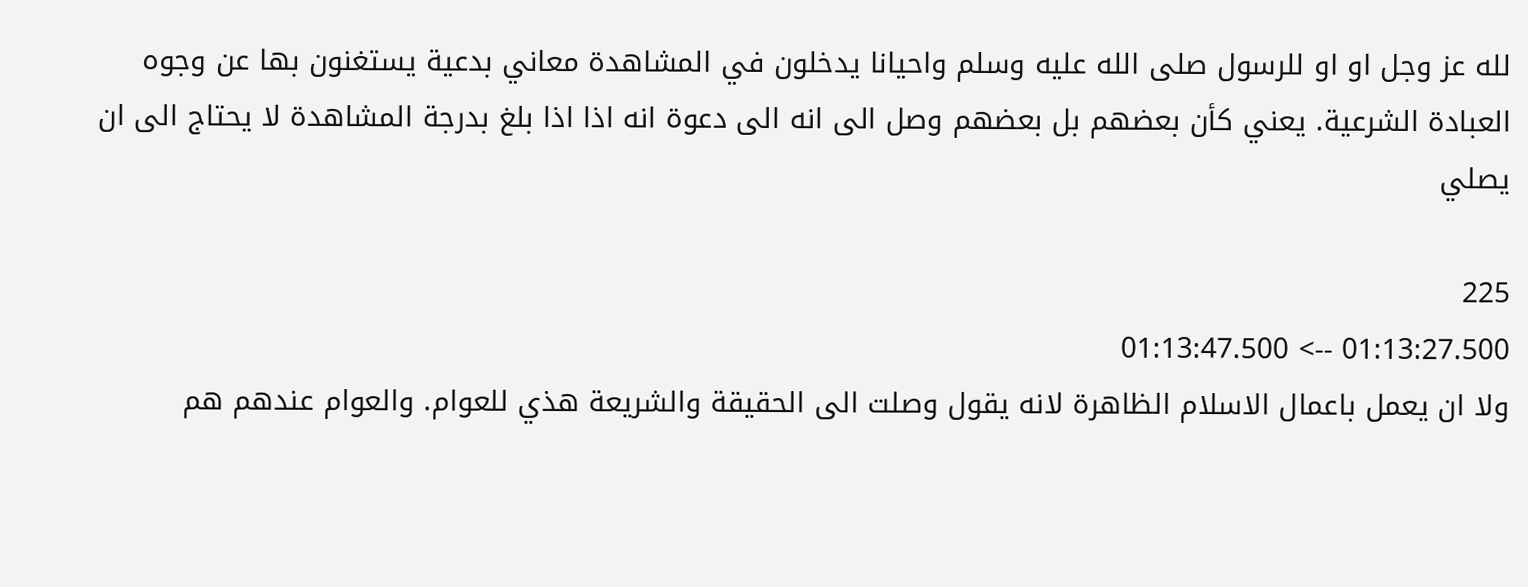لله عز وجل او او للرسول صلى الله عليه وسلم واحيانا يدخلون في المشاهدة معاني بدعية يستغنون بها عن وجوه العبادة الشرعية. يعني كأن بعضهم بل بعضهم وصل الى انه الى دعوة انه اذا اذا بلغ بدرجة المشاهدة لا يحتاج الى ان يصلي

225
01:13:27.500 --> 01:13:47.500
ولا ان يعمل باعمال الاسلام الظاهرة لانه يقول وصلت الى الحقيقة والشريعة هذي للعوام. والعوام عندهم هم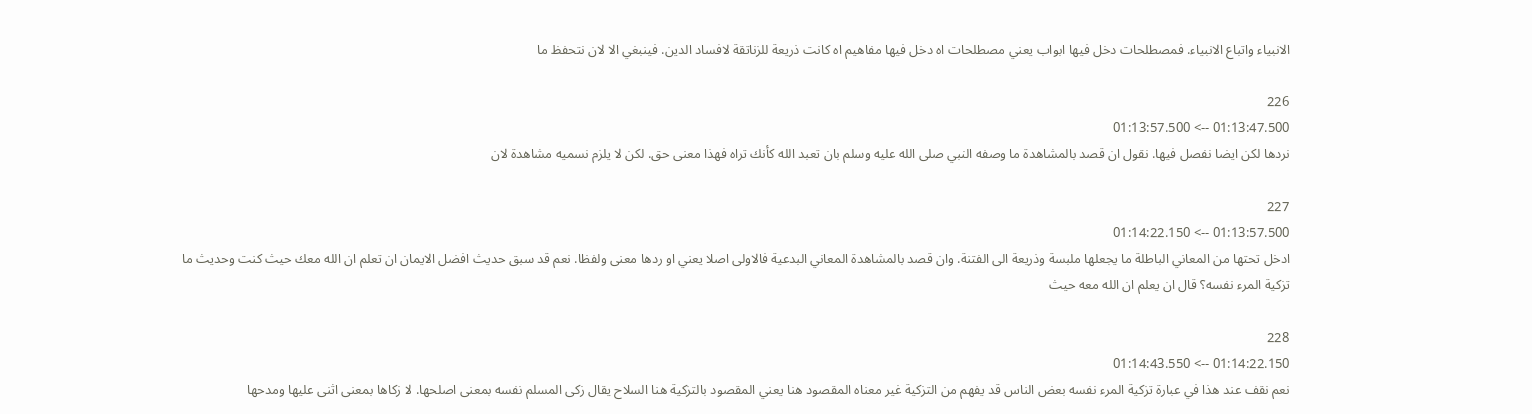الانبياء واتباع الانبياء. فمصطلحات دخل فيها ابواب يعني مصطلحات اه دخل فيها مفاهيم اه كانت ذريعة للزناتقة لافساد الدين. فينبغي الا لان نتحفظ ما

226
01:13:47.500 --> 01:13:57.500
نردها لكن ايضا نفصل فيها. نقول ان قصد بالمشاهدة ما وصفه النبي صلى الله عليه وسلم بان تعبد الله كأنك تراه فهذا معنى حق. لكن لا يلزم نسميه مشاهدة لان

227
01:13:57.500 --> 01:14:22.150
ادخل تحتها من المعاني الباطلة ما يجعلها ملبسة وذريعة الى الفتنة. وان قصد بالمشاهدة المعاني البدعية فالاولى اصلا يعني او ردها معنى ولفظا. نعم قد سبق حديث افضل الايمان ان تعلم ان الله معك حيث كنت وحديث ما تزكية المرء نفسه؟ قال ان يعلم ان الله معه حيث

228
01:14:22.150 --> 01:14:43.550
نعم نقف عند هذا في عبارة تزكية المرء نفسه بعض الناس قد يفهم من التزكية غير معناه المقصود هنا يعني المقصود بالتزكية هنا السلاح يقال زكى المسلم نفسه بمعنى اصلحها. لا زكاها بمعنى اثنى عليها ومدحها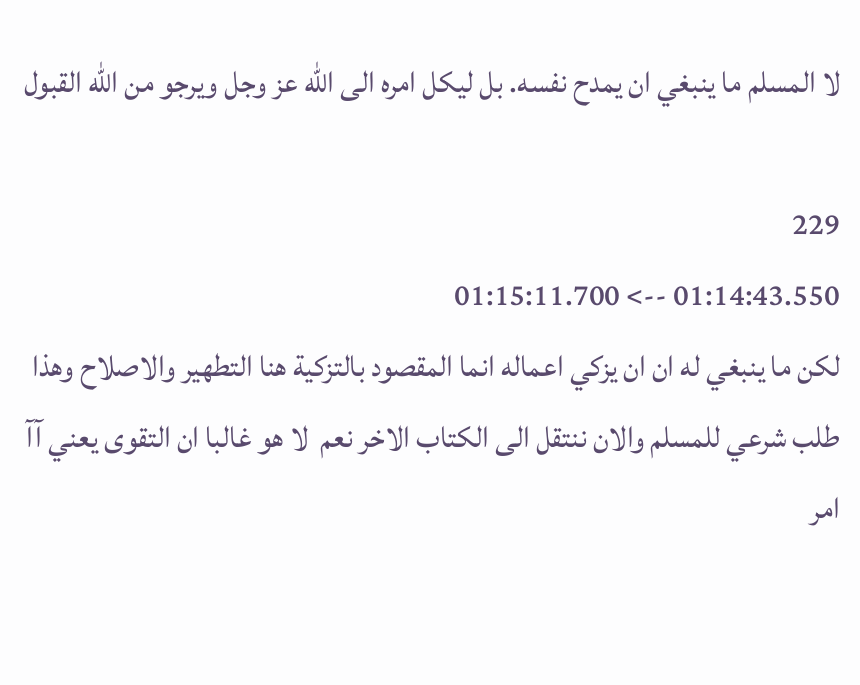لا المسلم ما ينبغي ان يمدح نفسه. بل ليكل امره الى الله عز وجل ويرجو من الله القبول

229
01:14:43.550 --> 01:15:11.700
لكن ما ينبغي له ان ان يزكي اعماله انما المقصود بالتزكية هنا التطهير والاصلاح وهذا طلب شرعي للمسلم والان ننتقل الى الكتاب الاخر نعم  لا هو غالبا ان التقوى يعني آآ امر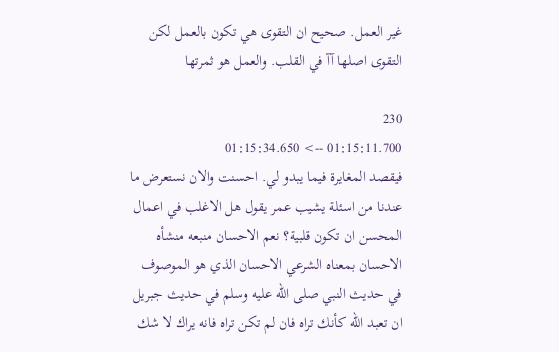غير العمل. صحيح ان التقوى هي تكون بالعمل لكن التقوى اصلها آآ في القلب. والعمل هو ثمرتها

230
01:15:11.700 --> 01:15:34.650
فيقصد المغايرة فيما يبدو لي. احسنت والان نستعرض ما عندنا من اسئلة يشيب عمر يقول هل الاغلب في اعمال المحسن ان تكون قلبية؟ نعم الاحسان منبعه منشأه الاحسان بمعناه الشرعي الاحسان الذي هو الموصوف في حديث النبي صلى الله عليه وسلم في حديث جبريل ان تعبد الله كأنك تراه فان لم تكن تراه فانه يراك لا شك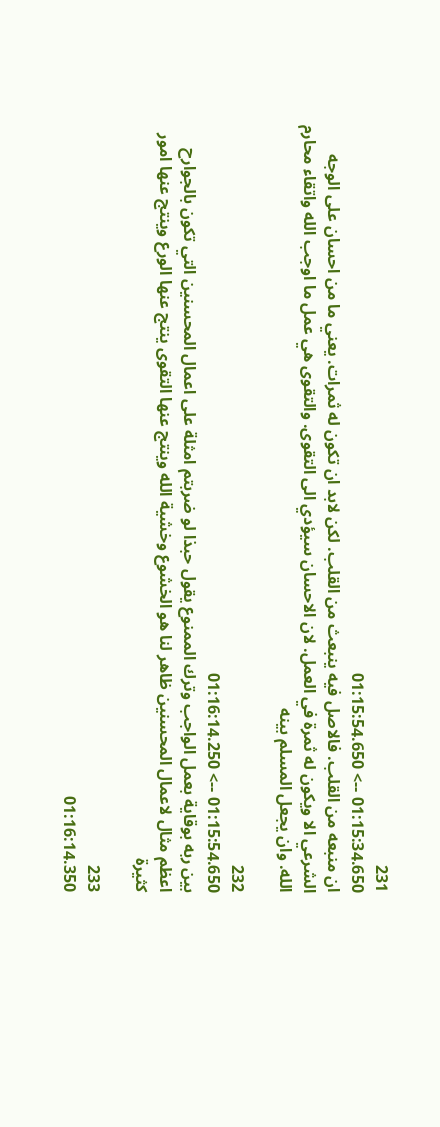231
01:15:34.650 --> 01:15:54.650
ان منبعه من القلب. فالاصل فيه ينبعث من القلب. لكن لابد ان تكون له ثمرات. يعني ما من احسان على الوجه الشرعي الا ويكون له ثمرة في العمل. لان الاحسان سيؤدي الى التقوى. والتقوى هي عمل ما اوجب الله واتقاء محارم الله. وان يجعل المسلم بينه

232
01:15:54.650 --> 01:16:14.250
بين ربه بوقاية بعمل الواجب وترك الممنوع يقول حبذا لو ضربتم امثلة على اعمال المحسنين التي تكون بالجوارح اعظم مثال لاعمال المحسنين ظاهر لنا هو الخشوع وخشية الله وينتج عنها التقوى ينتج عنها الورع وينتج عنها امور كثيرة

233
01:16:14.350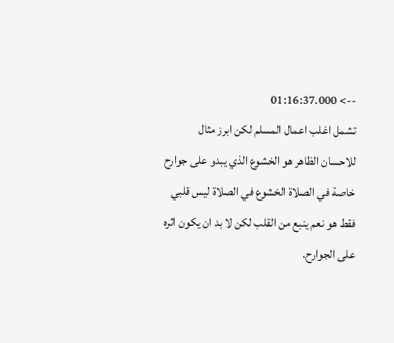--> 01:16:37.000
تشمل اغلب اعمال المسلم لكن ابرز مثال للاحسان الظاهر هو الخشوع الذي يبدو على جوارح خاصة في الصلاة الخشوع في الصلاة ليس قلبي فقط هو نعم ينبع من القلب لكن لا بد ان يكون اثره على الجوارح.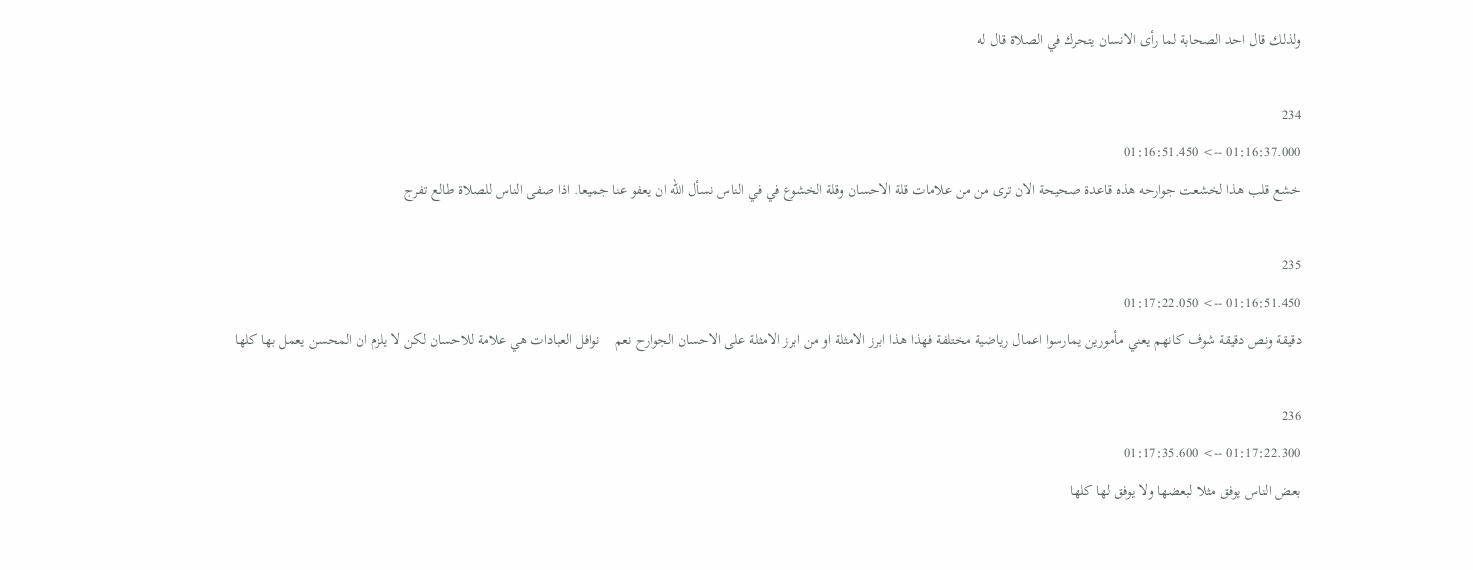ولذلك قال احد الصحابة لما رأى الانسان يتحرك في الصلاة قال له

234
01:16:37.000 --> 01:16:51.450
خشع قلب هذا لخشعت جوارحه هذه قاعدة صحيحة الان ترى من من علامات قلة الاحسان وقلة الخشوع في في الناس نسأل الله ان يعفو عنا جميعا. اذا صفى الناس للصلاة طالع تفرج

235
01:16:51.450 --> 01:17:22.050
دقيقة ونص دقيقة شوف كانهم يعني مأمورين يمارسوا اعمال رياضية مختلفة فهذا هذا ابرز الامثلة او من ابرز الامثلة على الاحسان الجوارح نعم    نوافل العبادات هي علامة للاحسان لكن لا يلزم ان المحسن يعمل بها كلها

236
01:17:22.300 --> 01:17:35.600
بعض الناس يوفق مثلا لبعضها ولا يوفق لها كلها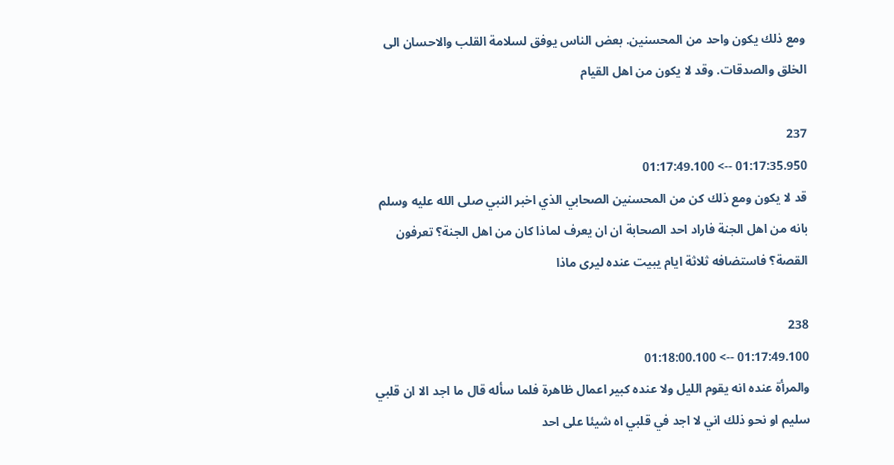ومع ذلك يكون واحد من المحسنين. بعض الناس يوفق لسلامة القلب والاحسان الى الخلق والصدقات. وقد لا يكون من اهل القيام

237
01:17:35.950 --> 01:17:49.100
قد لا يكون ومع ذلك كن من المحسنين الصحابي الذي اخبر النبي صلى الله عليه وسلم بانه من اهل الجنة فاراد احد الصحابة ان ان يعرف لماذا كان من اهل الجنة؟ تعرفون القصة؟ فاستضافه ثلاثة ايام يبيت عنده ليرى ماذا

238
01:17:49.100 --> 01:18:00.100
والمرأة عنده انه يقوم الليل ولا عنده كبير اعمال ظاهرة فلما سأله قال ما اجد الا ان قلبي سليم او نحو ذلك اني لا اجد في قلبي اه شيئا على احد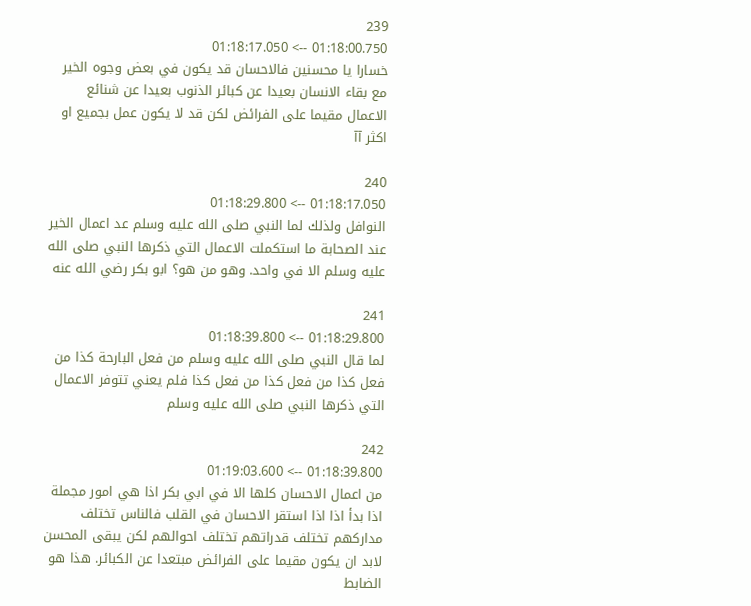239
01:18:00.750 --> 01:18:17.050
خسارا يا محسنين فالاحسان قد يكون في بعض وجوه الخير مع بقاء الانسان بعيدا عن كبائر الذنوب بعيدا عن شنائع الاعمال مقيما على الفرائض لكن قد لا يكون عمل بجميع او اكثر آآ

240
01:18:17.050 --> 01:18:29.800
النوافل ولذلك لما النبي صلى الله عليه وسلم عد اعمال الخير عند الصحابة ما استكملت الاعمال التي ذكرها النبي صلى الله عليه وسلم الا في واحد. وهو من هو؟ ابو بكر رضي الله عنه

241
01:18:29.800 --> 01:18:39.800
لما قال النبي صلى الله عليه وسلم من فعل البارحة كذا من فعل كذا من فعل كذا من فعل كذا فلم يعني تتوفر الاعمال التي ذكرها النبي صلى الله عليه وسلم

242
01:18:39.800 --> 01:19:03.600
من اعمال الاحسان كلها الا في ابي بكر اذا هي امور مجملة اذا بدأ اذا اذا استقر الاحسان في القلب فالناس تختلف مداركهم تختلف قدراتهم تختلف احوالهم لكن يبقى المحسن لابد ان يكون مقيما على الفرائض مبتعدا عن الكبائر. هذا هو الضابط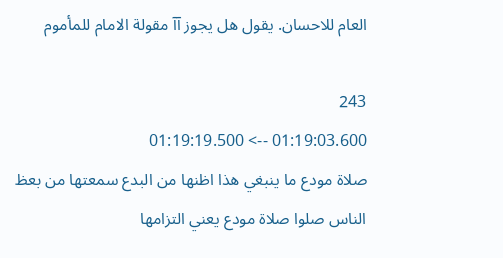العام للاحسان. يقول هل يجوز آآ مقولة الامام للمأموم

243
01:19:03.600 --> 01:19:19.500
صلاة مودع ما ينبغي هذا اظنها من البدع سمعتها من بعظ الناس صلوا صلاة مودع يعني التزامها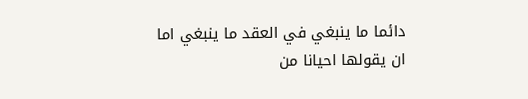دائما ما ينبغي في العقد ما ينبغي اما ان يقولها احيانا من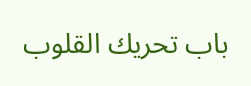باب تحريك القلوب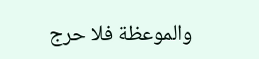والموعظة فلا حرج